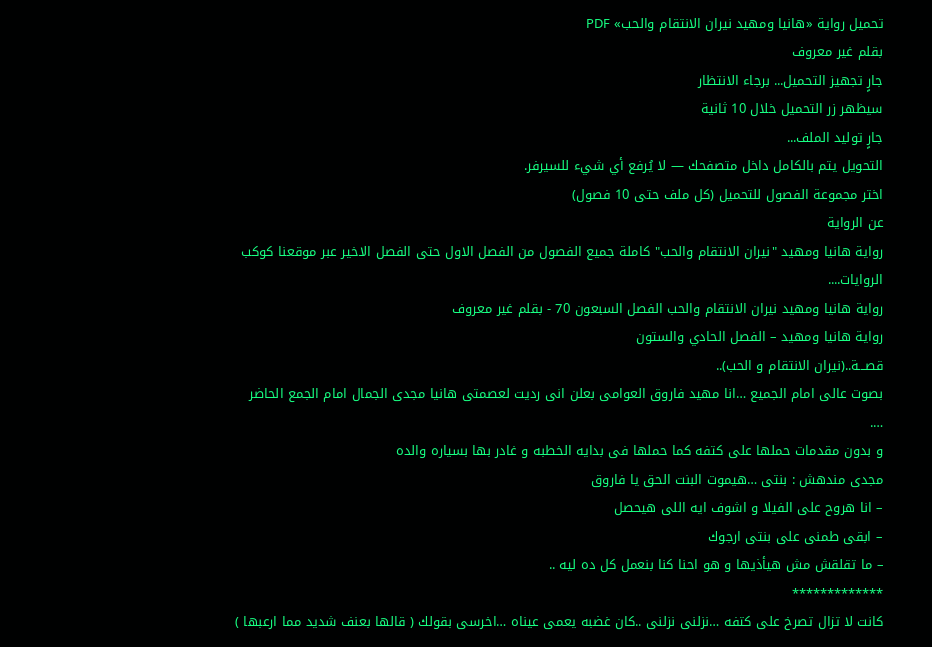تحميل رواية «هانيا ومهيد نيران الانتقام والحب» PDF
بقلم غير معروف
جارٍ تجهيز التحميل... برجاء الانتظار
سيظهر زر التحميل خلال 10 ثانية
جارٍ توليد الملف...
التحويل يتم بالكامل داخل متصفحك — لا يُرفع أي شيء للسيرفر.
اختر مجموعة الفصول للتحميل (كل ملف حتى 10 فصول)
عن الرواية
رواية هانيا ومهيد "نيران الانتقام والحب" كاملة جميع الفصول من الفصل الاول حتى الفصل الاخير عبر موقعنا كوكب الروايات....
رواية هانيا ومهيد نيران الانتقام والحب الفصل السبعون 70 - بقلم غير معروف
رواية هانيا ومهيد – الفصل الحادي والستون
قصـــة..(نيران الانتقام و الحب)..
بصوت عالى امام الجميع …انا مهيد فاروق العوامى بعلن انى رديت لعصمتى هانيا مجدى الجمال امام الجمع الحاضر ….
و بدون مقدمات حملها على كتفه كما حملها فى بدايه الخطبه و غادر بها بسياره والده
مجدى مندهش : بنتى …هيموت البنت الحق يا فاروق
– انا هروح على الفيلا و اشوف ايه اللى هيحصل
– ابقى طمنى على بنتى ارجوك
– ما تقلقش مش هيأذيها و هو احنا كنا بنعمل كل ده ليه ..
*************
كانت لا تزال تصرخ على كتفه …نزلنى نزلنى ..كان غضبه يعمى عيناه …اخرسى بقولك ( قالها بعنف شديد مما ارعبها )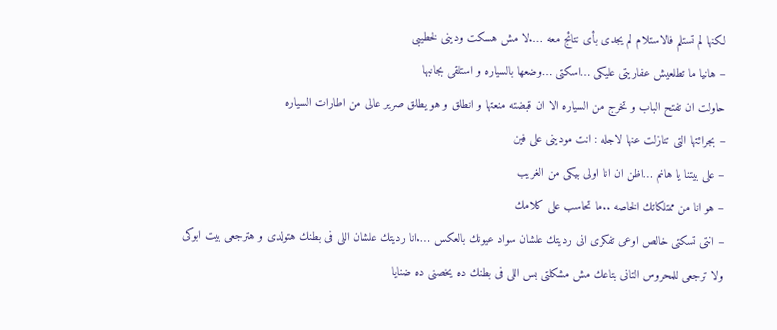لكنها لم تستلم فالاستلام لم يجدى بأى نتائج معه ….لا مش هسكت ودينى لخطيبى
– هانيا ما تطلعيش عفاريتى عليكى …اسكتى …وضعها بالسياره و استلقى بجانبها
حاولت ان تفتح الباب و تخرج من السياره الا ان قبضته منعتها و انطلق و هو يطلق صرير عالى من اطارات السياره
– بجرائتها التى تنازلت عنها لاجله : انت مودينى على فين
– على بيتنا يا هانم …اظن ان انا اولى بيكى من الغريب
– هو انا من ممتلكاتك الخاصه ..ما تحاسب على كلامك
– انتى تسكتى خالص اوعى تفكرى انى رديتك علشان سواد عيونك بالعكس ….انا رديتك علشان اللى فى بطنك هتولدى و هترجعى بيت ابوكى ولا ترجعى للمحروس التانى بتاعك مش مشكلتى بس اللى فى بطنك ده يخصنى ده ضنايا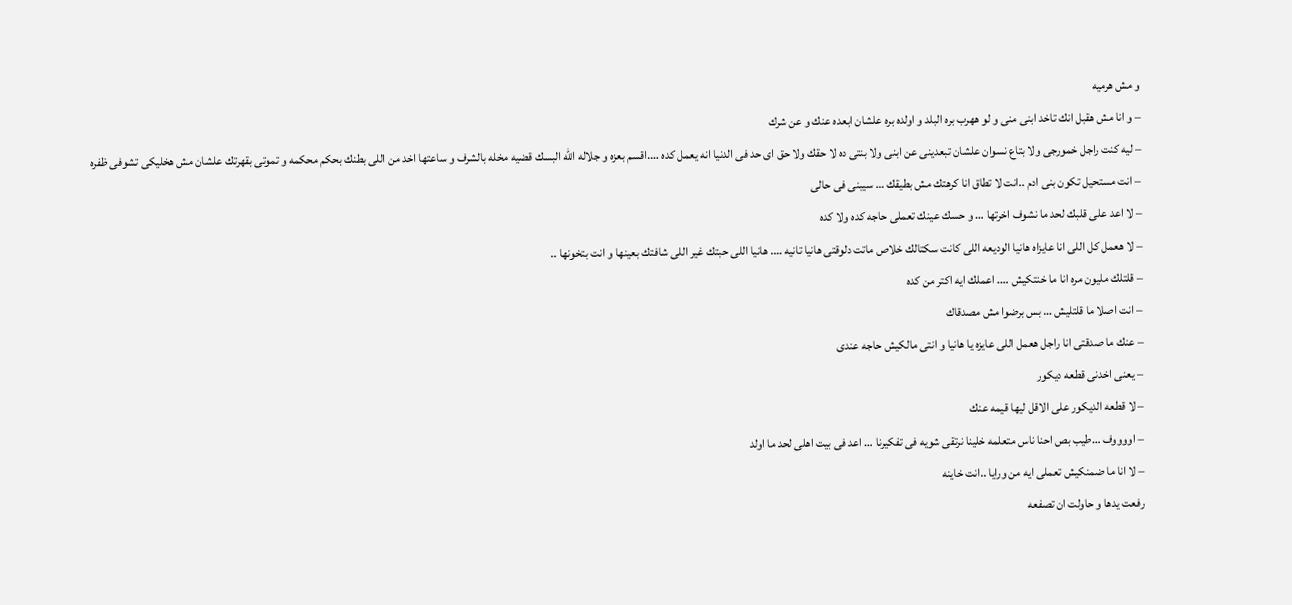و مش هرميه
– و انا مش هقبل انك تاخد ابنى منى و لو ههرب بره البلد و اولده بره علشان ابعده عنك و عن شرك
– ليه كنت راجل خمورجى ولا بتاع نسوان علشان تبعدينى عن ابنى ولا بنتى ده لا حقك ولا حق اى حد فى الدنيا انه يعمل كده ….اقسم بعزه و جلاله الله البسك قضيه مخله بالشرف و ساعتها اخد من اللى بطنك بحكم محكمه و تموتى بقهرتك علشان مش هخليكى تشوفى ظفره
– انت مستحيل تكون بنى ادم ..انت لا تطاق انا كرهتك مش بطيقك … سيبنى فى حالى
– لا اعد على قلبك لحد ما نشوف اخرتها … و حسك عينك تعملى حاجه كده ولا كده
– لا هعمل كل اللى انا عايزاه هانيا الوديعه اللى كانت سكتالك خلاص ماتت دلوقتى هانيا تانيه …. هانيا اللى حبتك غير اللى شافتك بعينها و انت بتخونها ..
– قلتلك مليون مره انا ما خنتكيش …. اعملك ايه اكتر من كده
– انت اصلا ما قلتليش … بس برضوا مش مصدقاك
– عنك ما صدقتى انا راجل هعمل اللى عايزه يا هانيا و انتى مالكيش حاجه عندى
– يعنى اخدنى قطعه ديكور
– لا قطعه الديكور على الاقل ليها قيمه عنك
– اووووف …طيب بص احنا ناس متعلمه خلينا نرتقى شويه فى تفكيرنا … اعد فى بيت اهلى لحد ما اولد
– لا انا ما ضمنكيش تعملى ايه من ورايا ..انت خاينه
رفعت يدها و حاولت ان تصفعه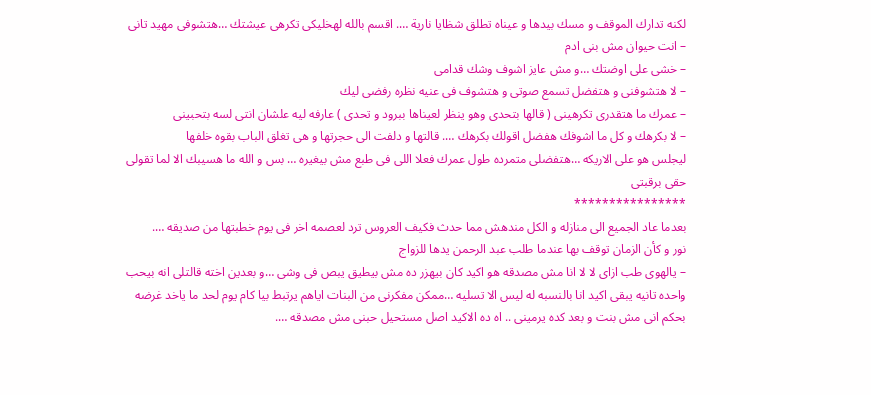لكنه تدارك الموقف و مسك بيدها و عيناه تطلق شظايا نارية …. اقسم بالله لهخليكى تكرهى عيشتك …هتشوفى مهيد تانى
– انت حيوان مش بنى ادم
– خشى على اوضتك …و مش عايز اشوف وشك قدامى
– لا هتشوفنى و هتفضل تسمع صوتى و هتشوف فى عنيه نظره رفضى ليك
– عمرك ما هتقدرى تكرهينى ( قالها بتحدى وهو ينظر لعيناها ببرود و تحدى ) عارفه ليه علشان انتى لسه بتحبينى
– لا بكرهك و كل ما اشوفك هفضل اقولك بكرهك …. قالتها و دلفت الى حجرتها و هى تغلق الباب بقوه خلفها
ليجلس هو على الاريكه …هتفضلى متمرده طول عمرك فعلا اللى فى طبع مش بيغيره … بس و الله ما هسيبك الا لما تقولى حقى برقبتى
****************
بعدما عاد الجميع الى منازله و الكل مندهش مما حدث فكيف العروس ترد لعصمه اخر فى يوم خطبتها من صديقه ….
نور و كأن الزمان توقف بها عندما طلب عبد الرحمن يدها للزواج
– يالهوى طب ازاى لا لا انا مش مصدقه هو اكيد كان بيهزر ده مش بيطيق يبص فى وشى …و بعدين اخته قالتلى انه بيحب واحده تانيه يبقى اكيد انا بالنسبه له ليس الا تسليه …ممكن مفكرنى من البنات اياهم يرتبط بيا كام يوم لحد ما ياخد غرضه بحكم انى مش بنت و بعد كده يرمينى .. اه ده الاكيد اصل مستحيل حبنى مش مصدقه ….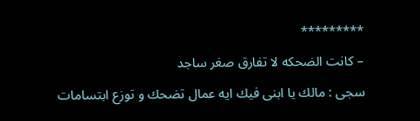*********
– كانت الضحكه لا تفارق صغر ساجد
سجى : مالك يا ابنى فيك ايه عمال تضحك و توزع ابتسامات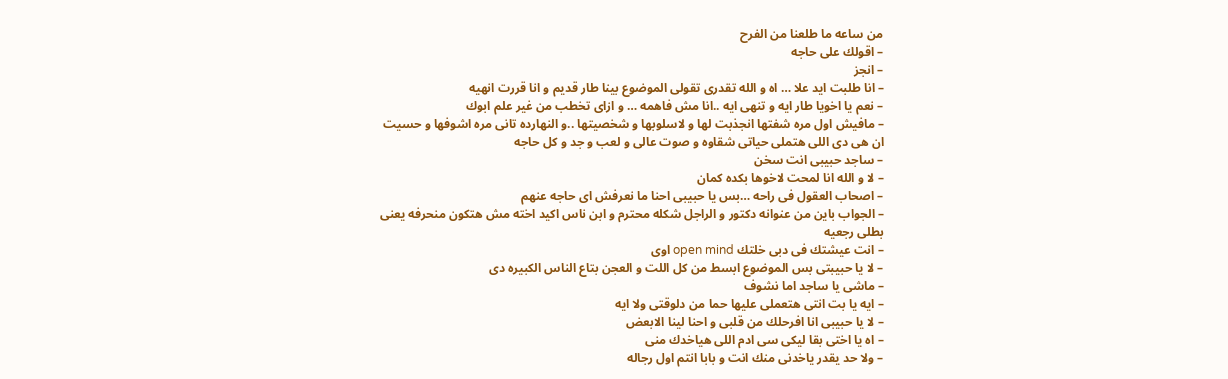من ساعه ما طلعنا من الفرح
– اقولك على حاجه
– انجز
– انا طلبت ايد علا … اه و الله تقدرى تقولى الموضوع بينا طار قديم و انا قررت انهيه
– نعم يا اخويا طار ايه و تنهى ايه ..انا مش فاهمه … و ازاى تخطب من غير علم ابوك
– مافيش اول مره شفتها انجذبت لها و لاسلوبها و شخصيتها ..و النهارده تانى مره اشوفها و حسيت ان هى دى اللى هتملى حياتى شقاوه و صوت عالى و لعب و جد و كل حاجه
– ساجد حبيبى انت سخن
– لا و الله انا لمحت لاخوها بكده كمان
– اصحاب العقول فى راحه …بس يا حبيبى احنا ما نعرفش اى حاجه عنهم
– الجواب باين من عنوانه دكتور و الراجل شكله محترم و ابن ناس اكيد اخته مش هتكون منحرفه يعنى بطلى رجعيه
– انت عيشتك فى دبى خلتك open mind اوى
– لا يا حبيبتى بس الموضوع ابسط من كل اللت و العجن بتاع الناس الكبيره دى
– ماشى يا ساجد اما نشوف
– ايه يا بت انتى هتعملى عليها حما من دلوقتى ولا ايه
– لا يا حبيبى انا افرحلك من قلبى و احنا لينا الابعض
– اه يا اختى بقا ليكى سى ادم اللى هياخدك منى
– ولا حد يقدر ياخدنى منك انت و بابا انتم اول رجاله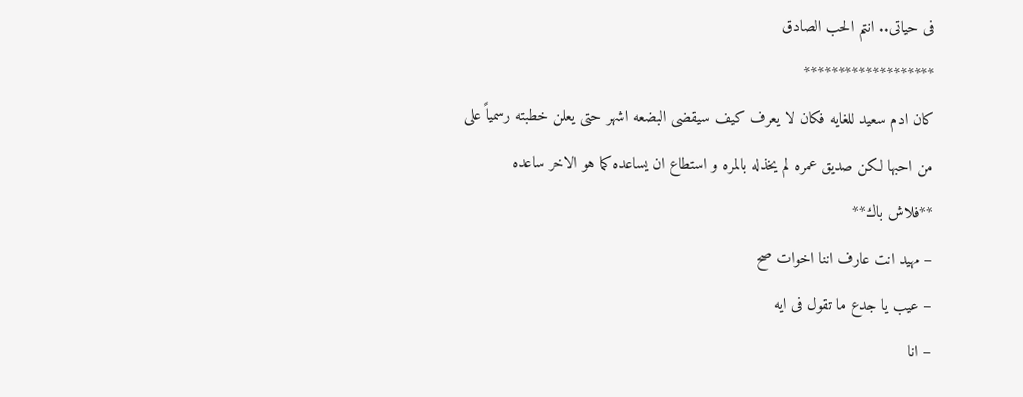فى حياتى.. انتم الحب الصادق
*******************
كان ادم سعيد للغايه فكان لا يعرف كيف سيقضى البضعه اشهر حتى يعلن خطبته رسمياً على من احبها لكن صديق عمره لم يخذله بالمره و استطاع ان يساعده كما هو الاخر ساعده
**فلاش باك**
– مهيد انت عارف اننا اخوات صح
– عيب يا جدع ما تقول فى ايه
– انا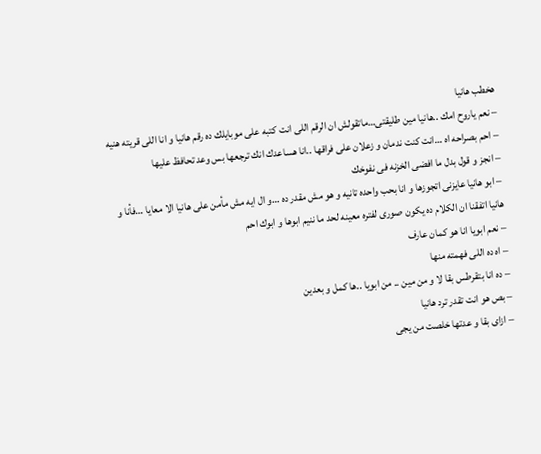هخطب هانيا
– نعم ياروح امك ..هانيا مين طليقتى…ماتقولش ان الرقم اللى انت كتبه على موبايلك ده رقم هانيا و انا اللى قريته هنيه
– احم بصراحه اه …انت كنت ندمان و زعلان على فراقها ..انا هساعدك انك ترجعها بس وعد تحافظ عليها
– انجز و قول بدل ما افضى الخزنه فى نفوخك
– ابو هانيا عايزنى اتجوزها و انا بحب واحده تانيه و هو مش مقدر ده …و ال ايه مش مأمن على هانيا الا معايا …فأنا و هانيا اتفقنا ان الكلام ده يكون صورى لفتره معينه لحد ما ننيم ابوها و ابوك احم
– نعم ابويا انا هو كمان عارف
– اه ده اللى فهمته منها
– ده انا بتقرطس بقا لا و من مين .. من ابويا ..ها كمل و بعدين
– بص هو انت تقدر ترد هانيا
– ازاى بقا و عدتها خلصت من يجى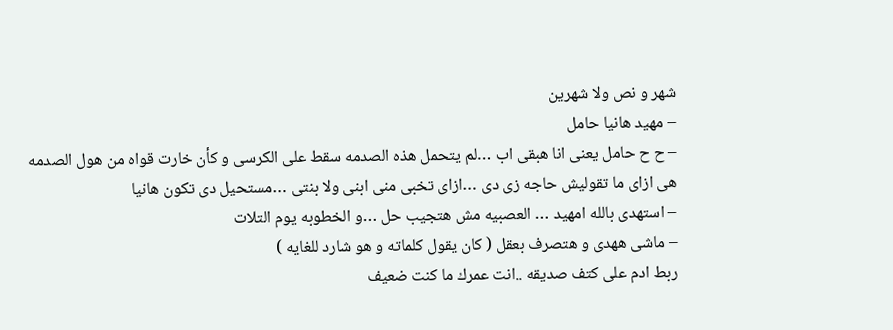شهر و نص ولا شهرين
– مهيد هانيا حامل
– ح ح حامل يعنى انا هبقى اب …لم يتحمل هذه الصدمه سقط على الكرسى و كأن خارت قواه من هول الصدمه
هى ازاى ما تقوليش حاجه زى دى …ازاى تخبى منى ابنى ولا بنتى …مستحيل دى تكون هانيا
– استهدى بالله امهيد … العصبيه مش هتجيب حل …و الخطوبه يوم التلات
– ماشى ههدى و هتصرف بعقل ( كان يقول كلماته و هو شارد للغايه )
ربط ادم على كتف صديقه ..انت عمرك ما كنت ضعيف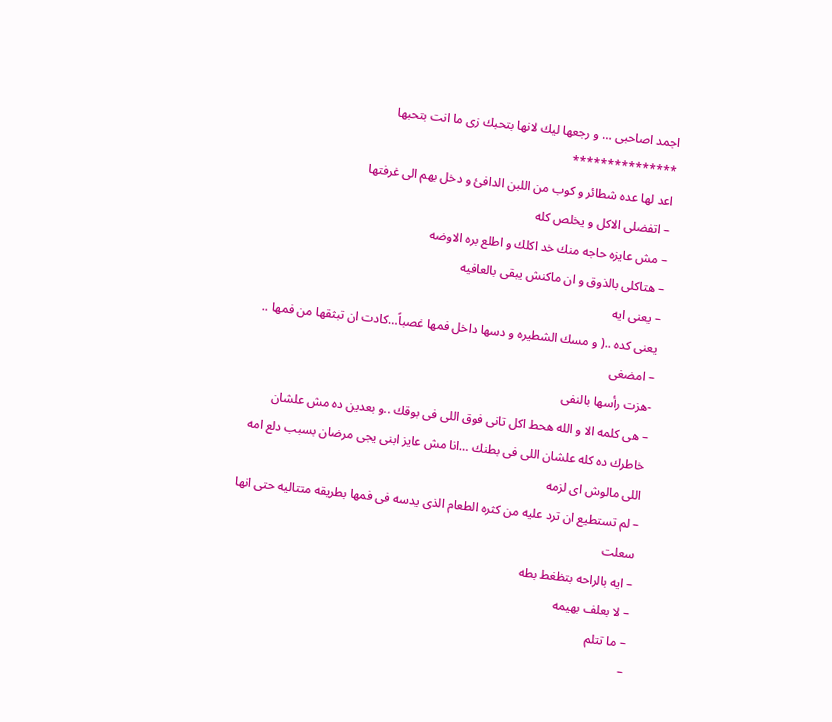اجمد اصاحبى … و رجعها ليك لانها بتحبك زى ما انت بتحبها
***************
اعد لها عده شطائر و كوب من اللبن الدافئ و دخل بهم الى غرفتها
– اتفضلى الاكل و يخلص كله
– مش عايزه حاجه منك خد اكلك و اطلع بره الاوضه
– هتاكلى بالذوق و ان ماكنش يبقى بالعافيه
– يعنى ايه
يعنى كده ..( و مسك الشطيره و دسها داخل فمها غصباً…كادت ان تبثقها من فمها ..
– امضغى
-هزت رأسها بالنفى
– هى كلمه الا و الله هحط اكل تانى فوق اللى فى بوقك ..و بعدين ده مش علشان خاطرك ده كله علشان اللى فى بطنك …انا مش عايز ابنى يجى مرضان بسبب دلع امه اللى مالوش اى لزمه
– لم تستطيع ان ترد عليه من كثره الطعام الذى يدسه فى فمها بطريقه متتاليه حتى انها سعلت
– ايه بالراحه بتظغط بطه
– لا بعلف بهيمه
– ما تتلم
–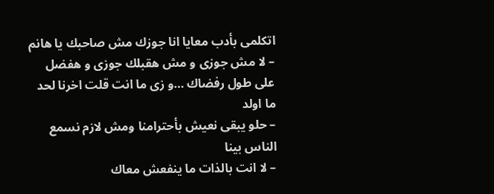اتكلمى بأدب معايا انا جوزك مش صاحبك يا هانم
– لا مش جوزى و مش هقبلك جوزى و هفضل على طول رفضاك …و زى ما انت قلت اخرنا لحد ما اولد
– حلو يبقى نعيش بأحترامنا ومش لازم نسمع الناس بينا
– لا انت بالذات ما ينفعش معاك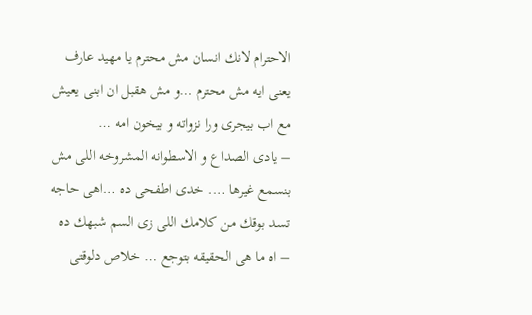الاحترام لانك انسان مش محترم يا مهيد عارف يعنى ايه مش محترم …و مش هقبل ان ابنى يعيش مع اب بيجرى ورا نزواته و بيخون امه …
– يادى الصداع و الاسطوانه المشروخه اللى مش بنسمع غيرها …. خدى اطفحى ده …اهى حاجه تسد بوقك من كلامك اللى زى السم شبهك ده
– اه ما هى الحقيقه بتوجع … خلاص دلوقتى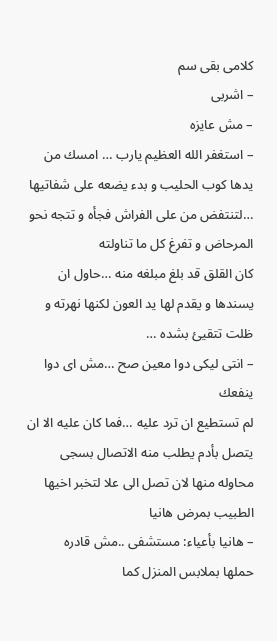كلامى بقى سم
– اشربى
– مش عايزه
– استغفر الله العظيم يارب … امسك من يدها كوب الحليب و بدء يضعه على شفاتيها …لتنتفض من على الفراش فجأه و تتجه نحو المرحاض و تفرغ كل ما تناولته
كان القلق قد بلغ مبلغه منه …حاول ان يسندها و يقدم لها يد العون لكنها نهرته و ظلت تتقيئ بشده …
– انتى ليكى دوا معين صح …مش اى دوا ينفعك
لم تستطيع ان ترد عليه …فما كان عليه الا ان يتصل بأدم يطلب منه الاتصال بسجى محاوله منها لان تصل الى علا لتخبر اخيها الطبيب بمرض هانيا
– هانيا بأعياء: مستشفى ..مش قادره
حملها بملابس المنزل كما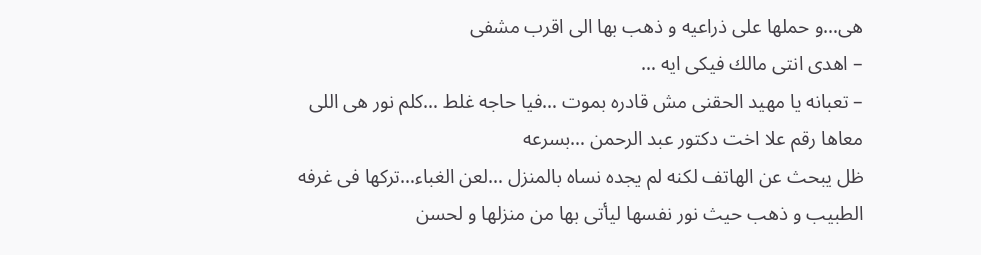هى…و حملها على ذراعيه و ذهب بها الى اقرب مشفى
– اهدى انتى مالك فيكى ايه …
– تعبانه يا مهيد الحقنى مش قادره بموت …فيا حاجه غلط …كلم نور هى اللى معاها رقم علا اخت دكتور عبد الرحمن …بسرعه
ظل يبحث عن الهاتف لكنه لم يجده نساه بالمنزل …لعن الغباء…تركها فى غرفه الطبيب و ذهب حيث نور نفسها ليأتى بها من منزلها و لحسن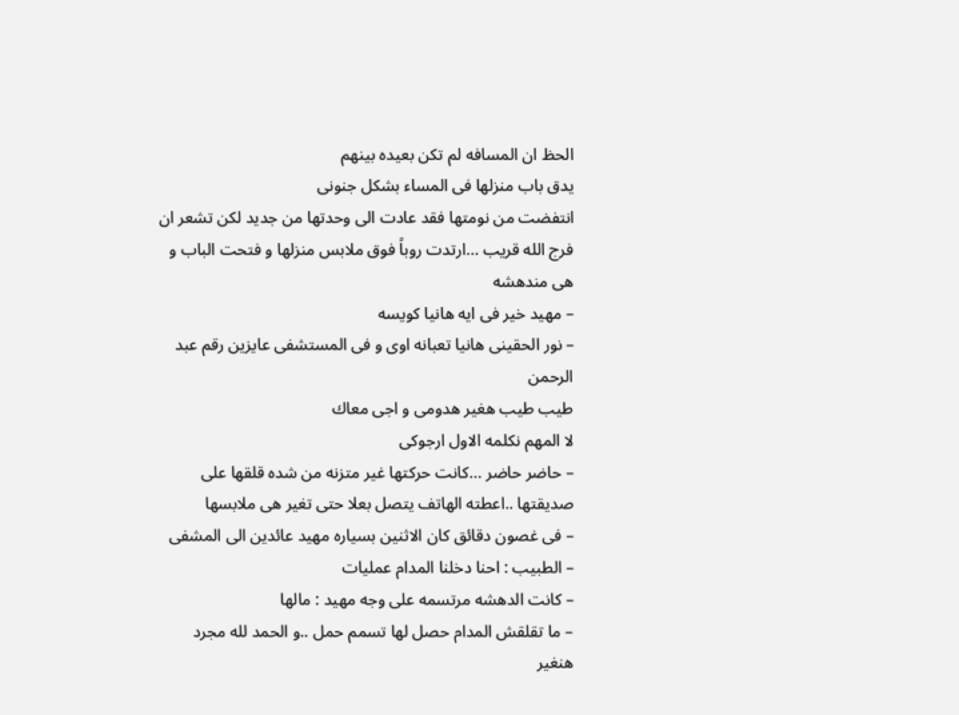الحظ ان المسافه لم تكن بعيده بينهم
يدق باب منزلها فى المساء بشكل جنونى
انتفضت من نومتها فقد عادت الى وحدتها من جديد لكن تشعر ان فرج الله قريب …ارتدت روباً فوق ملابس منزلها و فتحت الباب و هى مندهشه
– مهيد خير فى ايه هانيا كويسه
– نور الحقينى هانيا تعبانه اوى و فى المستشفى عايزين رقم عبد الرحمن
طيب طيب هغير هدومى و اجى معاك
لا المهم نكلمه الاول ارجوكى
– حاضر حاضر …كانت حركتها غير متزنه من شده قلقها على صديقتها ..اعطته الهاتف يتصل بعلا حتى تغير هى ملابسها
– فى غصون دقائق كان الاثنين بسياره مهيد عائدين الى المشفى
– الطبيب : احنا دخلنا المدام عمليات
– كانت الدهشه مرتسمه على وجه مهيد : مالها
– ما تقلقش المدام حصل لها تسمم حمل ..و الحمد لله مجرد هنغير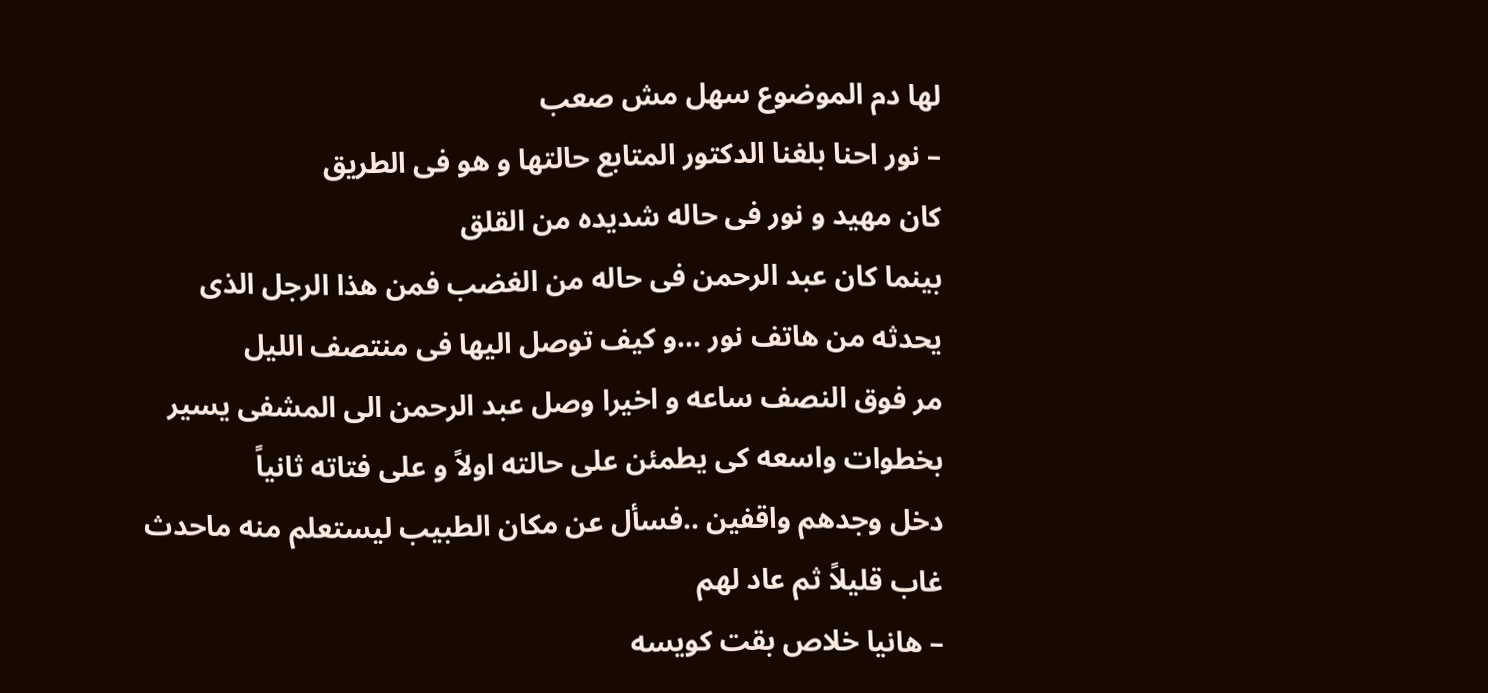لها دم الموضوع سهل مش صعب
– نور احنا بلغنا الدكتور المتابع حالتها و هو فى الطريق
كان مهيد و نور فى حاله شديده من القلق
بينما كان عبد الرحمن فى حاله من الغضب فمن هذا الرجل الذى يحدثه من هاتف نور …و كيف توصل اليها فى منتصف الليل
مر فوق النصف ساعه و اخيرا وصل عبد الرحمن الى المشفى يسير بخطوات واسعه كى يطمئن على حالته اولاً و على فتاته ثانياً
دخل وجدهم واقفين ..فسأل عن مكان الطبيب ليستعلم منه ماحدث
غاب قليلاً ثم عاد لهم
– هانيا خلاص بقت كويسه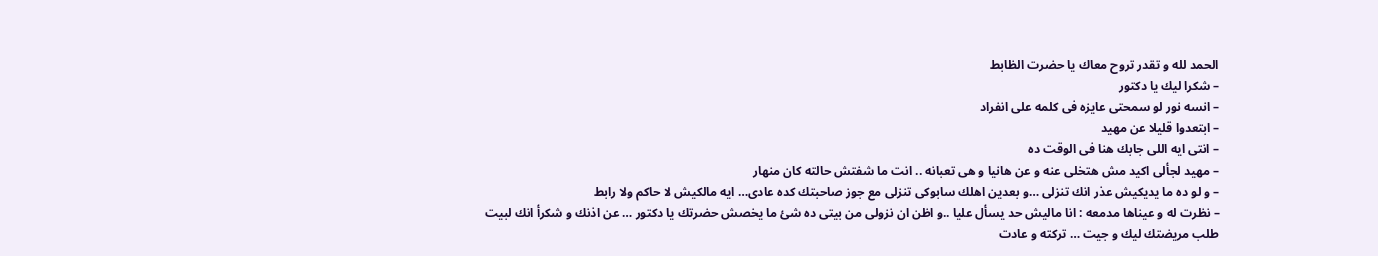الحمد لله و تقدر تروح معاك يا حضرت الظابط
– شكرا ليك يا دكتور
– انسه نور لو سمحتى عايزه فى كلمه على انفراد
– ابتعدوا قليلا عن مهيد
– انتى ايه اللى جابك هنا فى الوقت ده
– مهيد لجألى اكيد مش هتخلى عنه و عن هانيا و هى تعبانه .. انت ما شفتش حالته كان منهار
– و لو ده ما يديكيش عذر انك تنزلى …و بعدين اهلك سابوكى تنزلى مع جوز صاحبتك كده عادى… ايه مالكيش لا حاكم ولا رابط
– نظرت له و عيناها مدمعه : انا ماليش حد يسأل عليا ..و اظن ان نزولى من بيتى ده شئ ما يخصش حضرتك يا دكتور … عن اذنك و شكرأ انك لبيت طلب مريضتك ليك و جيت … تركته و عادت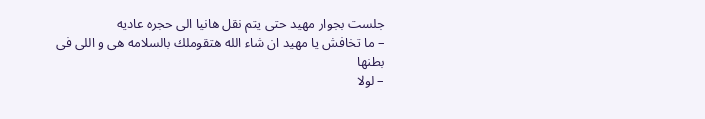جلست بجوار مهيد حتى يتم نقل هانيا الى حجره عاديه
– ما تخافش يا مهيد ان شاء الله هتقوملك بالسلامه هى و اللى فى بطنها
– لولا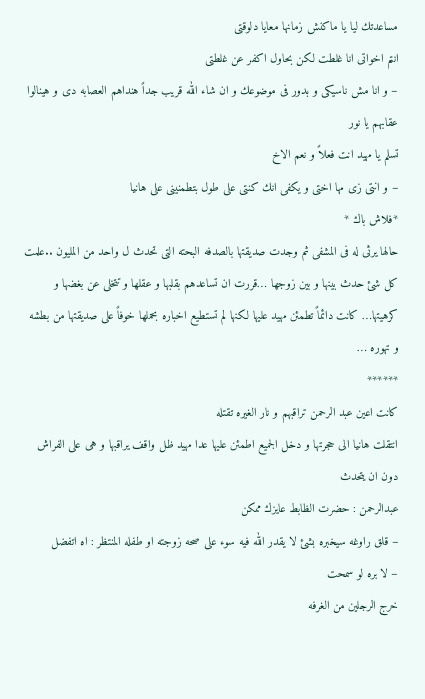مساعدتك ليا يا ماكنش زمانها معايا دلوقتى
انتم اخواتى انا غلطت لكن بحاول اكفر عن غلطتى
– و انا مش ناسيكى و بدور فى موضوعك و ان شاء الله قريب جداً هنداهم العصابه دى و هينالوا عقابهم يا نور
تسلم يا مهيد انت فعلاً و نعم الاخ
– و انتى زى مها اختى و يكفى انك كنتى على طول بتطمنينى على هانيا
*فلاش باك *
حالها يرثى له فى المشفى ثم وجدت صديقتها بالصدفه البحته التى تحدث ل واحد من المليون ..علمت كل شئ حدث بينها و بين زوجها …قررت ان تساعدهم بقلبها و عقلها و تتخلى عن بغضها و كرهيتها… كانت دائماً تطمئن مهيد عليها لكنها لم تستطيع اخباره بحملها خوفاً على صديقتها من بطشه و تهوره …
******
كانت اعين عبد الرحمن تراقبهم و نار الغيره تقتله
انتقلت هانيا الى حجرتها و دخل الجميع اطمئن عليها عدا مهيد ظل واقف يراقبها و هى على الفراش دون ان يتحدث
عبدالرحمن : حضرت الظابط عايزك ممكن
– قلق راوغه سيخبره بشئ لا يقدر الله فيه سوء على صحه زوجته او طفله المنتظر : اه اتفضل
– لا بره لو سمحت
خرج الرجلين من الغرفه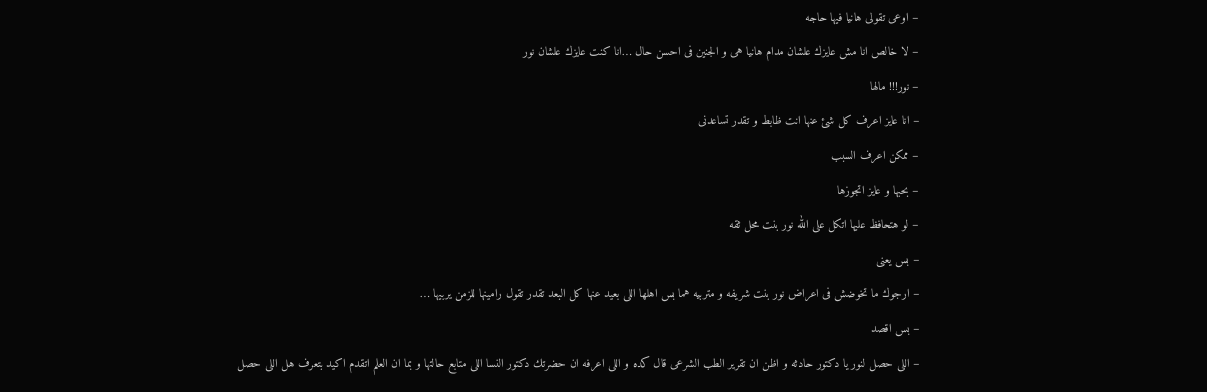– اوعى تقولى هانيا فيها حاجه
– لا خالص انا مش عايزك علشان مدام هانيا هى و الجنين فى احسن حال …انا كنت عايزك علشان نور
– نور!!! مالها
– انا عايز اعرف كل شئ عنها انت ظابط و تقدر تساعدنى
– ممكن اعرف السبب
– بحبها و عايز اتجوزها
– لو هتحافظ عليها اتكل على الله نور بنت محل ثقه
– بس يعنى
– ارجوك ما تخوضش فى اعراض نور بنت شريفه و متربيه هما بس اهلها اللى بعيد عنها كل البعد تقدر تقول رامينها للزمن يربيها …
– بس اقصد
– اللى حصل لنور يا دكتور حادثه و اظن ان تقرير الطب الشرعى قال كده و اللى اعرفه ان حضرتك دكتور النسا اللى متابع حالتها و بما ان العلم اتقدم اكيد بتعرف هل اللى حصل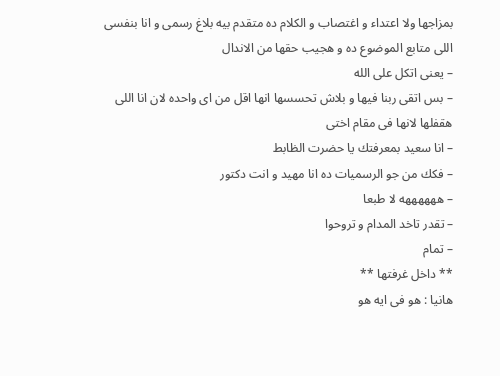بمزاجها ولا اعتداء و اغتصاب و الكلام ده متقدم بيه بلاغ رسمى و انا بنفسى اللى متابع الموضوع ده و هجيب حقها من الاندال
– يعنى اتكل على الله
– بس اتقى ربنا فيها و بلاش تحسسها انها اقل من اى واحده لان انا اللى هقفلها لانها فى مقام اختى
– انا سعيد بمعرفتك يا حضرت الظابط
– فكك من جو الرسميات ده انا مهيد و انت دكتور
– ههههههه لا طبعا
– تقدر تاخد المدام و تروحوا
– تمام
** داخل غرفتها **
هانيا : هو فى ايه هو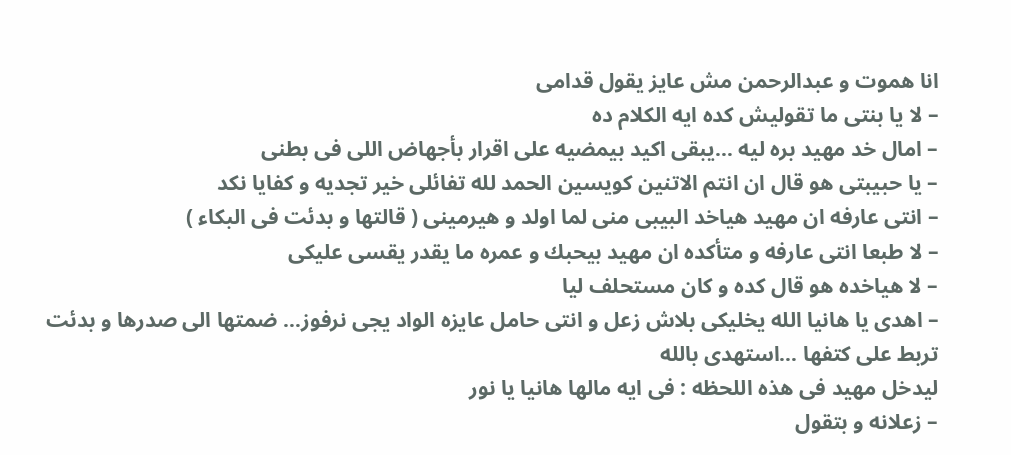انا هموت و عبدالرحمن مش عايز يقول قدامى
– لا يا بنتى ما تقوليش كده ايه الكلام ده
– امال خد مهيد بره ليه …يبقى اكيد بيمضيه على اقرار بأجهاض اللى فى بطنى
– يا حبيبتى هو قال ان انتم الاتنين كويسين الحمد لله تفائلى خير تجديه و كفايا نكد
– انتى عارفه ان مهيد هياخد البيبى منى لما اولد و هيرمينى ( قالتها و بدئت فى البكاء )
– لا طبعا انتى عارفه و متأكده ان مهيد بيحبك و عمره ما يقدر يقسى عليكى
– لا هياخده هو قال كده و كان مستحلف ليا
– اهدى يا هانيا الله يخليكى بلاش زعل و انتى حامل عايزه الواد يجى نرفوز… ضمتها الى صدرها و بدئت تربط على كتفها …استهدى بالله
ليدخل مهيد فى هذه اللحظه : فى ايه مالها هانيا يا نور
– زعلانه و بتقول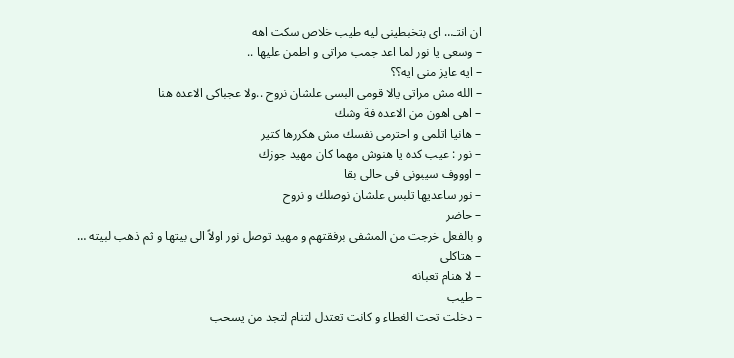ان انتـ… اى بتخبطينى ليه طيب خلاص سكت اهه
– وسعى يا نور لما اعد جمب مراتى و اطمن عليها ..
– ايه عايز منى ايه؟؟
– الله مش مراتى يالا قومى البسى علشان نروح ..ولا عجباكى الاعده هنا
– اهى اهون من الاعده فة وشك
– هانيا اتلمى و احترمى نفسك مش هكررها كتير
– نور : عيب كده يا هنوش مهما كان مهيد جوزك
– اوووف سيبونى فى حالى بقا
– نور ساعديها تلبس علشان نوصلك و نروح
– حاضر
و بالفعل خرجت من المشفى برفقتهم و مهيد توصل نور اولاً الى بيتها و ثم ذهب لبيته …
– هتاكلى
– لا هنام تعبانه
– طيب
– دخلت تحت الغطاء و كانت تعتدل لتنام لتجد من يسحب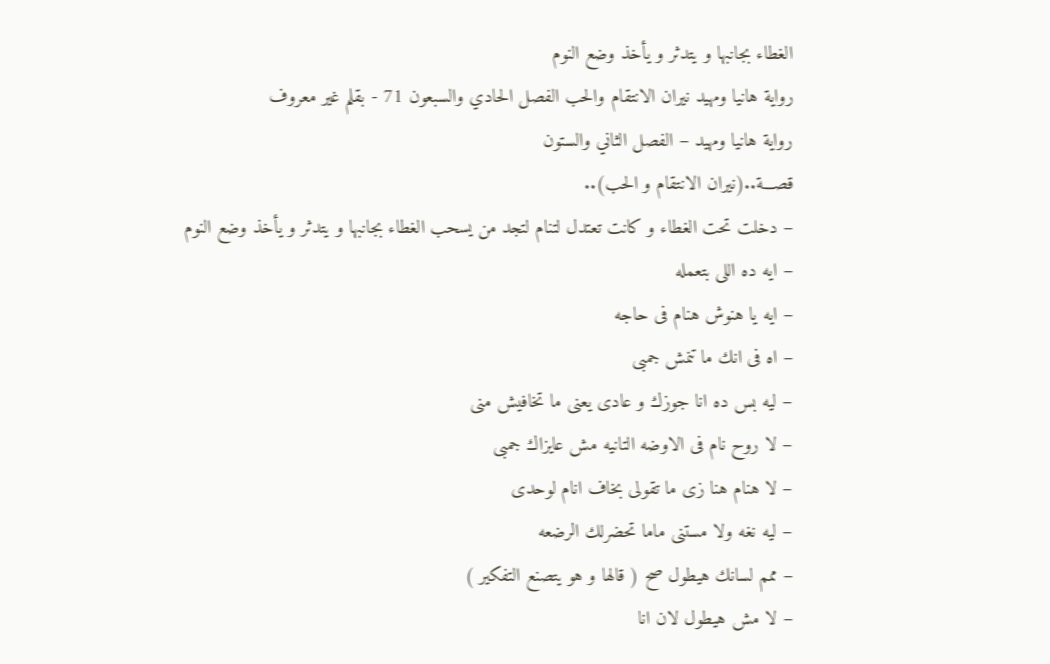الغطاء بجانبها و يتدثر و يأخذ وضع النوم
رواية هانيا ومهيد نيران الانتقام والحب الفصل الحادي والسبعون 71 - بقلم غير معروف
رواية هانيا ومهيد – الفصل الثاني والستون
قصـــة..(نيران الانتقام و الحب)..
– دخلت تحت الغطاء و كانت تعتدل لتنام لتجد من يسحب الغطاء بجانبها و يتدثر و يأخذ وضع النوم
– ايه ده اللى بتعمله
– ايه يا هنوش هنام فى حاجه
– اه فى انك ما تنمش جمبى
– ليه بس ده انا جوزك و عادى يعنى ما تخافيش منى
– لا روح نام فى الاوضه التانيه مش عايزاك جمبى
– لا هنام هنا زى ما تقولى بخاف انام لوحدى
– ليه نغه ولا مستنى ماما تحضرلك الرضعه
– ممم لسانك هيطول صح ( قالها و هو يتصنع التفكير )
– لا مش هيطول لان انا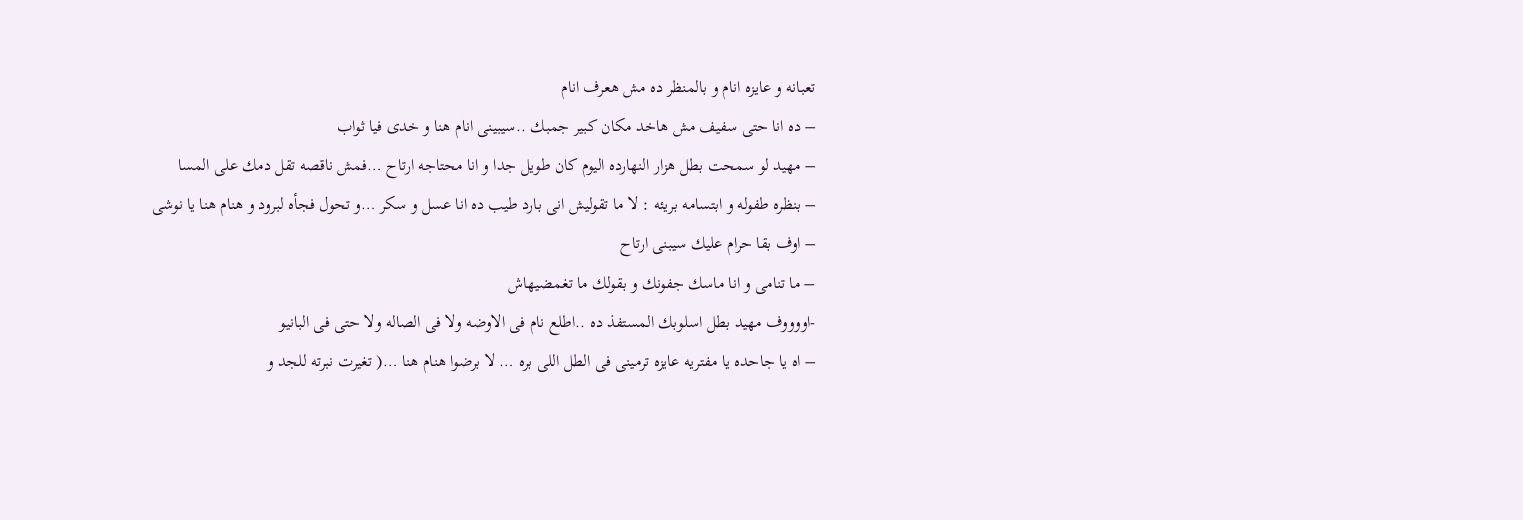تعبانه و عايزه انام و بالمنظر ده مش هعرف انام
– ده انا حتى سفيف مش هاخد مكان كبير جمبك ..سيبينى انام هنا و خدى فيا ثواب
– مهيد لو سمحت بطل هزار النهارده اليوم كان طويل جدا و انا محتاجه ارتاح …فمش ناقصه تقل دمك على المسا
– بنظره طفوله و ابتسامه بريئه : لا ما تقوليش انى بارد طيب ده انا عسل و سكر …و تحول فجأه لبرود و هنام هنا يا نوشى
– اوف بقا حرام عليك سيبنى ارتاح
– ما تنامى و انا ماسك جفونك و بقولك ما تغمضيهاش
-اووووف مهيد بطل اسلوبك المستفذ ده ..اطلع نام فى الاوضه ولا فى الصاله ولا حتى فى البانيو
– اه يا جاحده يا مفتريه عايزه ترمينى فى الطل اللى بره … لا برضوا هنام هنا …( تغيرت نبرته للجد و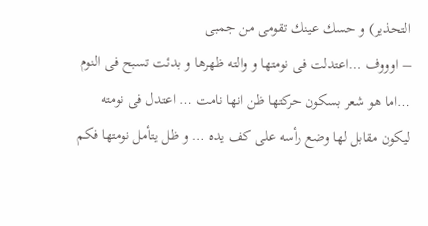التحذير) و حسك عينك تقومى من جمبى
– اوووف …اعتدلت فى نومتها و والته ظهرها و بدئت تسبح فى النوم …اما هو شعر بسكون حركتها ظن انها نامت … اعتدل فى نومته ليكون مقابل لها وضع رأسه على كف يده … و ظل يتأمل نومتها فكم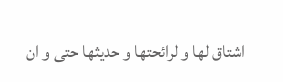اشتاق لها و لرائحتها و حديثها حتى و ان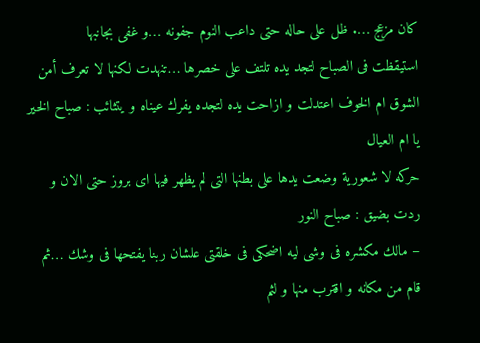كان مزعج …. ظل على حاله حتى داعب النوم جفونه …و غفى بجانبها
استيقظت فى الصباح لتجد يده تلتف على خصرها …تنهدت لكنها لا تعرف أمن الشوق ام الخوف اعتدلت و ازاحت يده لتجده يفرك عيناه و يتثائب : صباح الخير يا ام العيال
حركه لا شعورية وضعت يدها على بطنها التى لم يظهر فيها اى بروز حتى الان و ردت بضيق : صباح النور
– مالك مكشره فى وشى ليه اضحكى فى خلقتى علشان ربنا يفتحها فى وشك …ثم قام من مكانه و اقترب منها و لثم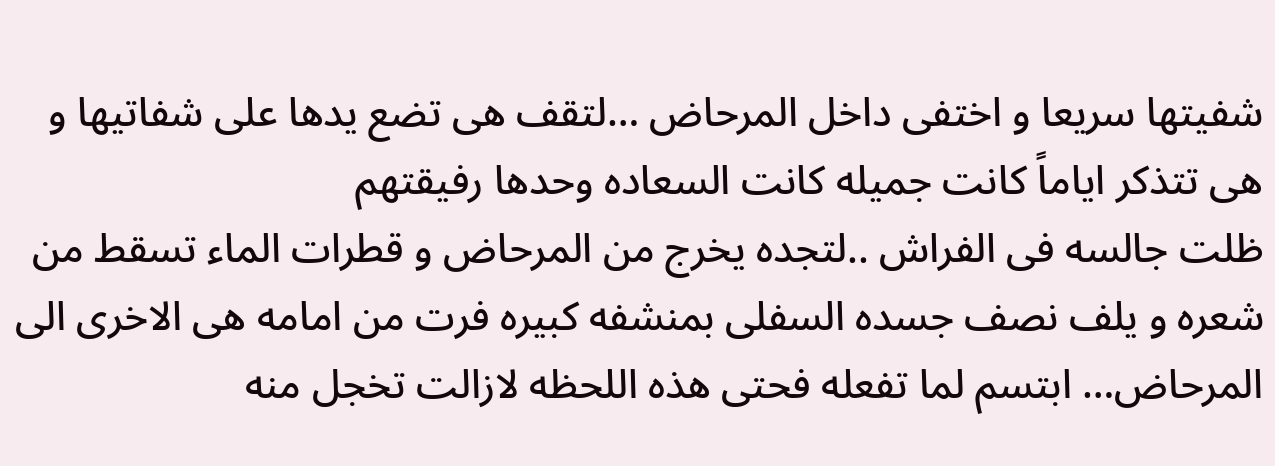شفيتها سريعا و اختفى داخل المرحاض …لتقف هى تضع يدها على شفاتيها و هى تتذكر اياماً كانت جميله كانت السعاده وحدها رفيقتهم
ظلت جالسه فى الفراش ..لتجده يخرج من المرحاض و قطرات الماء تسقط من شعره و يلف نصف جسده السفلى بمنشفه كبيره فرت من امامه هى الاخرى الى المرحاض… ابتسم لما تفعله فحتى هذه اللحظه لازالت تخجل منه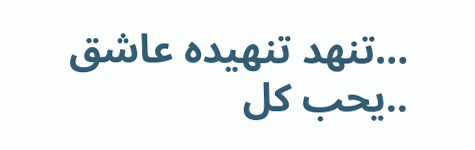…تنهد تنهيده عاشق ..يحب كل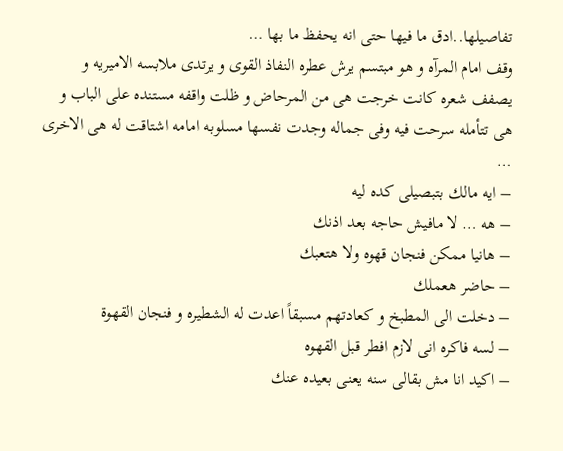تفاصيلها..ادق ما فيها حتى انه يحفظ ما بها …
وقف امام المرآه و هو مبتسم يرش عطره النفاذ القوى و يرتدى ملابسه الاميريه و يصفف شعره كانت خرجت هى من المرحاض و ظلت واقفه مستنده على الباب و هى تتأمله سرحت فيه وفى جماله وجدت نفسها مسلوبه امامه اشتاقت له هى الاخرى …
– ايه مالك بتبصيلى كده ليه
– هه … لا مافيش حاجه بعد اذنك
– هانيا ممكن فنجان قهوه ولا هتعبك
– حاضر هعملك
– دخلت الى المطبخ و كعادتهم مسبقاً اعدت له الشطيره و فنجان القهوة
– لسه فاكره انى لازم افطر قبل القهوه
– اكيد انا مش بقالى سنه يعنى بعيده عنك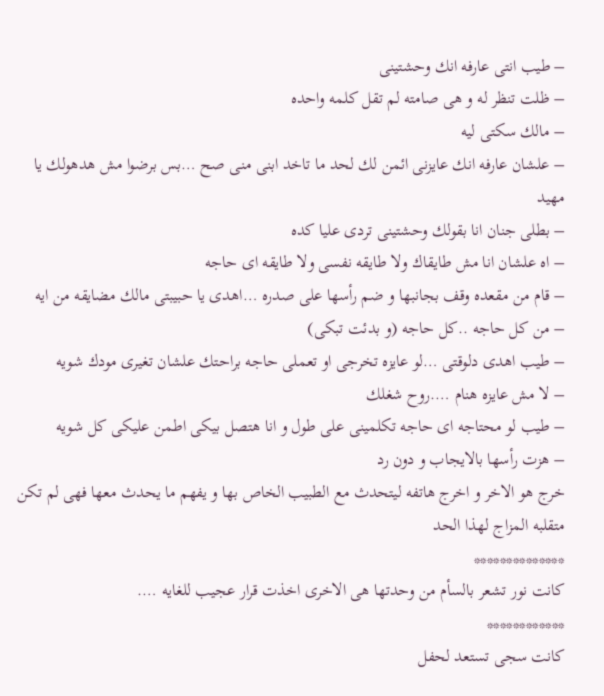– طيب انتى عارفه انك وحشتينى
– ظلت تنظر له و هى صامته لم تقل كلمه واحده
– مالك سكتى ليه
– علشان عارفه انك عايزنى ائمن لك لحد ما تاخد ابنى منى صح …بس برضوا مش هدهولك يا مهيد
– بطلى جنان انا بقولك وحشتينى تردى عليا كده
– اه علشان انا مش طايقاك ولا طايقه نفسى ولا طايقه اى حاجه
– قام من مقعده وقف بجانبها و ضم رأسها على صدره …اهدى يا حبيبتى مالك مضايقه من ايه
– من كل حاجه ..كل حاجه (و بدئت تبكى)
– طيب اهدى دلوقتى …لو عايزه تخرجى او تعملى حاجه براحتك علشان تغيرى مودك شويه
– لا مش عايزه هنام ….روح شغلك
– طيب لو محتاجه اى حاجه تكلمينى على طول و انا هتصل بيكى اطمن عليكى كل شويه
– هزت رأسها بالايجاب و دون رد
خرج هو الاخر و اخرج هاتفه ليتحدث مع الطبيب الخاص بها و يفهم ما يحدث معها فهى لم تكن متقلبه المزاج لهذا الحد
**************
كانت نور تشعر بالسأم من وحدتها هى الاخرى اخذت قرار عجيب للغايه ….
************
كانت سجى تستعد لحفل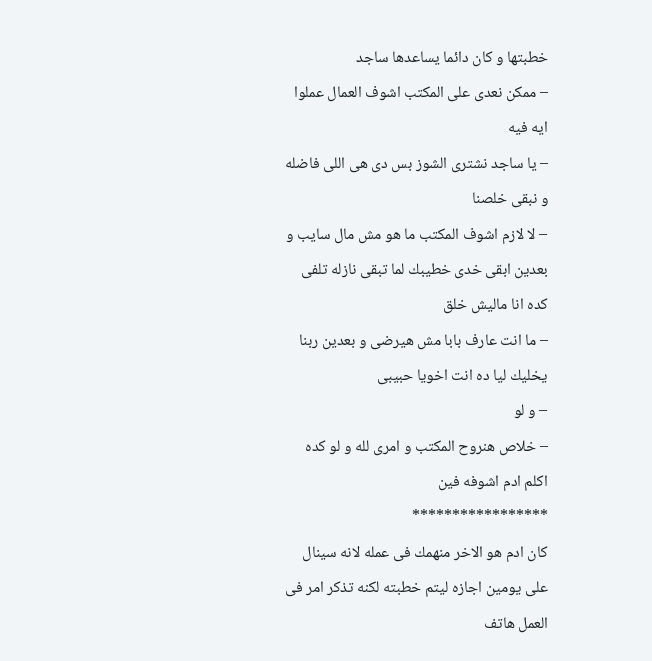خطبتها و كان دائما يساعدها ساجد
– ممكن نعدى على المكتب اشوف العمال عملوا ايه فيه
– يا ساجد نشترى الشوز بس دى هى اللى فاضله و نبقى خلصنا
– لا لازم اشوف المكتب ما هو مش مال سايب و بعدين ابقى خدى خطيبك لما تبقى نازله تلفى كده انا ماليش خلق
– ما انت عارف بابا مش هيرضى و بعدين ربنا يخليك ليا ده انت اخويا حبيبى
– و لو
– خلاص هنروح المكتب و امرى لله و لو كده اكلم ادم اشوفه فين
*****************
كان ادم هو الاخر منهمك فى عمله لانه سينال على يومين اجازه ليتم خطبته لكنه تذكر امر فى العمل هاتف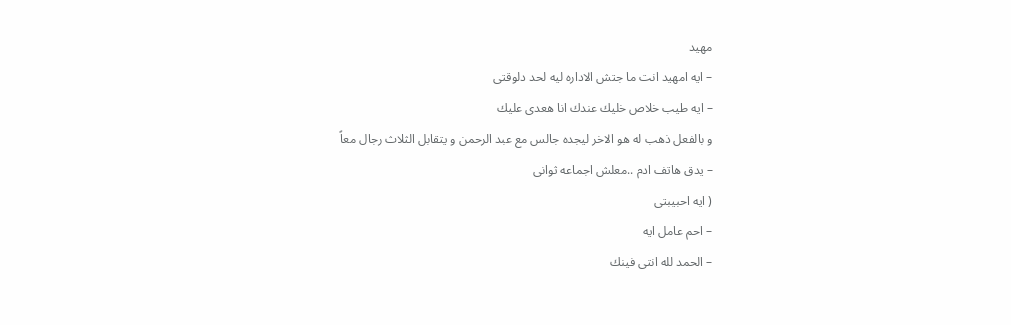مهيد
– ايه امهيد انت ما جتش الاداره ليه لحد دلوقتى
– ايه طيب خلاص خليك عندك انا هعدى عليك
و بالفعل ذهب له هو الاخر ليجده جالس مع عبد الرحمن و يتقابل الثلاث رجال معاً
– يدق هاتف ادم ..معلش اجماعه ثوانى
( ايه احبيبتى
– احم عامل ايه
– الحمد لله انتى فينك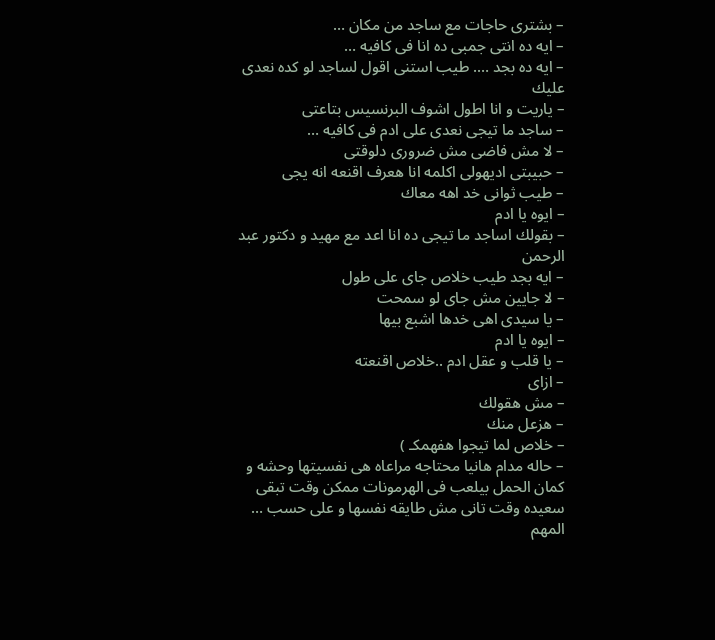– بشترى حاجات مع ساجد من مكان …
– ايه ده انتى جمبى ده انا فى كافيه …
– ايه ده بجد …. طيب استنى اقول لساجد لو كده نعدى عليك
– ياريت و انا اطول اشوف البرنسيس بتاعتى
– ساجد ما تيجى نعدى على ادم فى كافيه …
– لا مش فاضى مش ضرورى دلوقتى
– حبيبتى اديهولى اكلمه انا هعرف اقنعه انه يجى
– طيب ثوانى خد اهه معاك
– ايوه يا ادم
– بقولك اساجد ما تيجى ده انا اعد مع مهيد و دكتور عبد الرحمن
– ايه بجد طيب خلاص جاى على طول
– لا جايين مش جاى لو سمحت
– يا سيدى اهى خدها اشبع بيها
– ايوه يا ادم
– يا قلب و عقل ادم ..خلاص اقنعته
– ازاى
– مش هقولك
– هزعل منك
– خلاص لما تيجوا هفهمكـ )
– حاله مدام هانيا محتاجه مراعاه هى نفسيتها وحشه و كمان الحمل بيلعب فى الهرمونات ممكن وقت تبقى سعيده وقت تانى مش طايقه نفسها و على حسب … المهم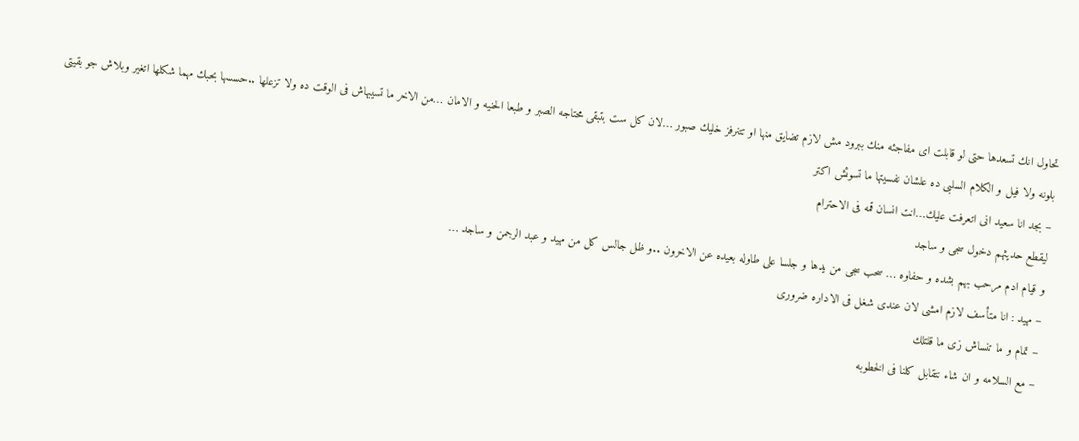تحاول انك تسعدها حتى لو قابلت اى مفاجئه منك ببرود مش لازم تضايق منها او تتنرفز خليك صبور …لان كل ست بتبقى محتاجه الصبر و طبعا الحنيه و الامان …من الاخر ما تسيبهاش فى الوقت ده ولا تزعلها ..حسسها بحبك مهما شكلها اتغير وبلاش جو بقيتى بلونه ولا فيل و الكلام السلبى ده علشان نفسيتها ما تسوئش اكتر
– بجد انا سعيد انى اتعرفت عليك…انت انسان قمه فى الاحترام
ليقطع حديثهم دخول سجى و ساجد
و قيام ادم مرحب بهم بشده و حفاوه … سحب سجى من يدها و جلسا على طاوله بعيده عن الاخرون ..و ظل جالس كل من مهيد و عبد الرجمن و ساجد …
– مهيد : انا متأسف لازم امشى لان عندى شغل فى الاداره ضرورى
– تمام و ما تنساش زى ما قلتلك
– مع السلامه و ان شاء نتقابل كلنا فى الخطوبه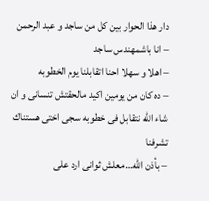دار هذا الحوار بين كل من ساجد و عبد الرحمن
– انا باشمهندس ساجد
– اهلا و سهلا احنا اتقابلنا يوم الخطوبه
– ده كان من يومين اكيد مالحقتش تنسانى و ان شاء الله نتقابل فى خطوبه سجى اختى هستناك تشرفنا
– بأذن الله…معلش ثوانى ارد على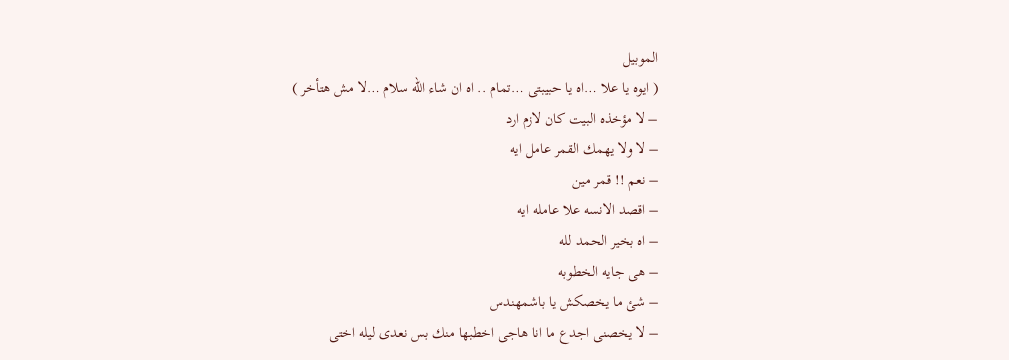الموبيل
( ايوه يا علا …اه يا حبيبتى …تمام .. اه ان شاء الله سلام …لا مش هتأخر )
– لا مؤخذه البيت كان لازم ارد
– لا ولا يهمك القمر عامل ايه
– نعم !! قمر مين
– اقصد الانسه علا عامله ايه
– اه بخير الحمد لله
– هى جايه الخطوبه
– شئ ما يخصكش يا باشمهندس
– لا يخصنى اجدع ما انا هاجى اخطبها منك بس نعدى ليله اختى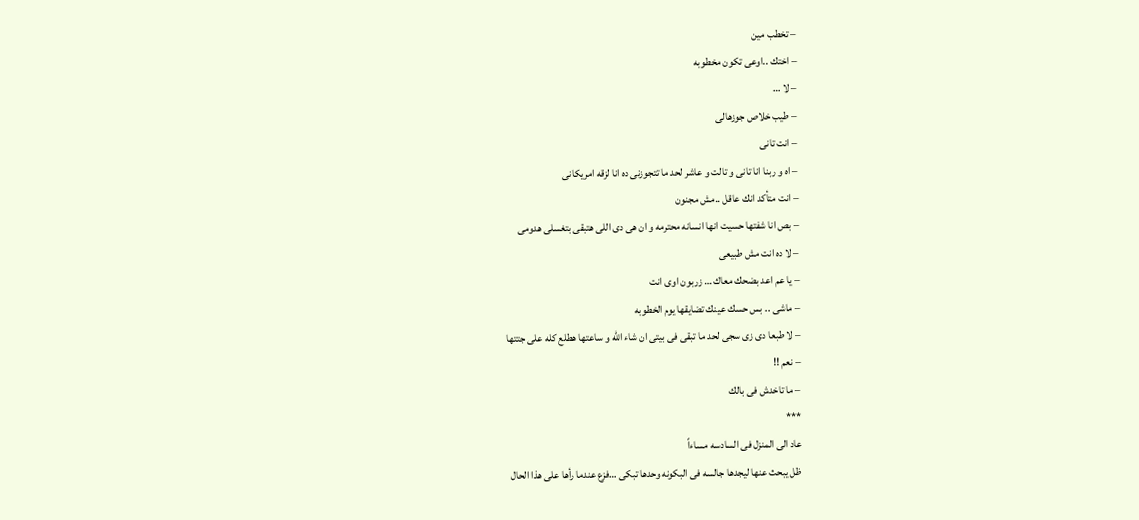– تخطب مين
– اختك ..اوعى تكون مخطوبه
– لا …
– طيب خلاص جوزهالى
– انت تانى
– اه و ربنا انا تانى و تالت و عاشر لحد ما تتجوزنى ده انا لزقه امريكانى
– انت متأكد انك عاقل ..مش مجنون
– بص انا شفتها حسيت انها انسانه محترمه و ان هى دى اللى هتبقى بتغسلى هدومى
– لا ده انت مش طبيعى
– يا عم اعد بضحك معاك … زربون اوى انت
– ماشى .. بس حسك عينك تضايقها يوم الخطوبه
– لا طبعا دى زى سجى لحد ما تبقى فى بيتى ان شاء الله و ساعتها هطلع كله على جتتها
– نعم !!
– ما تاخدش فى بالك
***
عاد الى المنزل فى السادسه مساءاً
ظل يبحث عنها ليجدها جالسه فى البكونه وحدها تبكى …فزع عندما رأها على هذا الحال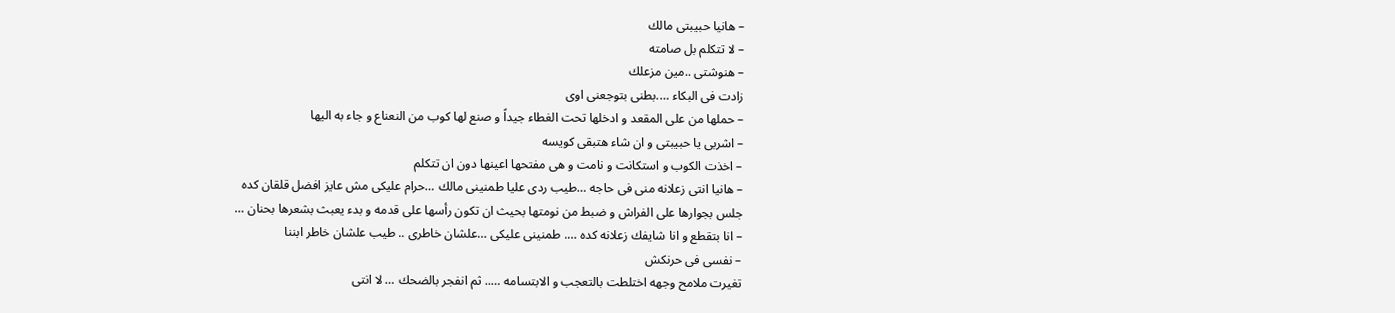– هانيا حبيبتى مالك
– لا تتكلم بل صامته
– هنوشتى ..مين مزعلك
زادت فى البكاء ….بطنى بتوجعنى اوى
– حملها من على المقعد و ادخلها تحت الغطاء جيداً و صنع لها كوب من النعناع و جاء به اليها
– اشربى يا حبيبتى و ان شاء هتبقى كويسه
– اخذت الكوب و استكانت و نامت و هى مفتحها اعينها دون ان تتكلم
– هانيا انتى زعلانه منى فى حاجه …طيب ردى عليا طمنينى مالك …حرام عليكى مش عايز افضل قلقان كده
جلس بجوارها على الفراش و ضبط من نومتها بحيث ان تكون رأسها على قدمه و بدء يعبث بشعرها بحنان …
– انا بتقطع و انا شايفك زعلانه كده …. طمنينى عليكى …علشان خاطرى .. طيب علشان خاطر ابننا
– نفسى فى حرنكش
تغيرت ملامح وجهه اختلطت بالتعجب و الابتسامه ….. ثم انفجر بالضحك … لا انتى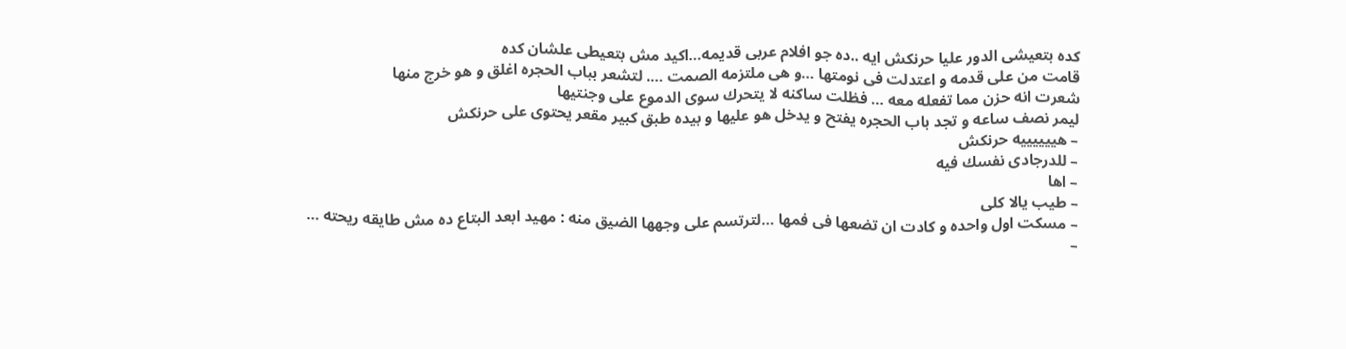كده بتعيشى الدور عليا حرنكش ايه ..ده جو افلام عربى قديمه…اكيد مش بتعيطى علشان كده
قامت من على قدمه و اعتدلت فى نومتها …و هى ملتزمه الصمت …. لتشعر بباب الحجره اغلق و هو خرج منها
شعرت انه حزن مما تفعله معه … فظلت ساكنه لا يتحرك سوى الدموع على وجنتيها
ليمر نصف ساعه و تجد باب الحجره يفتح و يدخل هو عليها و بيده طبق كبير مقعر يحتوى على حرنكش
– هييييييه حرنكش
– للدرجادى نفسك فيه
– اها
– طيب يالا كلى
– مسكت اول واحده و كادت ان تضعها فى فمها …لترتسم على وجهها الضيق منه : مهيد ابعد البتاع ده مش طايقه ريحته …
–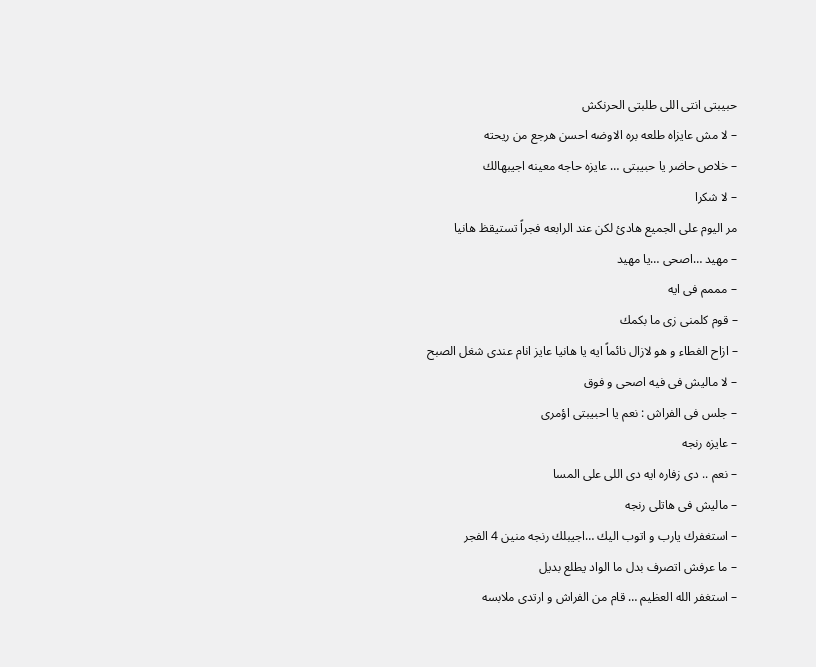حبيبتى انتى اللى طلبتى الحرنكش
– لا مش عايزاه طلعه بره الاوضه احسن هرجع من ريحته
– خلاص حاضر يا حبيبتى … عايزه حاجه معينه اجيبهالك
– لا شكرا
مر اليوم على الجميع هادئ لكن عند الرابعه فجراً تستيقظ هانيا
– مهيد …اصحى …يا مهيد
– مممم فى ايه
– قوم كلمنى زى ما بكمك
– ازاح الغطاء و هو لازال نائماً ايه يا هانيا عايز انام عندى شغل الصبح
– لا ماليش فى فيه اصحى و فوق
– جلس فى الفراش : نعم يا احبيبتى اؤمرى
– عايزه رنجه
– نعم .. دى زفاره ايه دى اللى على المسا
– ماليش فى هاتلى رنجه
– استغفرك يارب و اتوب اليك …اجيبلك رنجه منين 4 الفجر
– ما عرفش اتصرف بدل ما الواد يطلع بديل
– استغفر الله العظيم … قام من الفراش و ارتدى ملابسه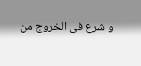و شرع فى الخروج من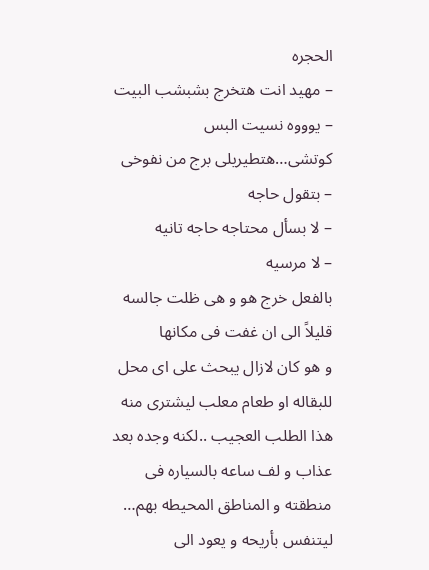الحجره
– مهيد انت هتخرج بشبشب البيت
– يوووه نسيت البس كوتشى…هتطيريلى برج من نفوخى
– بتقول حاجه
– لا بسأل محتاجه حاجه تانيه
– لا مرسيه
بالفعل خرج هو و هى ظلت جالسه قليلاً الى ان غفت فى مكانها
و هو كان لازال يبحث على اى محل للبقاله او طعام معلب ليشترى منه هذا الطلب العجيب ..لكنه وجده بعد عذاب و لف ساعه بالسياره فى منطقته و المناطق المحيطه بهم… ليتنفس بأريحه و يعود الى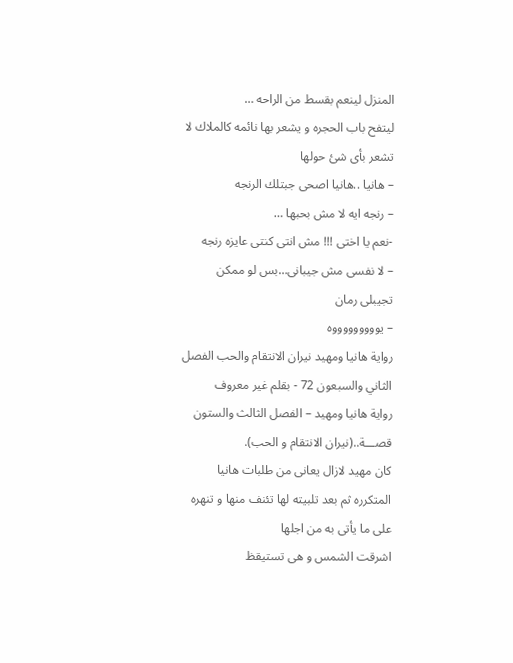المنزل لينعم بقسط من الراحه …
ليتفح باب الحجره و يشعر بها نائمه كالملاك لا تشعر بأى شئ حولها
– هانيا ..هانيا اصحى جبتلك الرنجه
– رنجه ايه لا مش بحبها …
-نعم يا اختى !!! مش انتى كنتى عايزه رنجه
– لا نفسى مش جيبانى…بس لو ممكن تجيبلى رمان
– يوووووووووه
رواية هانيا ومهيد نيران الانتقام والحب الفصل الثاني والسبعون 72 - بقلم غير معروف
رواية هانيا ومهيد – الفصل الثالث والستون
قصـــة..(نيران الانتقام و الحب).
كان مهيد لازال يعانى من طلبات هانيا المتكرره ثم بعد تلبيته لها تئنف منها و تنهره على ما يأتى به من اجلها
اشرقت الشمس و هى تستيقظ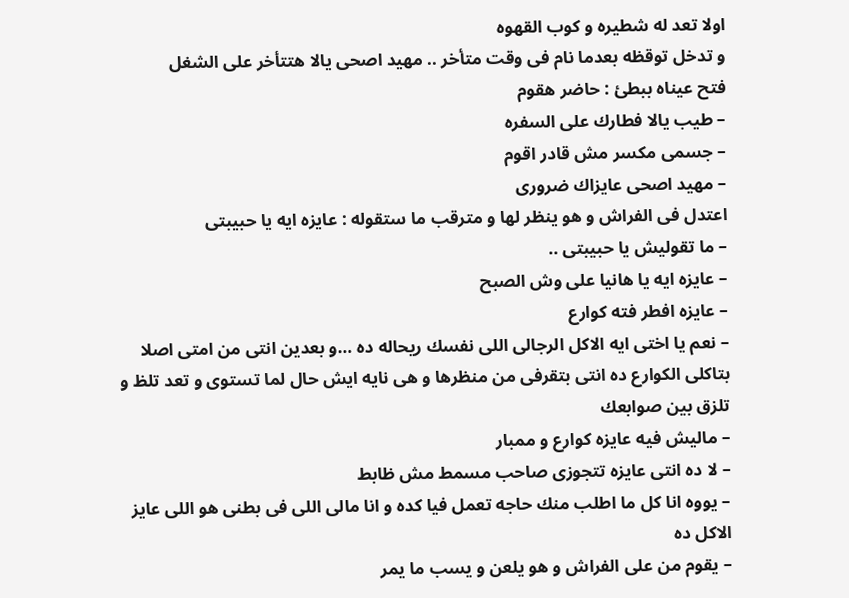اولا تعد له شطيره و كوب القهوه
و تدخل توقظه بعدما نام فى وقت متأخر .. مهيد اصحى يالا هتتأخر على الشغل
فتح عيناه ببطئ : حاضر هقوم
– طيب يالا فطارك على السفره
– جسمى مكسر مش قادر اقوم
– مهيد اصحى عايزاك ضرورى
اعتدل فى الفراش و هو ينظر لها و مترقب ما ستقوله : عايزه ايه يا حبيبتى
– ما تقوليش يا حبيبتى ..
– عايزه ايه يا هانيا على وش الصبح
– عايزه افطر فته كوارع
– نعم يا اختى ايه الاكل الرجالى اللى نفسك ريحاله ده …و بعدين انتى من امتى اصلا بتاكلى الكوارع ده انتى بتقرفى من منظرها و هى نايه ايش حال لما تستوى و تعد تلظ و تلزق بين صوابعك
– ماليش فيه عايزه كوارع و ممبار
– لا ده انتى عايزه تتجوزى صاحب مسمط مش ظابط
– يووه انا كل ما اطلب منك حاجه تعمل فيا كده و انا مالى اللى فى بطنى هو اللى عايز الاكل ده
– يقوم من على الفراش و هو يلعن و يسب ما يمر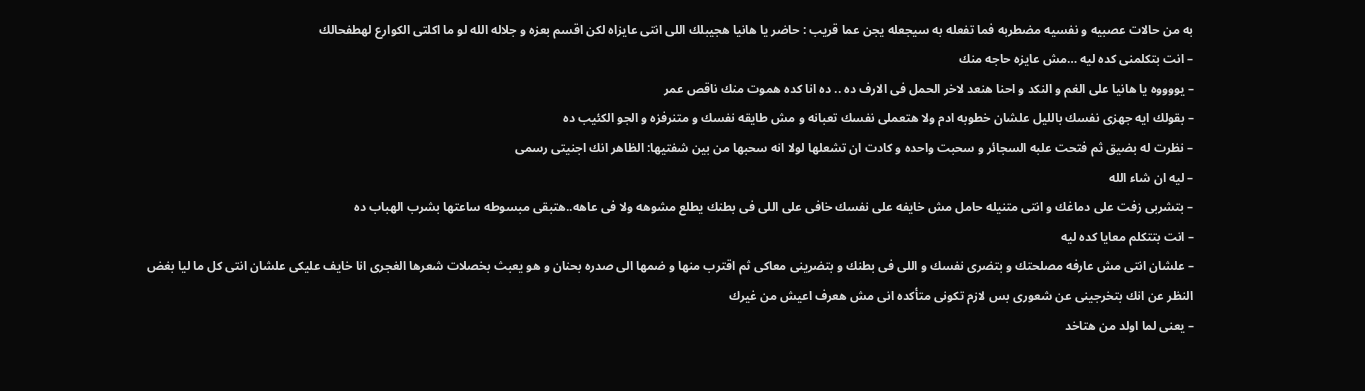به من حالات عصبيه و نفسيه مضطربه فما تفعله به سيجعله يجن عما قريب : حاضر يا هانيا هجيبلك اللى انتى عايزاه لكن اقسم بعزه و جلاله الله لو ما اكلتى الكوارع لهطفحالك
– انت بتكلمنى كده ليه …مش عايزه حاجه منك
– يووووه يا هانيا على الغم و النكد و احنا هنعد لاخر الحمل فى الارف ده .. ده انا كده هموت منك ناقص عمر
– بقولك ايه جهزى نفسك بالليل علشان خطوبه ادم ولا هتعملى نفسك تعبانه و مش طايقه نفسك و متنرفزه و الجو الكئيب ده
– نظرت له بضيق ثم فتحت علبه السجائر و سحبت واحده و كادت ان تشعلها لولا انه سحبها من بين شفتيها: الظاهر انك اجنيتى رسمى
– ليه ان شاء الله
– بتشربى زفت على دماغك و انتى متنيله حامل مش خايفه على نفسك خافى على اللى فى بطنك يطلع مشوهه ولا فى عاهه..هتبقى مبسوطه ساعتها بشرب الهباب ده
– انت بتتكلم معايا كده ليه
– علشان انتى مش عارفه مصلحتك و بتضرى نفسك و اللى فى بطنك و بتضرينى معاكى ثم اقترب منها و ضمها الى صدره بحنان و هو يعبث بخصلات شعرها الغجرى انا خايف عليكى علشان انتى كل ما ليا بغض النظر عن انك بتخرجينى عن شعورى بس لازم تكونى متأكده انى مش هعرف اعيش من غيرك
– يعنى لما اولد من هتاخد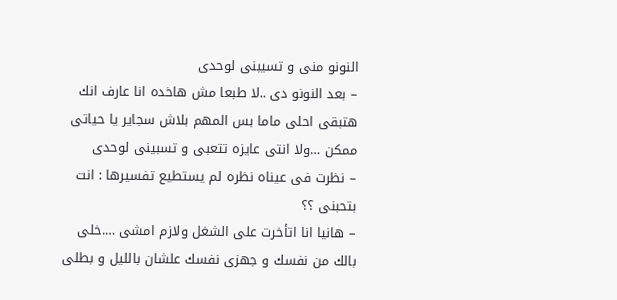النونو منى و تسيبنى لوحدى
– بعد النونو دى ..لا طبعا مش هاخده انا عارف انك هتبقى احلى ماما بس المهم بلاش سجاير يا حياتى ممكن …ولا انتى عايزه تتعبى و تسبينى لوحدى
– نظرت فى عيناه نظره لم يستطيع تفسيرها : انت بتحبنى ؟؟
– هانيا انا اتأخرت على الشغل ولازم امشى ….خلى بالك من نفسك و جهزى نفسك علشان بالليل و بطلى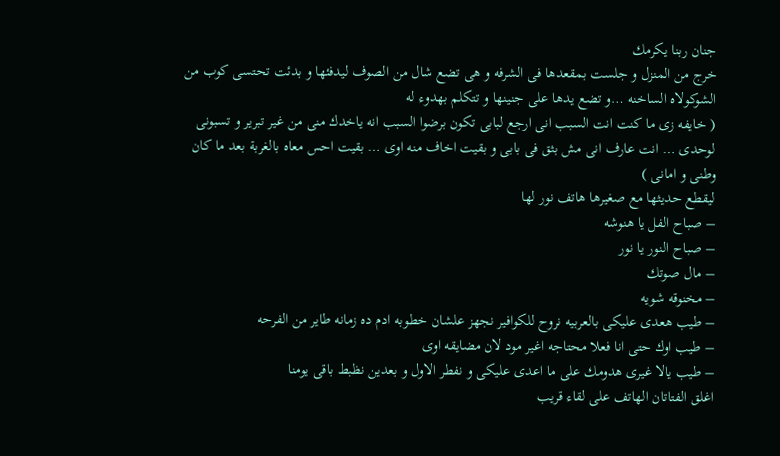جنان ربنا يكرمك
خرج من المنزل و جلست بمقعدها فى الشرفه و هى تضع شال من الصوف ليدفئها و بدئت تحتسى كوب من الشوكولاه الساخنه …و تضع يدها على جنينها و تتكلم بهدوء له
( خايفه زى ما كنت انت السبب انى ارجع لبابى تكون برضوا السبب انه ياخدك منى من غير تبرير و تسبونى لوحدى … انت عارف انى مش بثق فى بابى و بقيت اخاف منه اوى … بقيت احس معاه بالغربة بعد ما كان وطنى و امانى )
ليقطع حديثها مع صغيرها هاتف نور لها
– صباح الفل يا هنوشه
– صباح النور يا نور
– مال صوتك
– مخنوقه شويه
– طيب هعدى عليكى بالعربيه نروح للكوافير نجهز علشان خطوبه ادم ده زمانه طاير من الفرحه
– طيب اوك حتى انا فعلا محتاجه اغير مود لان مضايقه اوى
– طيب يالا غيرى هدومك على ما اعدى عليكى و نفطر الاول و بعدين نظبط باقى يومنا
اغلق الفتاتان الهاتف على لقاء قريب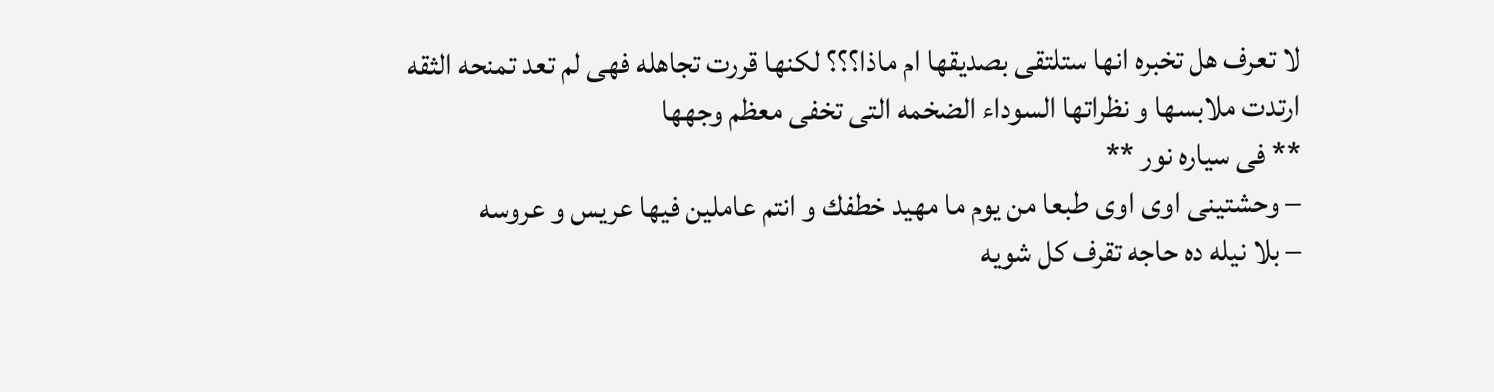لا تعرف هل تخبره انها ستلتقى بصديقها ام ماذا؟؟؟ لكنها قررت تجاهله فهى لم تعد تمنحه الثقه
ارتدت ملابسها و نظراتها السوداء الضخمه التى تخفى معظم وجهها
** فى سياره نور **
– وحشتينى اوى اوى طبعا من يوم ما مهيد خطفك و انتم عاملين فيها عريس و عروسه
– بلا نيله ده حاجه تقرف كل شويه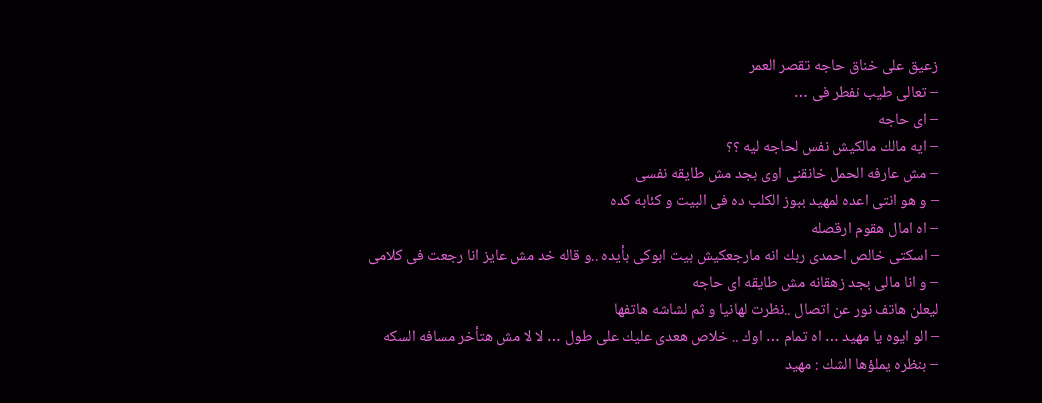زعيق على خناق حاجه تقصر العمر
– تعالى طيب نفطر فى …
– اى حاجه
– ايه مالك مالكيش نفس لحاجه ليه ؟؟
– مش عارفه الحمل خانقنى اوى بجد مش طايقه نفسى
– و هو انتى اعده لمهيد ببوز الكلب ده فى البيت و كئابه كده
– اه امال هقوم ارقصله
– اسكتى خالص احمدى ربك انه مارجعكيش بيت ابوكى بأيده ..و قاله خد مش عايز انا رجعت فى كلامى
– و انا مالى بجد زهقانه مش طايقه اى حاجه
ليعلن هاتف نور عن اتصال ..نظرت لهانيا و ثم لشاشه هاتفها
– الو ايوه يا مهيد … اه تمام … اوك .. خلاص هعدى عليك على طول … لا لا مش هتأخر مسافه السكه
– بنظره يملؤها الشك : مهيد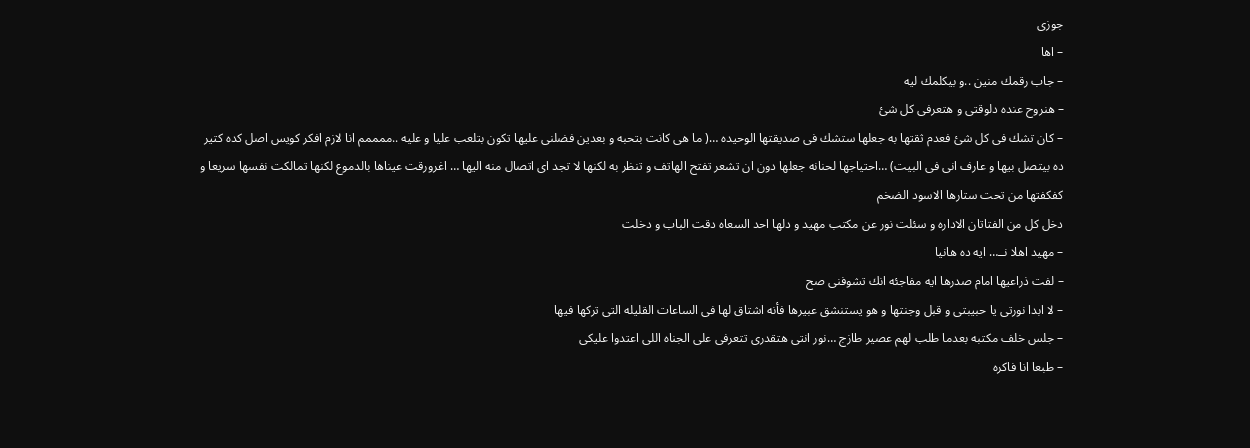جوزى
– اها
– جاب رقمك منين ..و بيكلمك ليه
– هنروح عنده دلوقتى و هتعرفى كل شئ
– كان تشك فى كل شئ فعدم ثقتها به جعلها ستشك فى صديقتها الوحيده …( ما هى كانت بتحبه و بعدين فضلنى عليها تكون بتلعب عليا و عليه ..ممممم انا لازم افكر كويس اصل كده كتير ده بيتصل بيها و عارف انى فى البيت) …احتياجها لحنانه جعلها دون ان تشعر تفتح الهاتف و تنظر به لكنها لا تجد اى اتصال منه اليها … اغرورقت عيناها بالدموع لكنها تمالكت نفسها سريعا و كفكفتها من تحت ستارها الاسود الضخم
دخل كل من الفتاتان الاداره و سئلت نور عن مكتب مهيد و دلها احد السعاه دقت الباب و دخلت
– مهيد اهلا نــ… ايه ده هانيا
– لفت ذراعيها امام صدرها ايه مفاجئه انك تشوفنى صح
– لا ابدا نورتى يا حبيبتى و قبل وجنتها و هو يستنشق عبيرها فأنه اشتاق لها فى الساعات القليله التى تركها فيها
– جلس خلف مكتبه بعدما طلب لهم عصير طازج …نور انتى هتقدرى تتعرفى على الجناه اللى اعتدوا عليكى
– طبعا انا فاكره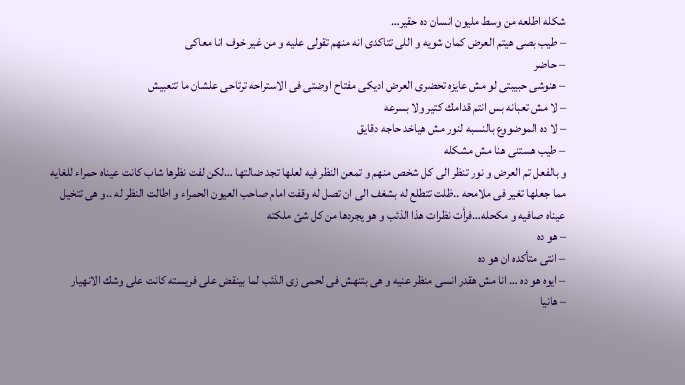شكله اطلعه من وسط مليون انسان ده حقير…
– طيب بصى هيتم العرض كمان شويه و اللى تتاكدى انه منهم تقولى عليه و من غير خوف انا معاكى
– حاضر
– هنوشى حبيبتى لو مش عايزه تحضرى العرض اديكى مفتاح اوضتى فى الاستراحه ترتاحى علشان ما تتعبيش
– لا مش تعبانه بس انتم قدامك كتير ولا بسرعه
– لا ده الموضووع بالنسبه لنور مش هياخد حاجه دقايق
– طيب هستنى هنا مش مشكله
و بالفعل تم العرض و نور تنظر الى كل شخص منهم و تمعن النظر فيه لعلها تجد ضالتها …لكن لفت نظرها شاب كانت عيناه حمراء للغايه مما جعلها تغير فى ملامحه ..ظلت تتطلع له بشغف الى ان تصل له وقفت امام صاحب العيون الحمراء و اطالت النظر له ..و هى تتخيل عيناه صافيه و مكحله…فرأت نظرات هذا الذئب و هو يجردها من كل شئ ملكته
– هو ده
– انتى متأكده ان هو ده
– ايوه هو ده … انا مش هقدر انسى منظر عنيه و هى بتنهش فى لحمى زى الذئب لما بينقض على فريسته كانت على وشك الانهيار
– هانيا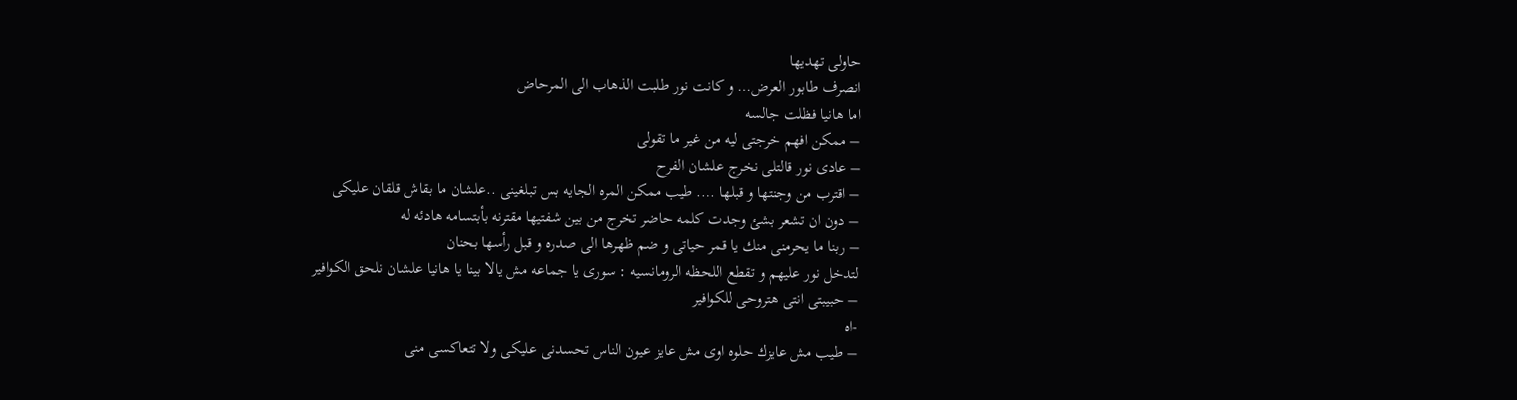حاولى تهديها
انصرف طابور العرض… و كانت نور طلبت الذهاب الى المرحاض
اما هانيا فظلت جالسه
– ممكن افهم خرجتى ليه من غير ما تقولى
– عادى نور قالتلى نخرج علشان الفرح
– اقترب من وجنتها و قبلها …. طيب ممكن المره الجايه بس تبلغينى ..علشان ما بقاش قلقان عليكى
– دون ان تشعر بشئ وجدت كلمه حاضر تخرج من بين شفتيها مقترنه بأبتسامه هادئه له
– ربنا ما يحرمنى منك يا قمر حياتى و ضم ظهرها الى صدره و قبل رأسها بحنان
لتدخل نور عليهم و تقطع اللحظه الرومانسيه : سورى يا جماعه مش يالا بينا يا هانيا علشان نلحق الكوافير
– حبيبتى انتى هتروحى للكوافير
-اه
– طيب مش عايزك حلوه اوى مش عايز عيون الناس تحسدنى عليكى ولا تتعاكسى منى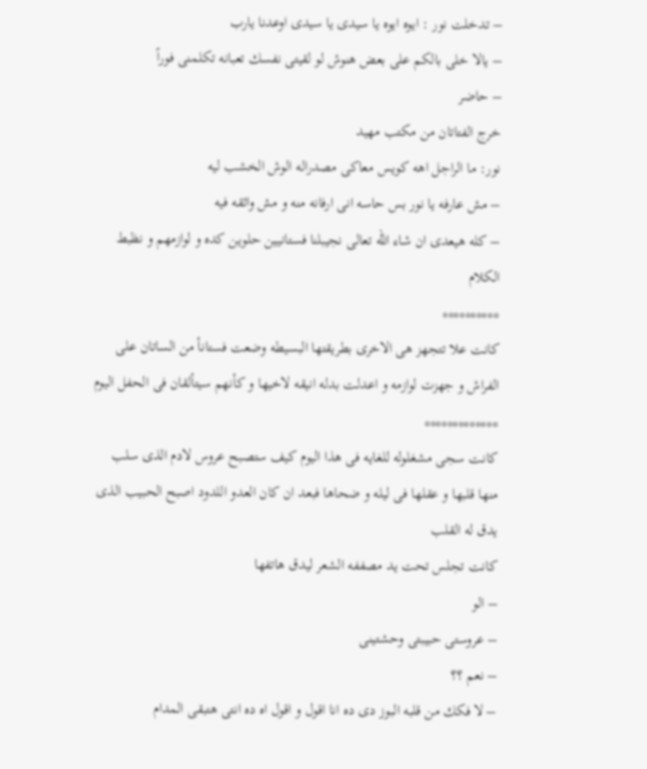– تدخلت نور : ايوه ايوه يا سيدى يا سيدى اوعدنا يارب
– يالا خلى بالكم على بعض هنوش لو لقيتى نفسك تعبانه تكلمنى فوراً
– حاضر
خرج الفتاتان من مكتب مهيد
نور: ما الراجل اهه كويس معاكى مصدراله الوش الخشب ليه
– مش عارفه يا نور بس حاسه انى ارفانه منه و مش واثقه فيه
– كله هيعدى ان شاء الله تعالى نجيبلنا فستانيين حلوين كده و لوازمهم و نظبط الكلام
**********
كانت علا تتجهز هى الاخرى بطريقتها البسيطه وضعت فستانأ من الساتان على الفراش و جهزت لوازمه و اعدلت بدله انيقه لاخيها و كأنهم سيتألقان فى الحفل اليوم
*************
كانت سجى مشغلوله للغايه فى هذا اليوم كيف ستصبح عروس لادم الذى سلب منها قلبها و عقلها فى ليله و ضحاها فبعد ان كان العدو اللدود اصبح الحبيب الذى يدق له القلب
كانت تجلس تحت يد مصففه الشعر ليدق هاتفها
– الو
– عروستى حبيبتى وحشتينى
– نعم ؟؟
– لا فكك من قلبه البوز دى ده انا اقول و اقول اه ده انتى هتبقى المدام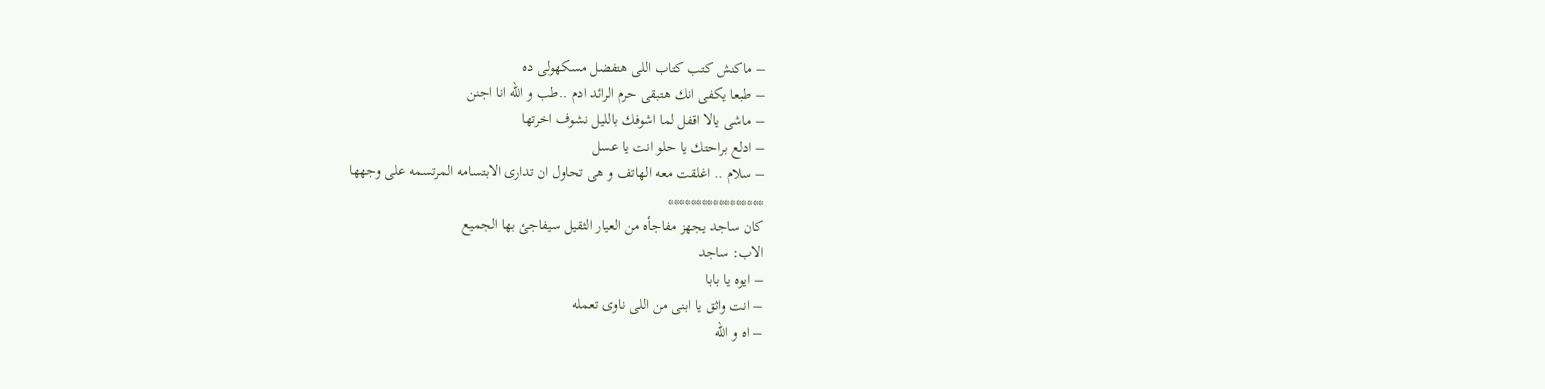– ماكنش كتب كتاب اللى هتفضل مسكهولى ده
– طبعا يكفى انك هتبقى حرم الرائد ادم ..طب و الله انا اجنن
– ماشى يالا اقفل لما اشوفك بالليل نشوف اخرتها
– ادلع براحتك يا حلو انت يا عسل
– سلام .. اغلقت معه الهاتف و هى تحاول ان تدارى الابتسامه المرتسمه على وجهها
*****************
كان ساجد يجهز مفاجأه من العيار الثقيل سيفاجئ بها الجميع
الاب: ساجد
– ايوه يا بابا
– انت واثق يا ابنى من اللى ناوى تعمله
– اه و الله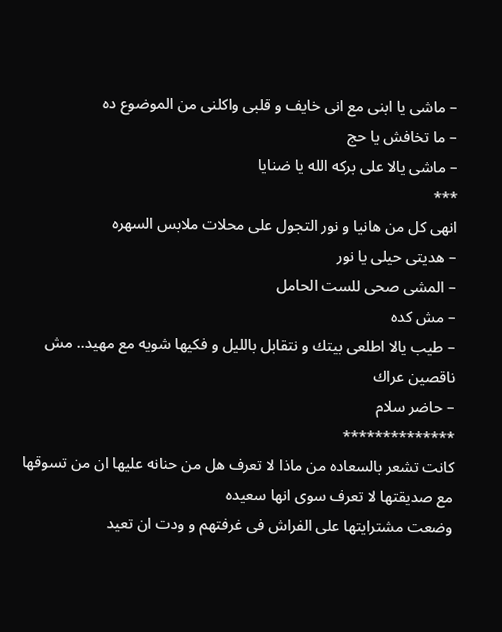– ماشى يا ابنى مع انى خايف و قلبى واكلنى من الموضوع ده
– ما تخافش يا حج
– ماشى يالا على بركه الله يا ضنايا
***
انهى كل من هانيا و نور التجول على محلات ملابس السهره
– هديتى حيلى يا نور
– المشى صحى للست الحامل
– مش كده
– طيب يالا اطلعى بيتك و نتقابل بالليل و فكيها شويه مع مهيد.. مش ناقصين عراك
– حاضر سلام
**************
كانت تشعر بالسعاده من ماذا لا تعرف هل من حنانه عليها ان من تسوقها مع صديقتها لا تعرف سوى انها سعيده
وضعت مشترايتها على الفراش فى غرفتهم و ودت ان تعيد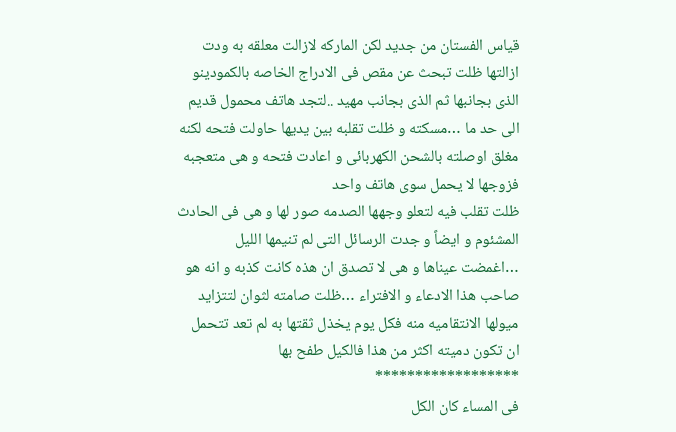قياس الفستان من جديد لكن الماركه لازالت معلقه به ودت ازالتها ظلت تبحث عن مقص فى الادراج الخاصه بالكمودينو الذى بجانبها ثم الذى بجانب مهيد ..لتجد هاتف محمول قديم الى حد ما …مسكته و ظلت تقلبه بين يديها حاولت فتحه لكنه مغلق اوصلته بالشحن الكهربائى و اعادت فتحه و هى متعجبه فزوجها لا يحمل سوى هاتف واحد
ظلت تقلب فيه لتعلو وجهها الصدمه صور لها و هى فى الحادث المشئوم و ايضاً و جدت الرسائل التى لم تنيمها الليل …اغمضت عيناها و هى لا تصدق ان هذه كانت كذبه و انه هو صاحب هذا الادعاء و الافتراء …ظلت صامته لثوان لتتزايد ميولها الانتقاميه منه فكل يوم يخذل ثقتها به لم تعد تتحمل ان تكون دميته اكثر من هذا فالكيل طفح بها
******************
فى المساء كان الكل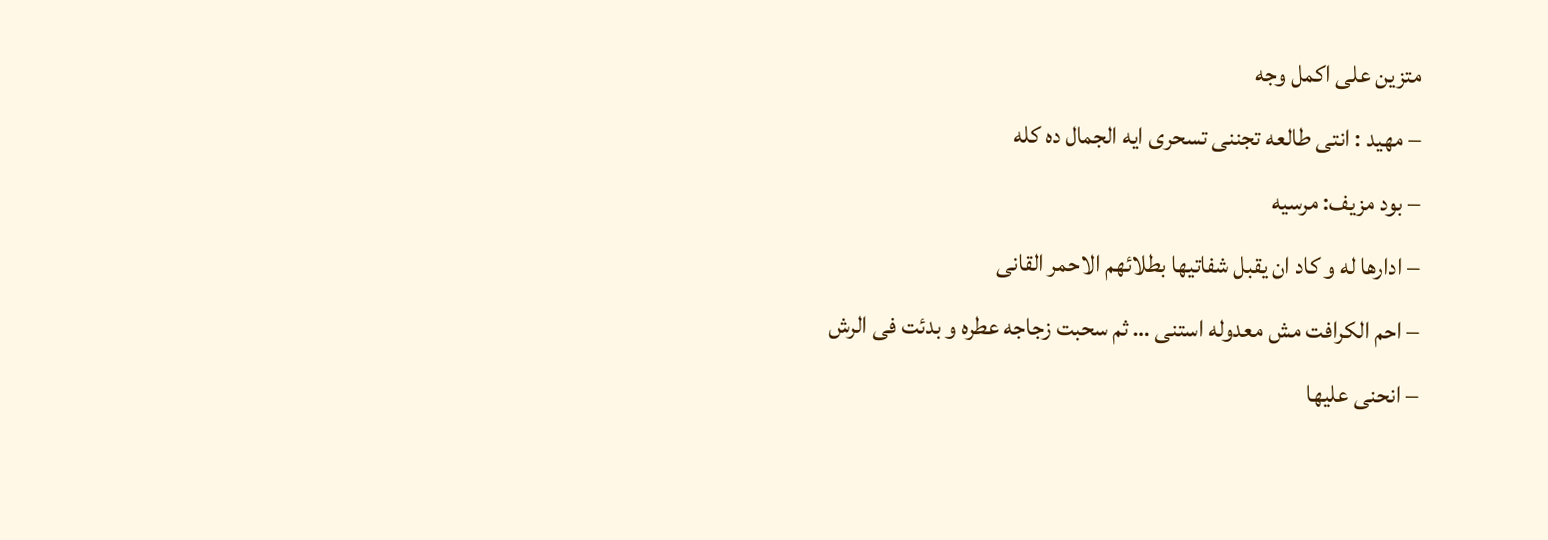متزين على اكمل وجه
– مهيد : انتى طالعه تجننى تسحرى ايه الجمال ده كله
– بود مزيف: مرسيه
– ادارها له و كاد ان يقبل شفاتيها بطلائهم الاحمر القانى
– احم الكرافت مش معدوله استنى … ثم سحبت زجاجه عطره و بدئت فى الرش
– انحنى عليها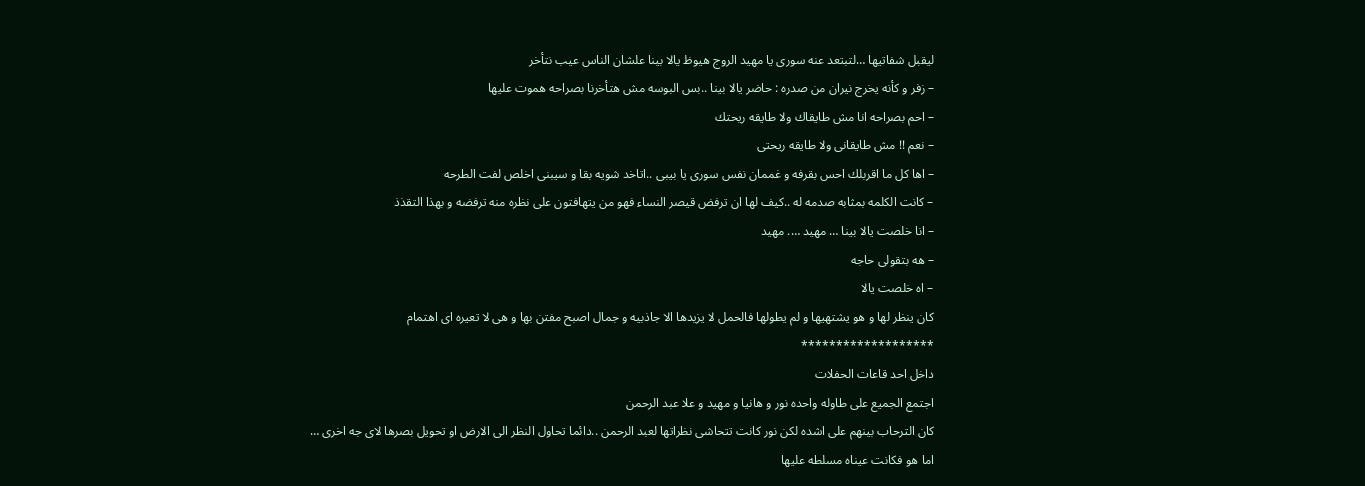ليقبل شفاتيها …لتبتعد عنه سورى يا مهيد الروج هيوظ يالا بينا علشان الناس عيب نتأخر
– زفر و كأنه يخرج نيران من صدره : حاضر يالا بينا ..بس البوسه مش هتأخرنا بصراحه هموت عليها
– احم بصراحه انا مش طايقاك ولا طايقه ريحتك
– نعم !! مش طايقانى ولا طايقه ريحتى
– اها كل ما اقربلك احس بقرفه و غممان نفس سورى يا بيبى ..اتاخد شويه بقا و سيبنى اخلص لفت الطرحه
– كانت الكلمه بمثابه صدمه له ..كيف لها ان ترفض قيصر النساء فهو من يتهافتون على نظره منه ترفضه و بهذا التقذذ
– انا خلصت يالا بينا … مهيد …. مهيد
– هه بتقولى حاجه
– اه خلصت يالا
كان ينظر لها و هو يشتهيها و لم يطولها فالحمل لا يزيدها الا جاذبيه و جمال اصبح مفتن بها و هى لا تعيره اى اهتمام
*******************
داخل احد قاعات الحفلات
اجتمع الجميع على طاوله واحده نور و هانيا و مهيد و علا عبد الرحمن
كان الترحاب بينهم على اشده لكن نور كانت تتحاشى نظراتها لعبد الرحمن ..دائما تحاول النظر الى الارض او تحويل بصرها لاى جه اخرى …
اما هو فكانت عيناه مسلطه عليها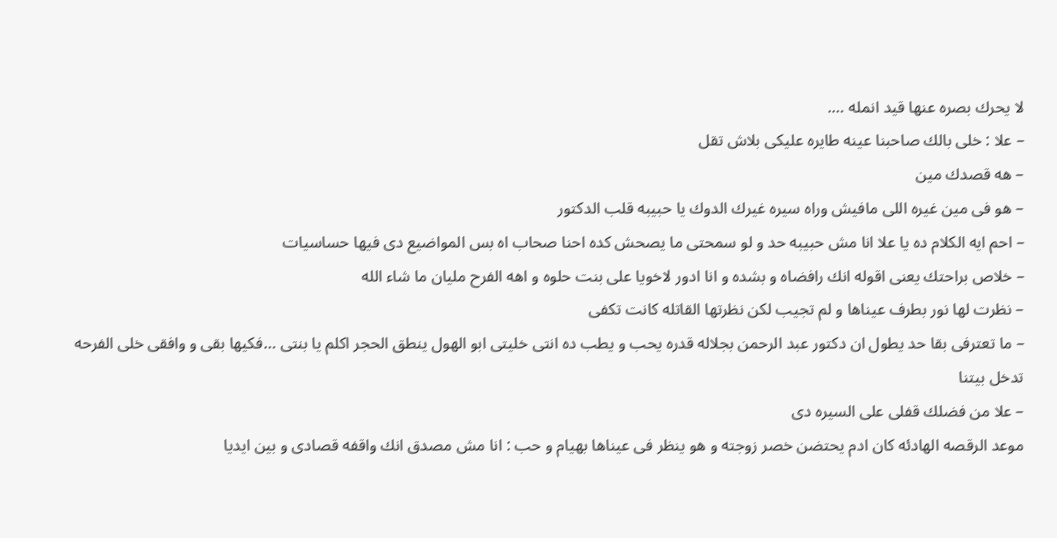لا يحرك بصره عنها قيد انمله ….
– علا : خلى بالك صاحبنا عينه طايره عليكى بلاش تقل
– هه قصدك مين
– هو فى مين غيره اللى مافيش وراه سيره غيرك الدوك يا حبيبه قلب الدكتور
– احم ايه الكلام ده يا علا انا مش حبيبه حد و لو سمحتى ما يصحش كده احنا صحاب اه بس المواضيع دى فيها حساسيات
– خلاص براحتك يعنى اقوله انك رافضاه و بشده و انا ادور لاخويا على بنت حلوه و اهه الفرح مليان ما شاء الله
– نظرت لها نور بطرف عيناها و لم تجيب لكن نظرتها القاتله كانت تكفى
– ما تعترفى بقا حد يطول ان دكتور عبد الرحمن بجلاله قدره يحب و يطب ده انتى خليتى ابو الهول ينطق الحجر اكلم يا بنتى …فكيها بقى و وافقى خلى الفرحه تدخل بيتنا
– علا من فضلك قفلى على السيره دى
موعد الرقصه الهادئه كان ادم يحتضن خصر زوجته و هو ينظر فى عيناها بهيام و حب : انا مش مصدق انك واقفه قصادى و بين ايديا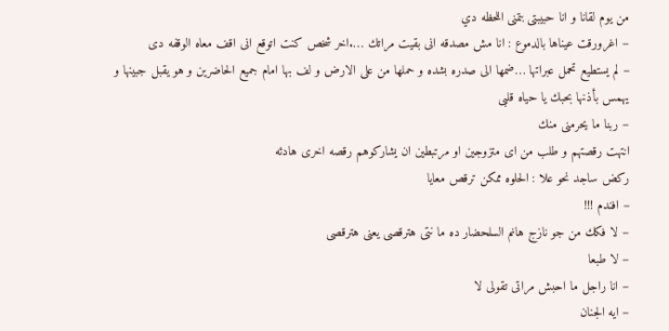من يوم لقانا و انا حبيبتى بتمنى اللحظه دي
– اغرورقت عيناها بالدموع : انا مش مصدقه انى بقيت مراتك ….اخر شخص كنت اتوقع انى اقف معاه الوقفه دى
– لم يستطيع تحمل عبراتها …ضمها الى صدره بشده و حملها من على الارض و لف بها امام جميع الحاضرين و هو يقبل جبينها و يهمس بأذنها بحبك يا حياه قلبى
– ربنا ما يحرمنى منك
انتهت رقصتهم و طلب من اى متزوجين او مرتبطين ان يشاركوهم رقصه اخرى هادئه
ركض ساجد نحو علا : الحلوه ممكن ترقص معايا
– افندم !!!
– لا فكك من جو نازج هانم السلحضار ده ما نتى هترقصى يعنى هترقصى
– لا طبعا
– انا راجل ما احبش مراتى تقولى لا
– ايه الجنان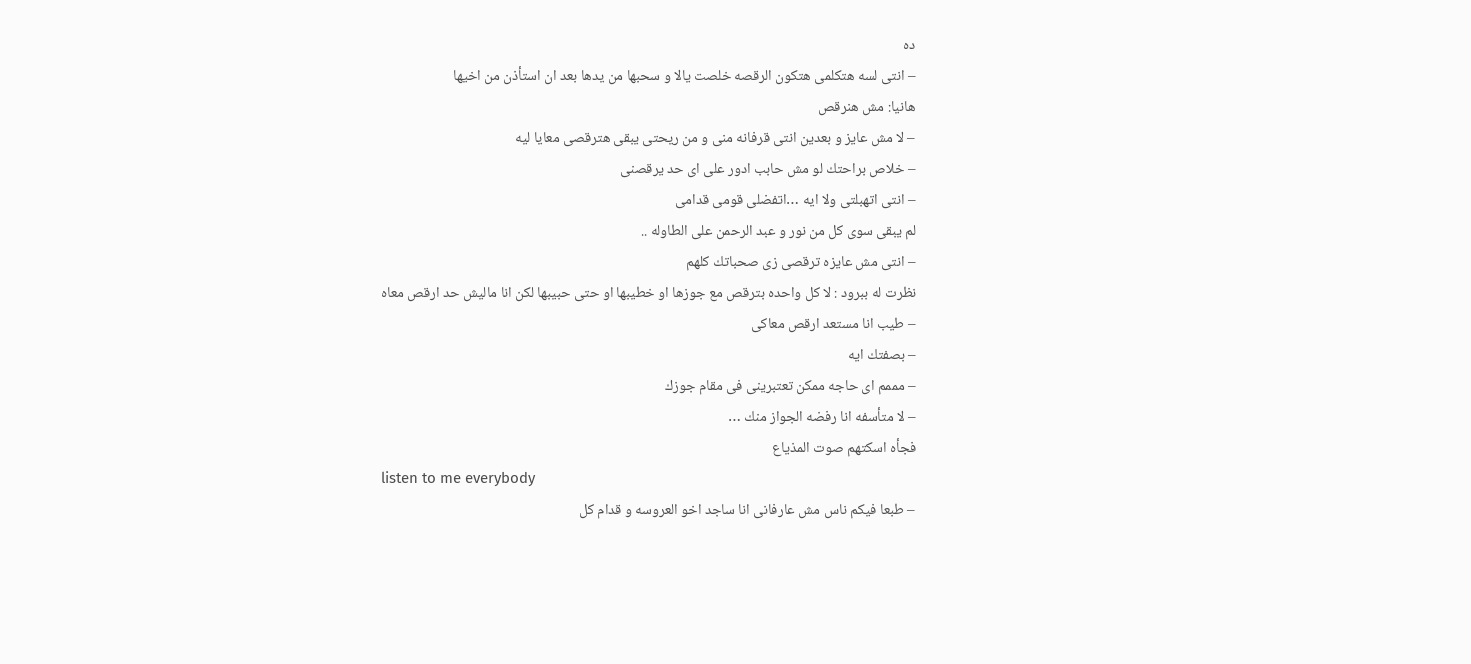ده
– انتى لسه هتكلمى هتكون الرقصه خلصت يالا و سحبها من يدها بعد ان استأذن من اخيها
هانيا: مش هنرقص
– لا مش عايز و بعدين انتى قرفانه منى و من ريحتى يبقى هترقصى معايا ليه
– خلاص براحتك لو مش حابب ادور على اى حد يرقصنى
– انتى اتهبلتى ولا ايه …اتفضلى قومى قدامى
لم يبقى سوى كل من نور و عبد الرحمن على الطاوله ..
– انتى مش عايزه ترقصى زى صحباتك كلهم
نظرت له ببرود : لا كل واحده بترقص مع جوزها او خطيبها او حتى حبيبها لكن انا ماليش حد ارقص معاه
– طيب انا مستعد ارقص معاكى
– بصفتك ايه
– مممم اى حاجه ممكن تعتبرينى فى مقام جوزك
– لا متأسفه انا رفضه الجواز منك …
فجأه اسكتهم صوت المذياع
listen to me everybody
– طبعا فيكم ناس مش عارفانى انا ساجد اخو العروسه و قدام كل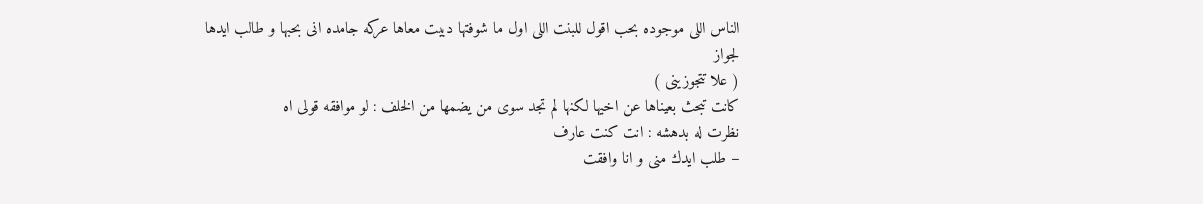الناس اللى موجوده بحب اقول للبنت اللى اول ما شوفتها دبيت معاها عركه جامده انى بحبها و طالب ايدها لجواز
( علا تتجوزينى )
كانت تبحث بعيناها عن اخيها لكنها لم تجد سوى من يضمها من الخلف : لو موافقه قولى اه
نظرت له بدهشه : انت كنت عارف
– طلب ايدك منى و انا وافقت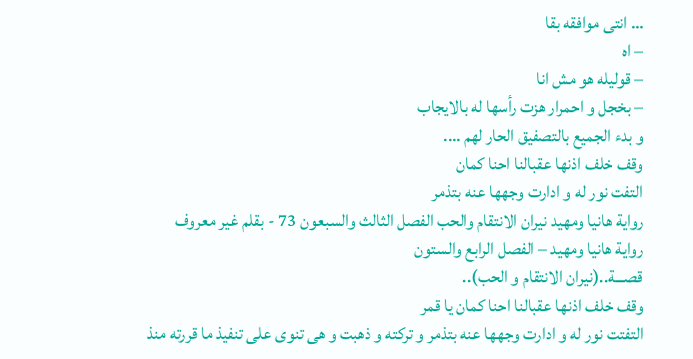… انتى موافقه بقا
– اه
– قوليله هو مش انا
– بخجل و احمرار هزت رأسها له بالايجاب
و بدء الجميع بالتصفيق الحار لهم ….
وقف خلف اذنها عقبالنا احنا كمان
التفت نور له و ادارت وجهها عنه بتذمر
رواية هانيا ومهيد نيران الانتقام والحب الفصل الثالث والسبعون 73 - بقلم غير معروف
رواية هانيا ومهيد – الفصل الرابع والستون
قصـــة..(نيران الانتقام و الحب)..
وقف خلف اذنها عقبالنا احنا كمان يا قمر
التفتت نور له و ادارت وجهها عنه بتذمر و تركته و ذهبت و هى تنوى على تنفيذ ما قررته منذ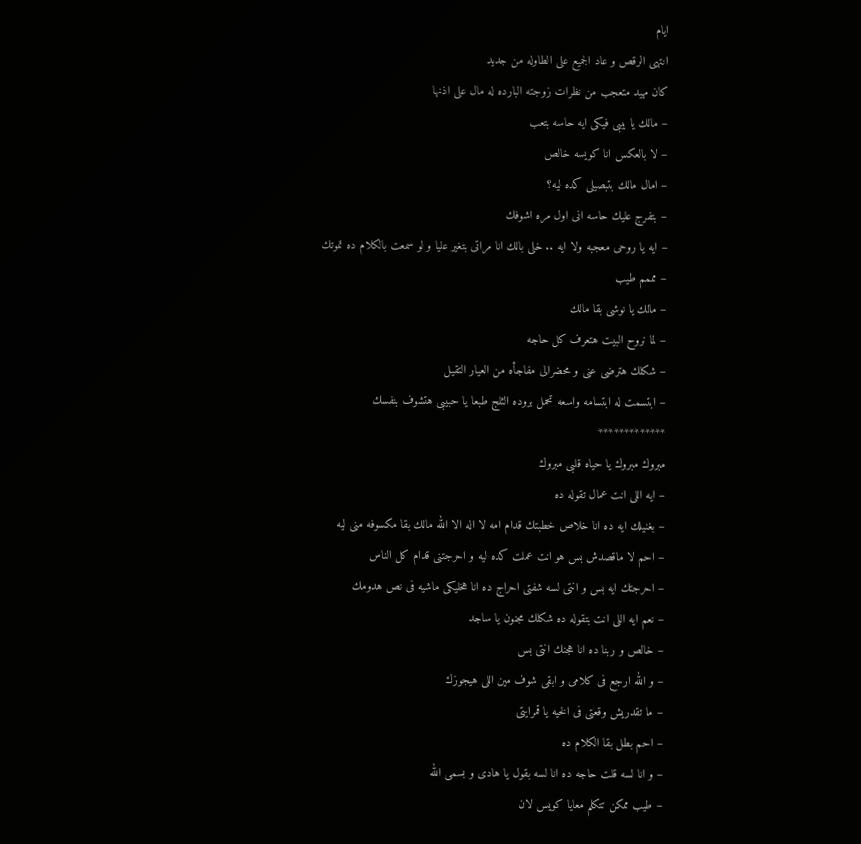ايام
انتهى الرقص و عاد الجميع على الطاوله من جديد
كان مهيد متعجب من نظرات زوجته البارده له مال على اذنها
– مالك يا بيبى فيكى ايه حاسه بتعب
– لا بالعكس انا كويسه خالص
– امال مالك بتبصيلى كده ليه؟
– بتفرج عليك حاسه انى اول مره اشوفك
– ايه يا روحى معجبه ولا ايه .. خلى بالك انا مراتى بتغير عليا و لو سمعت بالكلام ده تموتك
– مممم طيب
– مالك يا نوشى بقا مالك
– لما نروح البيت هتعرف كل حاجه
– شكلك هترضى عنى و محضرالى مفاجأه من العيار التقيل
– ابتسمت له ابتسامه واسعه تحمل بروده الثلج طبعا يا حبيبى هتشوف بنفسك
*************
مبروك مبروك يا حياه قلبى مبروك
– ايه اللى انت عمال تقوله ده
– بغنيلك ايه ده انا خلاص خطبتك قدام امه لا اله الا الله مالك بقا مكسوفه منى ليه
– احم لا ماقصدش بس هو انت عملت كده ليه و احرجتنى قدام كل الناس
– احرجتك ايه بس و انتى لسه شفتى احراج ده انا هخليكى ماشيه فى نص هدومك
– نعم ايه اللى انت بتقوله ده شكلك مجنون يا ساجد
– خالص و ربنا ده انا هجنك انتى بس
– و الله ارجع فى كلامى و ابقى شوف مين اللى هيجوزك
– ما تقدريش وقعتى فى الخيه يا قمرايتى
– احم بطل بقا الكلام ده
– و انا لسه قلت حاجه ده انا لسه بقول يا هادى و بسمى الله
– طيب ممكن تتكلم معايا كويس لان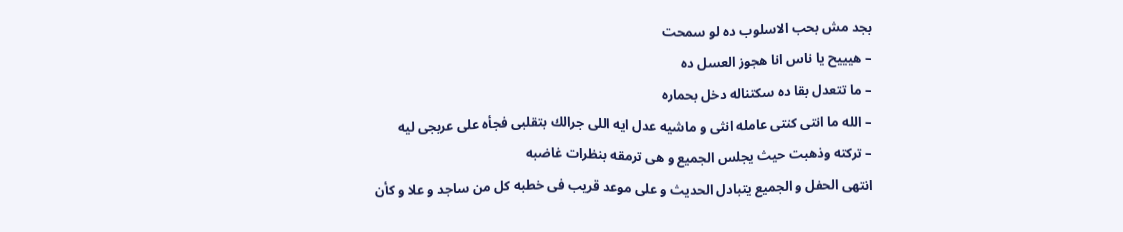بجد مش بحب الاسلوب ده لو سمحت
– هيييح يا ناس انا هجوز العسل ده
– ما تتعدل بقا ده سكتناله دخل بحماره
– الله ما انتى كنتى عامله انثى و ماشيه عدل ايه اللى جرالك بتقلبى فجأه على عربجى ليه
– تركته وذهبت حيث يجلس الجميع و هى ترمقه بنظرات غاضبه
انتهى الحفل و الجميع يتبادل الحديث و على موعد قريب فى خطبه كل من ساجد و علا و كأن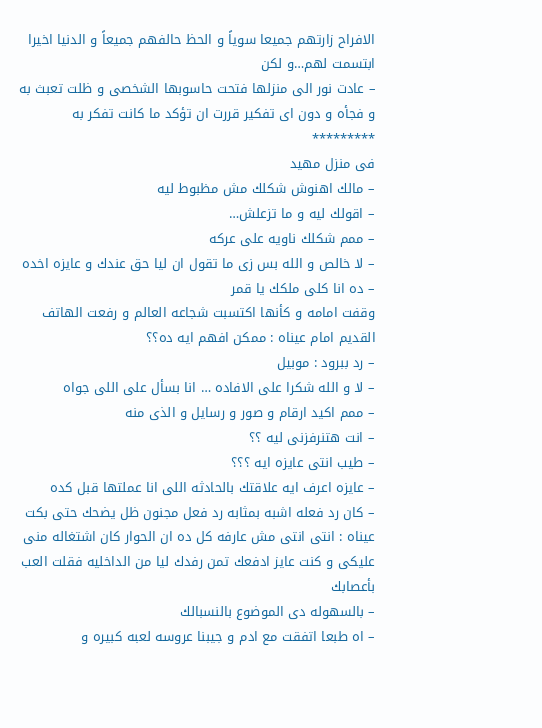الافراح زارتهم جميعا سوياً و الحظ حالفهم جميعاً و الدنيا اخيرا ابتسمت لهم…و لكن
– عادت نور الى منزلها فتحت حاسوبها الشخصى و ظلت تعبث به و فجأه و دون اى تفكير قررت ان تؤكد ما كانت تفكر به
*********
فى منزل مهيد
– مالك اهنوش شكلك مش مظبوط ليه
– اقولك ليه و ما تزعلش…
– ممم شكلك ناويه على عركه
– لا خالص و الله بس زى ما تقول ان ليا حق عندك و عايزه اخده
– ده انا كلى ملكك يا قمر
وقفت امامه و كأنها اكتسبت شجاعه العالم و رفعت الهاتف القديم امام عيناه : ممكن افهم ايه ده؟؟
– رد ببرود : موبيل
– لا و الله شكرا على الافاده … انا بسأل على اللى جواه
– ممم اكيد ارقام و صور و رسايل و الذى منه
– انت هتنرفزنى ليه ؟؟
– طيب انتى عايزه ايه ؟؟؟
– عايزه اعرف ايه علاقتك بالحادثه اللى انا عملتها قبل كده
– كان رد فعله اشبه بمثابه رد فعل مجنون ظل يضحك حتى بكت عيناه : انتى انتى مش عارفه كل ده ان الحوار كان اشتغاله منى عليكى و كنت عايز ادفعك تمن رفدك ليا من الداخليه فقلت العب بأعصابك
– بالسهوله دى الموضوع بالنسبالك
– اه طبعا اتفقت مع ادم و جيبنا عروسه لعبه كبيره و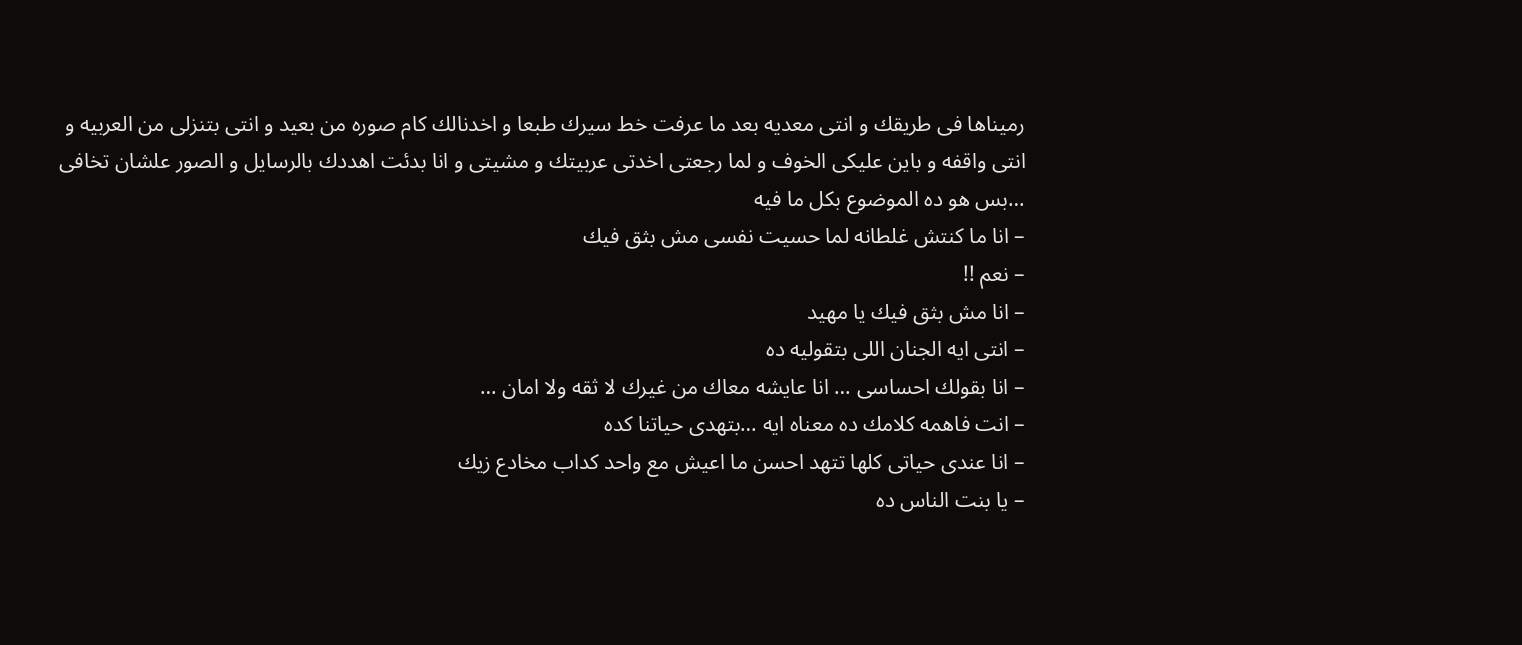رميناها فى طريقك و انتى معديه بعد ما عرفت خط سيرك طبعا و اخدنالك كام صوره من بعيد و انتى بتنزلى من العربيه و انتى واقفه و باين عليكى الخوف و لما رجعتى اخدتى عربيتك و مشيتى و انا بدئت اهددك بالرسايل و الصور علشان تخافى …بس هو ده الموضوع بكل ما فيه
– انا ما كنتش غلطانه لما حسيت نفسى مش بثق فيك
– نعم !!
– انا مش بثق فيك يا مهيد
– انتى ايه الجنان اللى بتقوليه ده
– انا بقولك احساسى … انا عايشه معاك من غيرك لا ثقه ولا امان …
– انت فاهمه كلامك ده معناه ايه …بتهدى حياتنا كده
– انا عندى حياتى كلها تتهد احسن ما اعيش مع واحد كداب مخادع زيك
– يا بنت الناس ده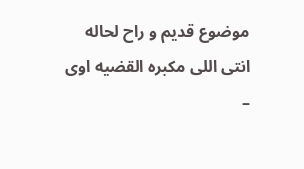موضوع قديم و راح لحاله انتى اللى مكبره القضيه اوى
–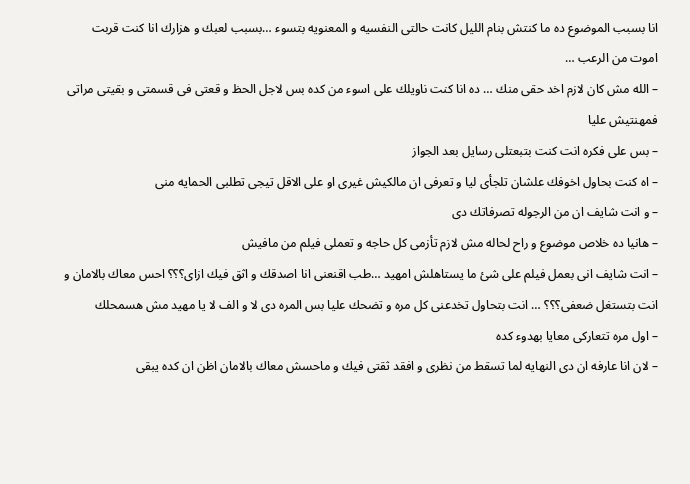انا بسبب الموضوع ده ما كنتش بنام الليل كانت حالتى النفسيه و المعنويه بتسوء …بسبب لعبك و هزارك انا كنت قربت اموت من الرعب …
– الله مش كان لازم اخد حقى منك … ده انا كنت ناويلك على اسوء من كده بس لاجل الحظ و قعتى فى قسمتى و بقيتى مراتى فمهنتيش عليا
– بس على فكره انت كنت بتبعتلى رسايل بعد الجواز
– اه كنت بحاول اخوفك علشان تلجأى ليا و تعرفى ان مالكيش غيرى او على الاقل تيجى تطلبى الحمايه منى
– و انت شايف ان من الرجوله تصرفاتك دى
– هانيا ده خلاص موضوع و راح لحاله مش لازم تأزمى كل حاجه و تعملى فيلم من مافيش
– انت شايف انى بعمل فيلم على شئ ما يستاهلش امهيد …طب اقنعنى انا اصدقك و اثق فيك ازاى؟؟؟ احس معاك بالامان و انت بتستغل ضعفى؟؟؟ … انت بتحاول تخدعنى كل مره و تضحك عليا بس المره دى لا و الف لا يا مهيد مش هسمحلك
– اول مره تتعاركى معايا بهدوء كده
– لان انا عارفه ان دى النهايه لما تسقط من نظرى و افقد ثقتى فيك و ماحسش معاك بالامان اظن ان كده يبقى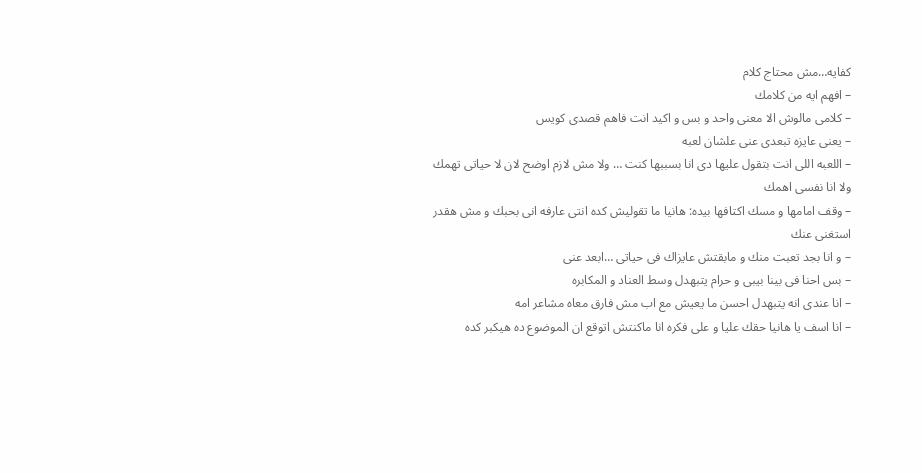كفايه…مش محتاج كلام
– افهم ايه من كلامك
– كلامى مالوش الا معنى واحد و بس و اكيد انت فاهم قصدى كويس
– يعنى عايزه تبعدى عنى علشان لعبه
– اللعبه اللى انت بتقول عليها دى انا بسببها كنت … ولا مش لازم اوضح لان لا حياتى تهمك ولا انا نفسى اهمك
– وقف امامها و مسك اكتافها بيده: هانيا ما تقوليش كده انتى عارفه انى بحبك و مش هقدر استغنى عنك
– و انا بجد تعبت منك و مابقتش عايزاك فى حياتى …ابعد عنى
– بس احنا فى بينا بيبى و حرام يتبهدل وسط العناد و المكابره
– انا عندى انه يتبهدل احسن ما يعيش مع اب مش فارق معاه مشاعر امه
– انا اسف يا هانيا حقك عليا و على فكره انا ماكنتش اتوقع ان الموضوع ده هيكبر كده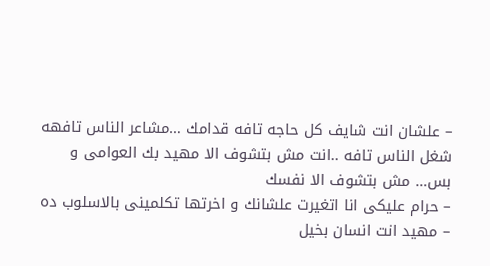– علشان انت شايف كل حاجه تافه قدامك …مشاعر الناس تافهه شغل الناس تافه ..انت مش بتشوف الا مهيد بك العوامى و بس… مش بتشوف الا نفسك
– حرام عليكى انا اتغيرت علشانك و اخرتها تكلمينى بالاسلوب ده
– مهيد انت انسان بخيل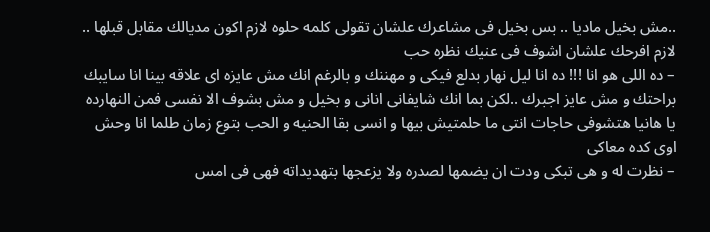..مش بخيل ماديا .. بس بخيل فى مشاعرك علشان تقولى كلمه حلوه لازم اكون مديالك مقابل قبلها .. لازم افرحك علشان اشوف فى عنيك نظره حب
– ده اللى هو انا !!! ده انا ليل نهار بدلع فيكى و مهننك و بالرغم انك مش عايزه اى علاقه بينا انا سايبك براحتك و مش عايز اجبرك ..لكن بما انك شايفانى انانى و بخيل و مش بشوف الا نفسى فمن النهارده يا هانيا هتشوفى حاجات انتى ما حلمتيش بيها و انسى بقا الحنيه و الحب بتوع زمان طلما انا وحش اوى كده معاكى
– نظرت له و هى تبكى ودت ان يضمها لصدره ولا يزعجها بتهديداته فهى فى امس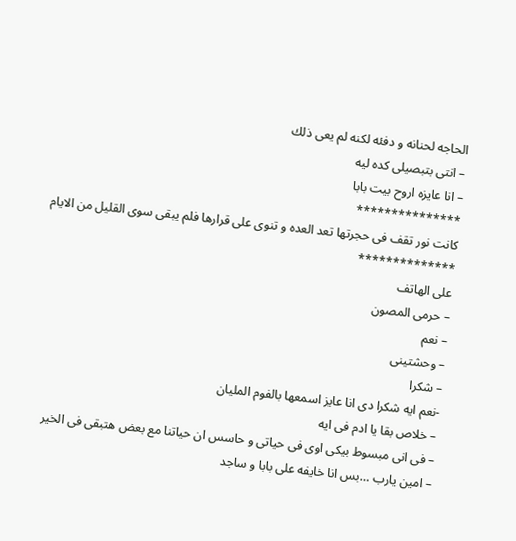الحاجه لحنانه و دفئه لكنه لم يعى ذلك
– انتى بتبصيلى كده ليه
– انا عايزه اروح بيت بابا
***************
كانت نور تقف فى حجرتها تعد العده و تنوى على قرارها فلم يبقى سوى القليل من الايام
**************
على الهاتف
– حرمى المصون
– نعم
– وحشتينى
– شكرا
-نعم ايه شكرا دى انا عايز اسمعها بالفوم المليان
– خلاص بقا يا ادم فى ايه
– فى انى مبسوط بيكى اوى فى حياتى و حاسس ان حياتنا مع بعض هتبقى فى الخير
– امين يارب …بس انا خايفه على بابا و ساجد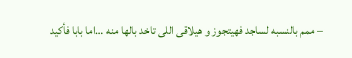– ممم بالنسبه لساجد فهيتجوز و هيلاقى اللى تاخد بالها منه …اما بابا فأكيد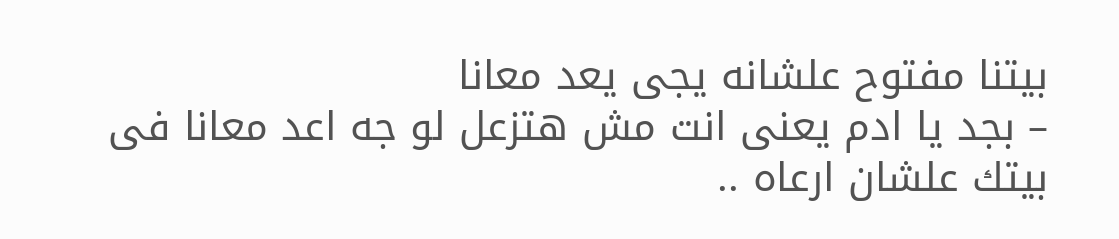بيتنا مفتوح علشانه يجى يعد معانا
– بجد يا ادم يعنى انت مش هتزعل لو جه اعد معانا فى بيتك علشان ارعاه ..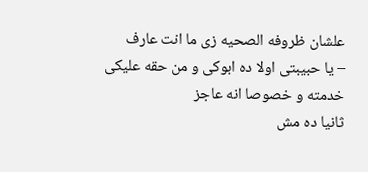علشان ظروفه الصحيه زى ما انت عارف
– يا حبيبتى اولا ده ابوكى و من حقه عليكى خدمته و خصوصا انه عاجز
ثانيا ده مش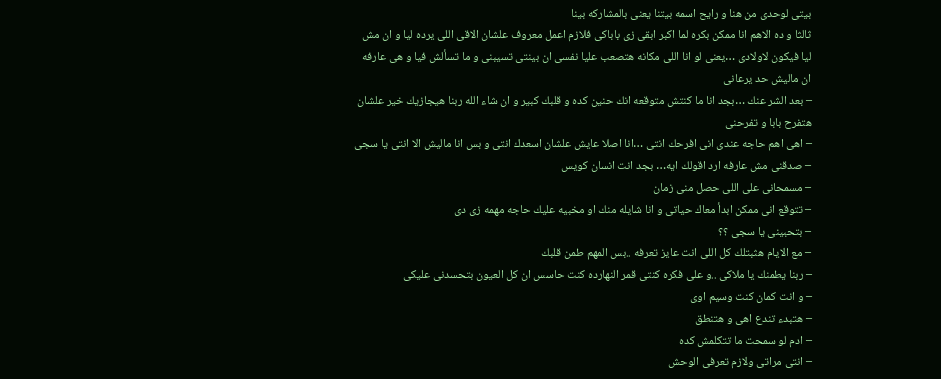بيتى لوحدى من هنا و رايح اسمه بيتنا يعنى بالمشاركه بينا
ثالثا و ده الاهم انا ممكن بكره لما اكبر ابقى زى باباكى فلازم اعمل معروف علشان الاقى اللى يرده ليا و ان مش ليا فيكون لاولادى …يعنى لو انا اللى مكانه هتصعب عليا نفسى ان بينتى تسيبنى و ما تسألش فيا و هى عارفه ان ماليش حد يرعانى
– بعد الشر عنك …بجد انا ما كنتش متوقعه انك حنين كده و قلبك كبير و ان شاء الله ربنا هيجازيك خير علشان هتفرح بابا و تفرحنى
– اهى اهم حاجه عندى انى افرحك انتى …انا اصلا عايش علشان اسعدك انتى و بس انا ماليش الا انتى يا سجى
– صدقنى مش عارفه ارد اقولك ايه… بجد انت انسان كويس
– مسمحانى على اللى حصل منى زمان
– تتوقع انى ممكن ابدأ معاك حياتى و انا شايله منك او مخبيه عليك حاجه مهمه زى دى
– بتحبينى يا سجى ؟؟
– مع الايام هثبتلك كل اللى انت عايز تعرفه ..بس المهم طمن قلبك
– ربنا يطمنك يا ملاكى ..و على فكره كنتى قمر النهارده كنت حاسس ان كل العيون بتحسدنى عليكى
– و انت كمان كنت وسيم اوى
– هتبدء تندع اهى و هتنطق
– ادم لو سمحت ما تتكلمش كده
– انتى مراتى ولازم تعرفى الوحش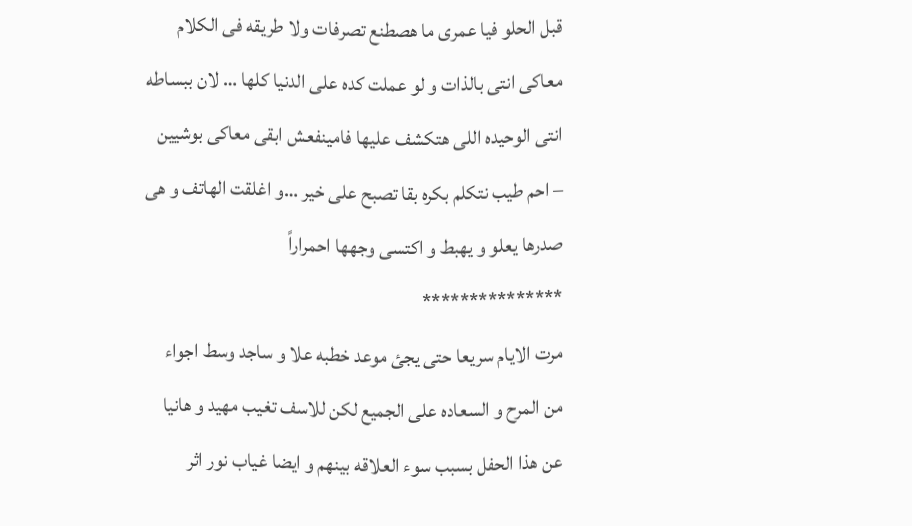قبل الحلو فيا عمرى ما هصطنع تصرفات ولا طريقه فى الكلام معاكى انتى بالذات و لو عملت كده على الدنيا كلها … لان ببساطه انتى الوحيده اللى هتكشف عليها فامينفعش ابقى معاكى بوشيين
– احم طيب نتكلم بكره بقا تصبح على خير …و اغلقت الهاتف و هى صدرها يعلو و يهبط و اكتسى وجهها احمراراً
***************
مرت الايام سريعا حتى يجئ موعد خطبه علا و ساجد وسط اجواء من المرح و السعاده على الجميع لكن للاسف تغيب مهيد و هانيا عن هذا الحفل بسبب سوء العلاقه بينهم و ايضا غياب نور اثر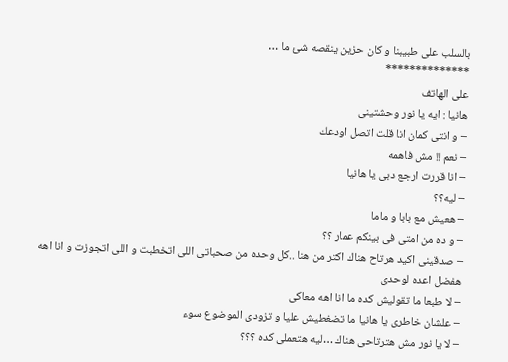بالسلب على طبيبنا و كان حزين ينقصه شئ ما …
**************
على الهاتف
هانيا : ايه يا نور وحشتينى
– و انتى كمان انا قلت اتصل اودعك
– نعم !! مش فاهمه
– انا قررت ارجع دبى يا هانيا
– ليه؟؟
– هعيش مع بابا و ماما
– و ده من امتى فى بينكم عمار ؟؟
– صدقينى اكيد هرتاح هناك اكتر من هنا ..كل وحده من صحباتى اللى اتخطبت و اللى اتجوزت و انا اهه هفضل اعده لوحدى
– لا طبعا ما تقوليش كده ما انا اهه معاكى
– علشان خاطرى يا هانيا ما تضغطيش عليا و تزودى الموضوع سوء
– لا يا نور مش هترتاحى هناك …ليه هتعملى كده ؟؟؟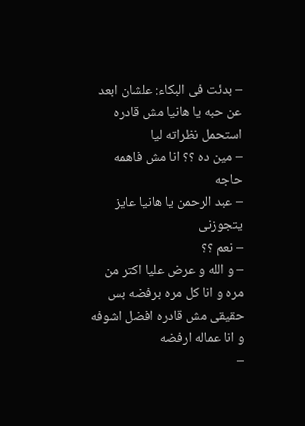– بدئت فى البكاء: علشان ابعد عن حبه يا هانيا مش قادره استحمل نظراته ليا
– مين ده ؟؟ انا مش فاهمه حاجه
– عبد الرحمن يا هانيا عايز يتجوزنى
– نعم ؟؟
– و الله و عرض عليا اكتر من مره و انا كل مره برفضه بس حقيقى مش قادره افضل اشوفه و انا عماله ارفضه
–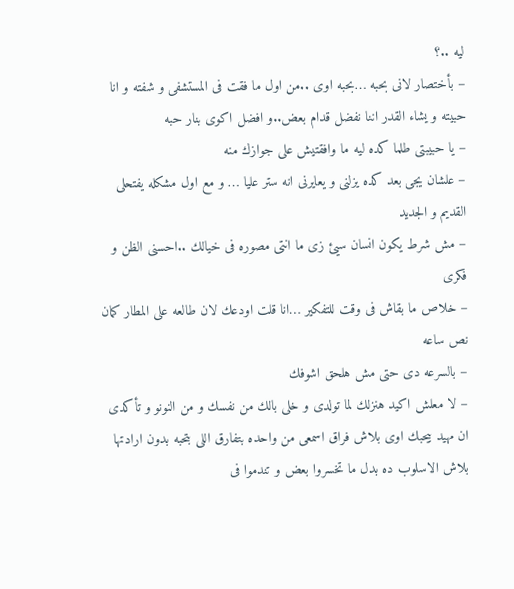ليه ..؟
– بأختصار لانى بحبه …بحبه اوى ..من اول ما فقت فى المستشفى و شفته و انا حبيته و يشاء القدر اننا نفضل قدام بعض..و افضل اكوى بنار حبه
– يا حبيبتى طلما كده ليه ما وافقتيش على جوازك منه
– علشان يجى بعد كده يزلنى و يعايرنى انه ستر عليا … و مع اول مشكله يفتحلى القديم و الجديد
– مش شرط يكون انسان سيئ زى ما انتى مصوره فى خيالك ..احسنى الظن و فكرى
– خلاص ما بقاش فى وقت للتفكير …انا قلت اودعك لان طالعه على المطار كمان نص ساعه
– بالسرعه دى حتى مش هلحق اشوفك
– لا معلش اكيد هنزلك لما تولدى و خلى بالك من نفسك و من النونو و تأكدى ان مهيد بيحبك اوى بلاش فراق اسمعى من واحده بتفارق اللى بتحبه بدون ارادتها بلاش الاسلوب ده بدل ما تخسروا بعض و تندموا فى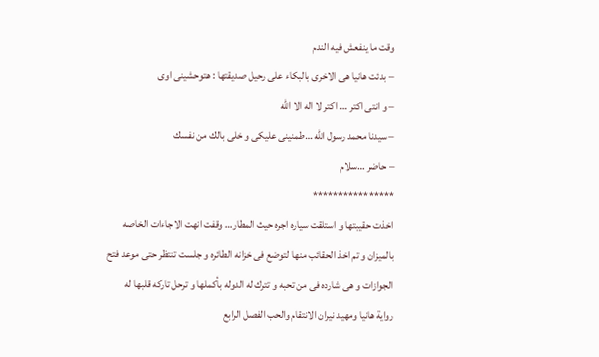وقت ما ينفعش فيه الندم
– بدئت هانيا هى الاخرى بالبكاء على رحيل صديقتها : هتوحشينى اوى
– و انتى اكتر … اكتر لا اله الا الله
– سيدنا محمد رسول الله …طمنينى عليكى و خلى بالك من نفسك
– حاضر …سلام
****************
اخذت حقيبتها و استلقت سياره اجره حيث المطار… وقفت انهت الاجاءات الخاصه بالميزان و تم اخذ الحقائب منها لتوضع فى خزانه الطائره و جلست تنتظر حتى موعد فتح الجوازات و هى شارده فى من تحبه و تترك له الدوله بأكملها و ترحل تاركه قلبها له
رواية هانيا ومهيد نيران الانتقام والحب الفصل الرابع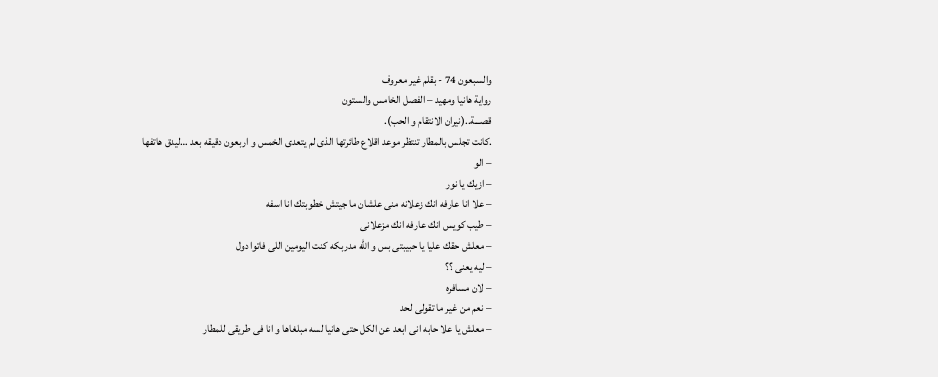والسبعون 74 - بقلم غير معروف
رواية هانيا ومهيد – الفصل الخامس والستون
قصـــة..(نيران الانتقام و الحب).
.كانت تجلس بالمطار تنتظر موعد اقلاع طائرتها الذى لم يتعدى الخمس و اربعون دقيقه بعد …ليدق هاتفها
– الو
– ازيك يا نور
– علا انا عارفه انك زعلانه منى علشان ما جيتش خطوبتك انا اسفه
– طيب كويس انك عارفه انك مزعلانى
– معلش حقك عليا يا حبيبتى بس و الله مدربكه كنت اليومين اللى فاتوا دول
– ليه يعنى ؟؟
– لان مسافره
– نعم من غير ما تقولى لحد
– معلش يا علا حابه انى ابعد عن الكل حتى هانيا لسه مبلغاها و انا فى طريقى للمطار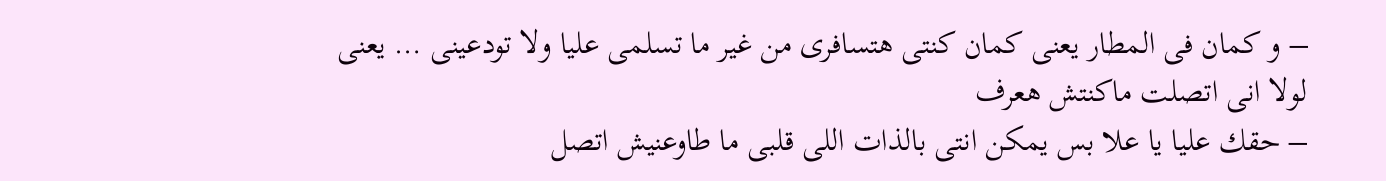– و كمان فى المطار يعنى كمان كنتى هتسافرى من غير ما تسلمى عليا ولا تودعينى … يعنى لولا انى اتصلت ماكنتش هعرف
– حقك عليا يا علا بس يمكن انتى بالذات اللى قلبى ما طاوعنيش اتصل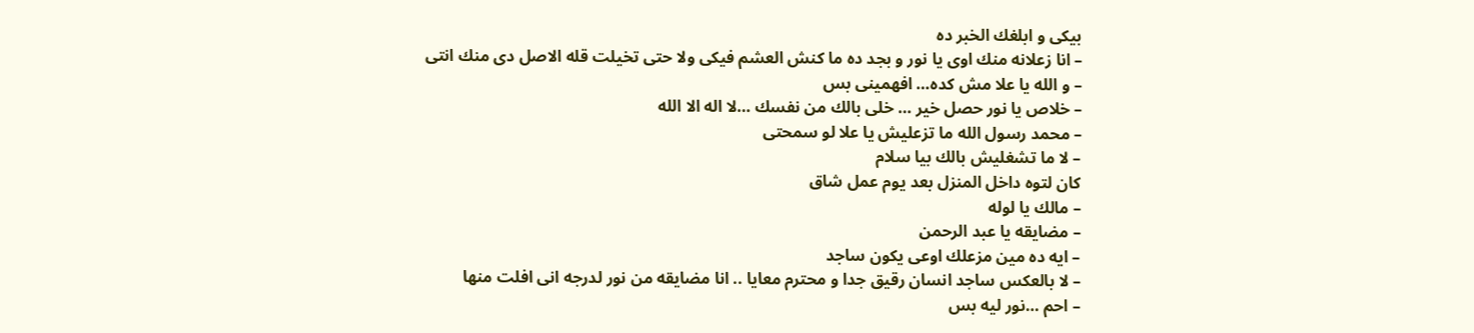بيكى و ابلغك الخبر ده
– انا زعلانه منك اوى يا نور و بجد ده ما كنش العشم فيكى ولا حتى تخيلت قله الاصل دى منك انتى
– و الله يا علا مش كده… افهمينى بس
– خلاص يا نور حصل خير … خلى بالك من نفسك …لا اله الا الله
– محمد رسول الله ما تزعليش يا علا لو سمحتى
– لا ما تشغليش بالك بيا سلام
كان لتوه داخل المنزل بعد يوم عمل شاق
– مالك يا لوله
– مضايقه يا عبد الرحمن
– ايه ده مين مزعلك اوعى يكون ساجد
– لا بالعكس ساجد انسان رقيق جدا و محترم معايا .. انا مضايقه من نور لدرجه انى افلت منها
– احم …نور ليه بس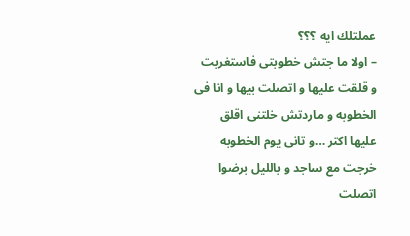عملتلك ايه ؟؟؟
– اولا ما جتش خطوبتى فاستغربت و قلقت عليها و اتصلت بيها و انا فى الخطوبه و ماردتش خلتنى اقلق عليها اكتر …و تانى يوم الخطوبه خرجت مع ساجد و بالليل برضوا اتصلت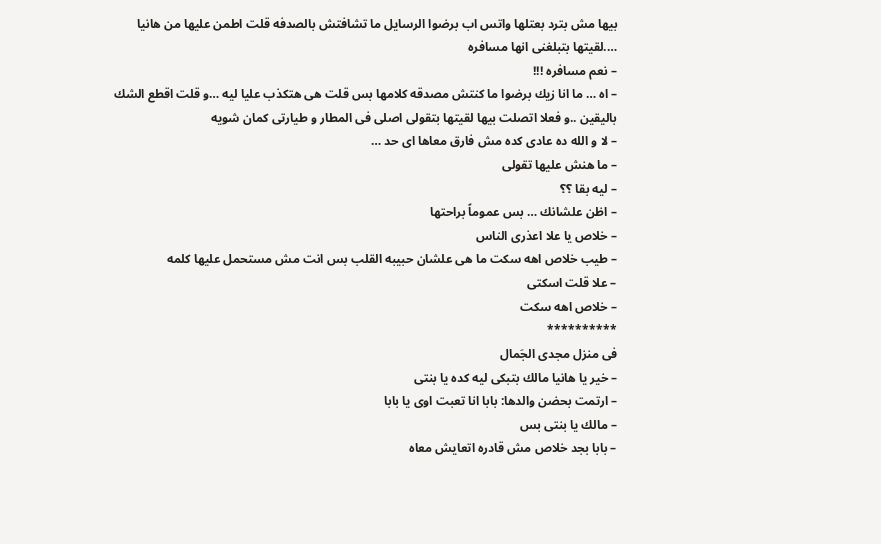بيها مش بترد بعتلها واتس اب برضوا الرسايل ما تشافتش بالصدفه قلت اطمن عليها من هانيا ….لقيتها بتبلغنى انها مسافره
– نعم مسافره !!!
– اه … ما انا زيك برضوا ما كنتش مصدقه كلامها بس قلت هى هتكذب عليا ليه …و قلت اقطع الشك باليقين ..و فعلا اتصلت بيها لقيتها بتقولى اصلى فى المطار و طيارتى كمان شويه
– لا و الله ده عادى كده مش فارق معاها اى حد …
– ما هنش عليها تقولى
– ليه بقا ؟؟
– اظن علشانك … بس عموماً براحتها
– خلاص يا علا اعذرى الناس
– طيب خلاص اهه سكت ما هى علشان حبيبه القلب بس انت مش مستحمل عليها كلمه
– علا قلت اسكتى
– خلاص اهه سكت
**********
فى منزل مجدى الجَمال
– خير يا هانيا مالك بتبكى ليه كده يا بنتى
– ارتمت بحضن والدها: بابا انا تعبت اوى يا بابا
– مالك يا بنتى بس
– بابا بجد خلاص مش قادره اتعايش معاه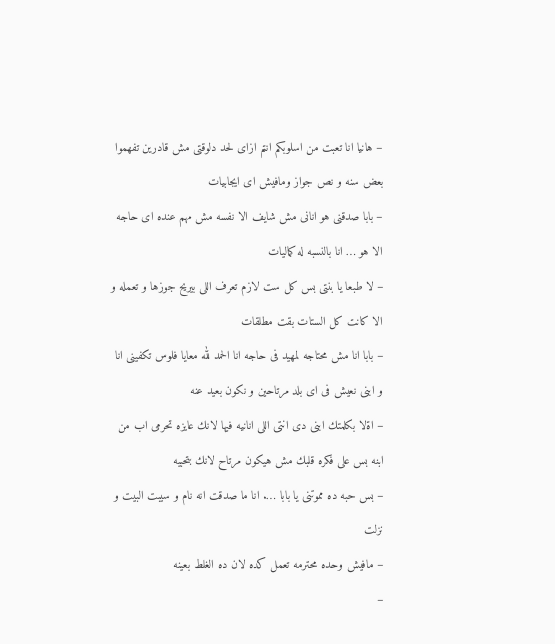– هانيا انا تعبت من اسلوبكم انتم ازاى لحد دلوقتى مش قادرين تفهموا بعض سنه و نص جواز ومافيش اى ايجابيات
– بابا صدقنى هو انانى مش شايف الا نفسه مش مهم عنده اى حاجه الا هو … انا بالنسبه له كماليات
– لا طبعا يا بنتى بس كل ست لازم تعرف اللى بيريح جوزها و تعمله و الا كانت كل الستات بقت مطلقات
– بابا انا مش محتاجه لمهيد فى حاجه انا الحمد لله معايا فلوس تكفينى انا و ابنى نعيش فى اى بلد مرتاحين و نكون بعيد عنه
– اةلا بكلمتك ابنى دى انتى اللى انانيه فيها لانك عايزه تحرمى اب من ابنه بس على فكره قلبك مش هيكون مرتاح لانك بتحبيه
– بس حبه ده مموتنى يا بابا …. انا ما صدقت انه نام و سيبت البيت و نزلت
– مافيش وحده محترمه تعمل كده لان ده الغلط بعينه
–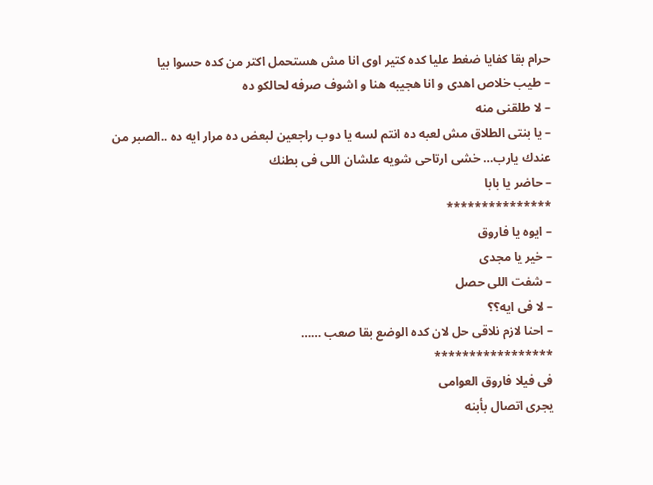حرام بقا كفايا ضغط عليا كده كتير اوى انا مش هستحمل اكتر من كده حسوا بيا
– طيب خلاص اهدى و انا هجيبه هنا و اشوف صرفه لحالكو ده
– لا طلقنى منه
– يا بنتى الطلاق مش لعبه ده انتم لسه يا دوب راجعين لبعض ده مرار ايه ده ..الصبر من عندك يارب… خشى ارتاحى شويه علشان اللى فى بطنك
– حاضر يا بابا
***************
– ايوه يا فاروق
– خير يا مجدى
– شفت اللى حصل
– لا فى ايه؟؟
– احنا لازم نلاقى حل لان كده الوضع بقا صعب ……
*****************
فى فيلا فاروق العوامى
يجرى اتصال بأبنه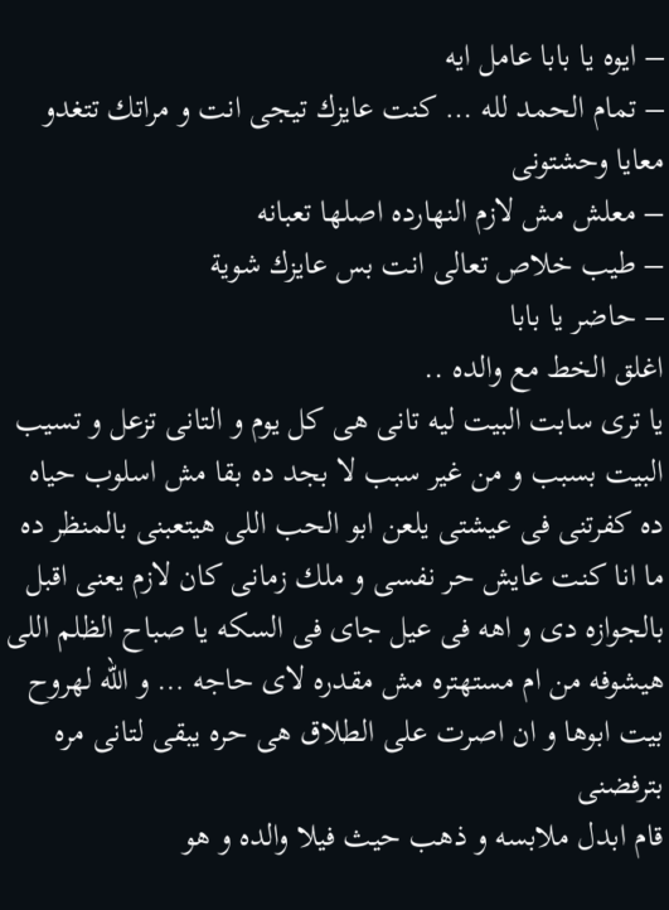– ايوه يا بابا عامل ايه
– تمام الحمد لله … كنت عايزك تيجى انت و مراتك تتغدو معايا وحشتونى
– معلش مش لازم النهارده اصلها تعبانه
– طيب خلاص تعالى انت بس عايزك شوية
– حاضر يا بابا
اغلق الخط مع والده ..
يا ترى سابت البيت ليه تانى هى كل يوم و التانى تزعل و تسيب البيت بسبب و من غير سبب لا بجد ده بقا مش اسلوب حياه ده كفرتنى فى عيشتى يلعن ابو الحب اللى هيتعبنى بالمنظر ده ما انا كنت عايش حر نفسى و ملك زمانى كان لازم يعنى اقبل بالجوازه دى و اهه فى عيل جاى فى السكه يا صباح الظلم اللى هيشوفه من ام مستهتره مش مقدره لاى حاجه … و الله لهروح بيت ابوها و ان اصرت على الطلاق هى حره يبقى لتانى مره بترفضنى
قام ابدل ملابسه و ذهب حيث فيلا والده و هو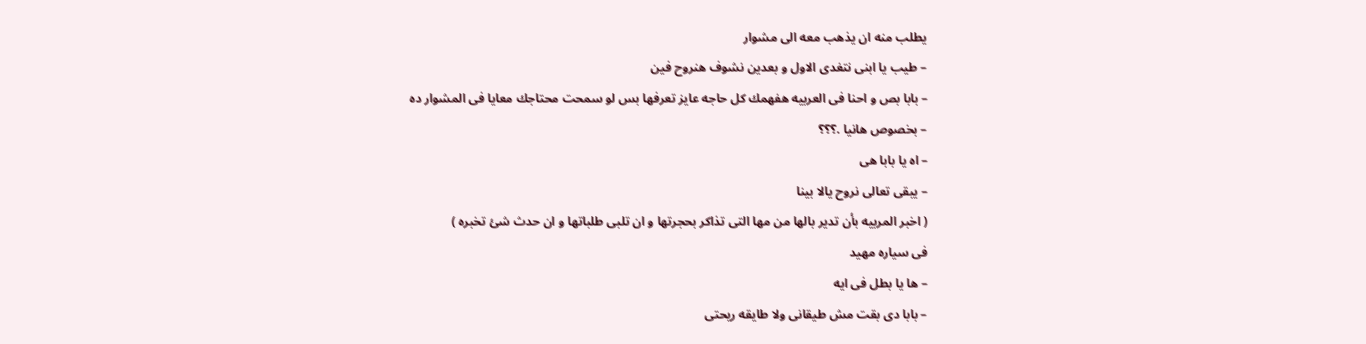يطلب منه ان يذهب معه الى مشوار
– طيب يا ابنى نتغدى الاول و بعدين نشوف هنروح فين
– بابا بص و احنا فى العربيه هفهمك كل حاجه عايز تعرفها بس لو سمحت محتاجك معايا فى المشوار ده
– بخصوص هانيا .؟؟؟
– اه يا بابا هى
– يبقى تعالى نروح يالا بينا
( اخبر المربيه بأن تدير بالها من مها التى تذاكر بحجرتها و ان تلبى طلباتها و ان حدث شئ تخبره )
فى سياره مهيد
– ها يا بطل فى ايه
– بابا دى بقت مش طيقانى ولا طايقه ريحتى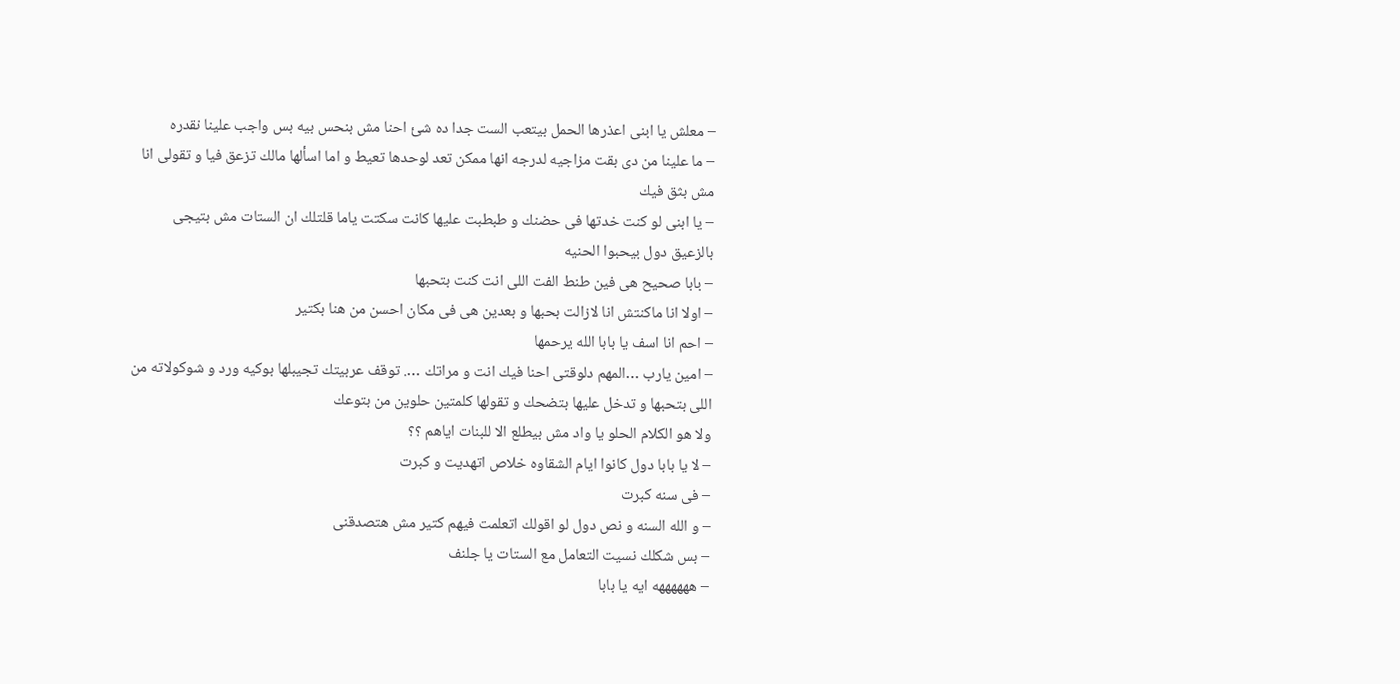– معلش يا ابنى اعذرها الحمل بيتعب الست جدا ده شئ احنا مش بنحس بيه بس واجب علينا نقدره
– ما علينا من دى بقت مزاجيه لدرجه انها ممكن تعد لوحدها تعيط و اما اسألها مالك تزعق فيا و تقولى انا مش بثق فيك
– يا ابنى لو كنت خدتها فى حضنك و طبطبت عليها كانت سكتت ياما قلتلك ان الستات مش بتيجى بالزعيق دول بيحبوا الحنيه
– بابا صحيح هى فين طنط الفت اللى انت كنت بتحبها
– اولا انا ماكنتش انا لازالت بحبها و بعدين هى فى مكان احسن من هنا بكتير
– احم انا اسف يا بابا الله يرحمها
– امين يارب …المهم دلوقتى احنا فيك انت و مراتك …. توقف عربيتك تجيبلها بوكيه ورد و شوكولاته من اللى بتحبها و تدخل عليها بتضحك و تقولها كلمتين حلوين من بتوعك
ولا هو الكلام الحلو يا واد مش بيطلع الا للبنات اياهم ؟؟
– لا يا بابا دول كانوا ايام الشقاوه خلاص اتهديت و كبرت
– فى سنه كبرت
– و الله السنه و نص دول لو اقولك اتعلمت فيهم كتير مش هتصدقنى
– بس شكلك نسيت التعامل مع الستات يا جلنف
– ههههههه ايه يا بابا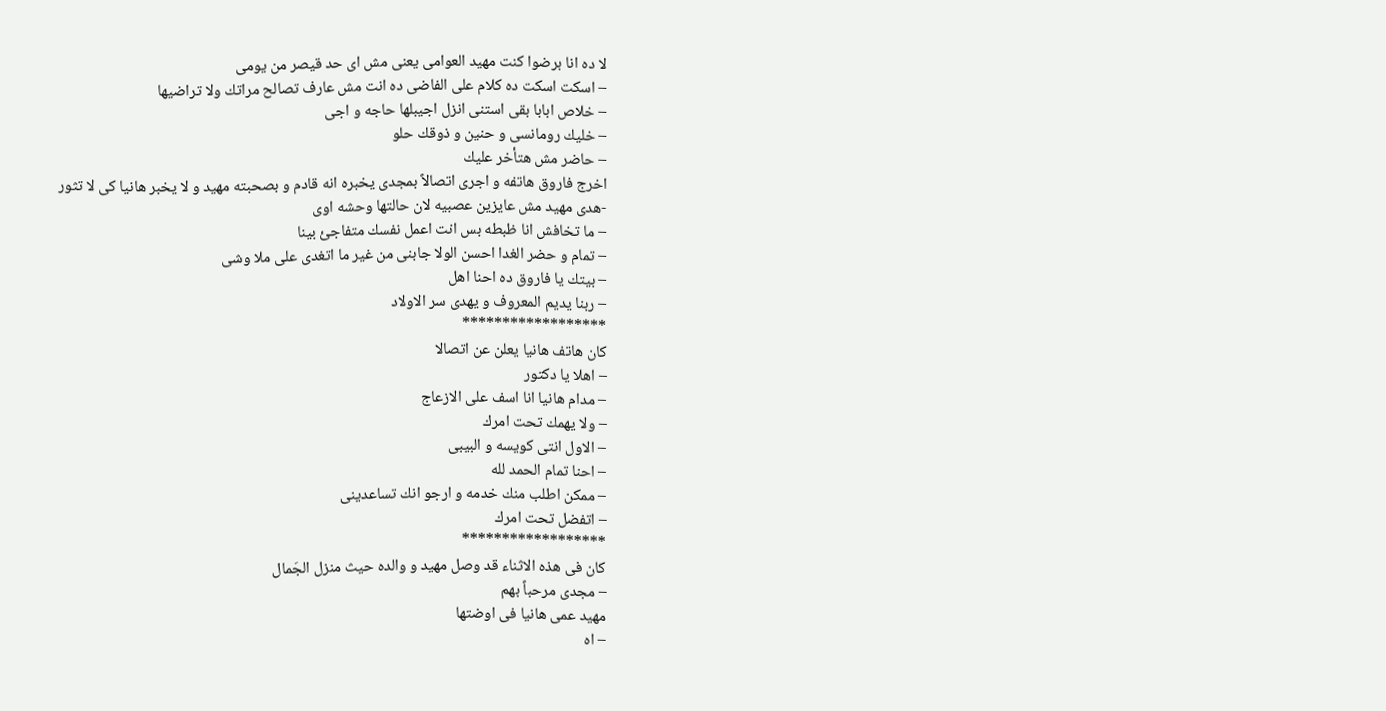لا ده انا برضوا كنت مهيد العوامى يعنى مش اى حد قيصر من يومى
– اسكت اسكت ده كلام على الفاضى ده انت مش عارف تصالح مراتك ولا تراضيها
– خلاص ابابا بقى استنى انزل اجيبلها حاجه و اجى
– خليك رومانسى و حنين و ذوقك حلو
– حاضر مش هتأخر عليك
اخرج فاروق هاتفه و اجرى اتصالاً بمجدى يخبره انه قادم و بصحبته مهيد و لا يخبر هانيا كى لا تثور
-هدى مهيد مش عايزين عصبيه لان حالتها وحشه اوى
– ما تخافش انا ظبطه بس انت اعمل نفسك متفاجئ بينا
– تمام و حضر الغدا احسن الولا جابنى من غير ما اتغدى على ملا وشى
– بيتك يا فاروق ده احنا اهل
– ربنا يديم المعروف و يهدى سر الاولاد
******************
كان هاتف هانيا يعلن عن اتصالا
– اهلا يا دكتور
– مدام هانيا انا اسف على الازعاج
– ولا يهمك تحت امرك
– الاول انتى كويسه و البيبى
– احنا تمام الحمد لله
– ممكن اطلب منك خدمه و ارجو انك تساعدينى
– اتفضل تحت امرك
******************
كان فى هذه الاثناء قد وصل مهيد و والده حيث منزل الجَمال
– مجدى مرحباً بهم
مهيد عمى هانيا فى اوضتها
– اه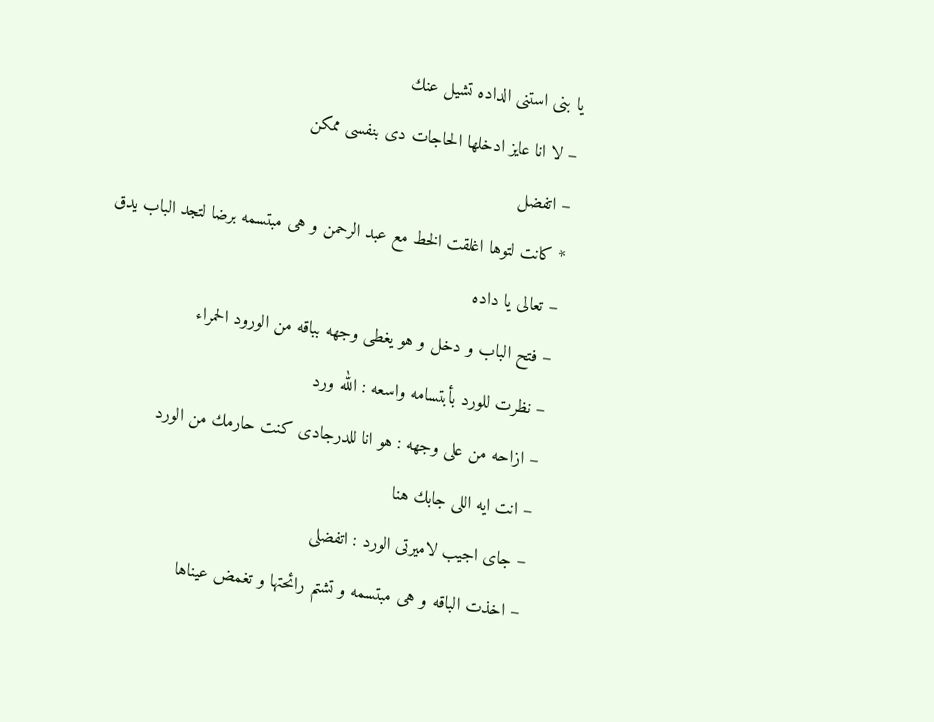يا بنى استنى الداده تشيل عنك
– لا انا عايز ادخلها الحاجات دى بنفسى ممكن
– اتفضل
* كانت لتوها اغلقت الخط مع عبد الرحمن و هى مبتسمه برضا لتجد الباب يدق
– تعالى يا داده
– فتح الباب و دخل و هو يغطى وجهه بباقه من الورود الحمراء
– نظرت للورد بأبتسامه واسعه : الله ورد
– ازاحه من على وجهه : هو انا للدرجادى كنت حارمك من الورد
– انت ايه اللى جابك هنا
– جاى اجيب لاميرتى الورد : اتفضلى
– اخذت الباقه و هى مبتسمه و تشتم رائحتها و تغمض عيناها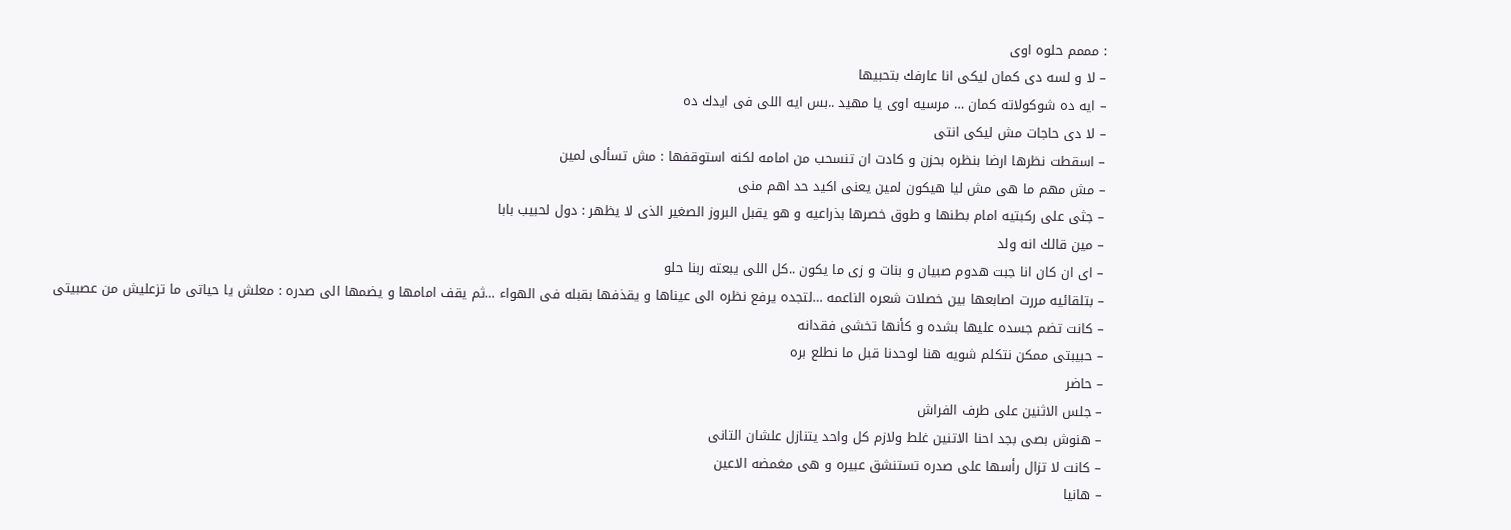: مممم حلوه اوى
– لا و لسه دى كمان ليكى انا عارفك بتحبيها
– ايه ده شوكولاته كمان … مرسيه اوى يا مهيد ..بس ايه اللى فى ايدك ده
– لا دى حاجات مش ليكى انتى
– اسقطت نظرها ارضا بنظره بحزن و كادت ان تنسحب من امامه لكنه استوقفها : مش تسألى لمين
– مش مهم ما هى مش ليا هيكون لمين يعنى اكيد حد اهم منى
– جثى على ركبتيه امام بطنها و طوق خصرها بذراعيه و هو يقبل البروز الصغير الذى لا يظهر : دول لحبيب بابا
– مين قالك انه ولد
– اى ان كان انا جبت هدوم صبيان و بنات و زى ما يكون ..كل اللى يبعته ربنا حلو
– بتلقائيه مررت اصابعها بين خصلات شعره الناعمه …لتجده يرفع نظره الى عيناها و يقذفها بقبله فى الهواء …ثم يقف امامها و يضمها الى صدره : معلش يا حياتى ما تزعليش من عصبيتى
– كانت تضم جسده عليها بشده و كأنها تخشى فقدانه
– حبيبتى ممكن نتكلم شويه هنا لوحدنا قبل ما نطلع بره
– حاضر
– جلس الاثنين على طرف الفراش
– هنوش بصى بجد احنا الاتنين غلط ولازم كل واحد يتنازل علشان التانى
– كانت لا تزال رأسها على صدره تستنشق عبيره و هى مغمضه الاعين
– هانيا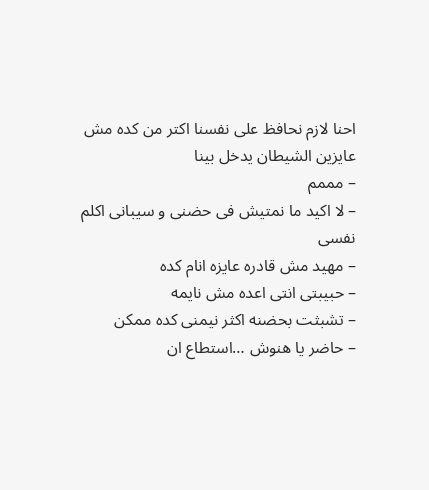احنا لازم نحافظ على نفسنا اكتر من كده مش عايزين الشيطان يدخل بينا
– مممم
– لا اكيد ما نمتيش فى حضنى و سيبانى اكلم نفسى
– مهيد مش قادره عايزه انام كده
– حبيبتى انتى اعده مش نايمه
– تشبثت بحضنه اكثر نيمنى كده ممكن
– حاضر يا هنوش …استطاع ان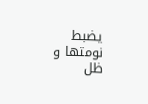يضبط نومتها و ظل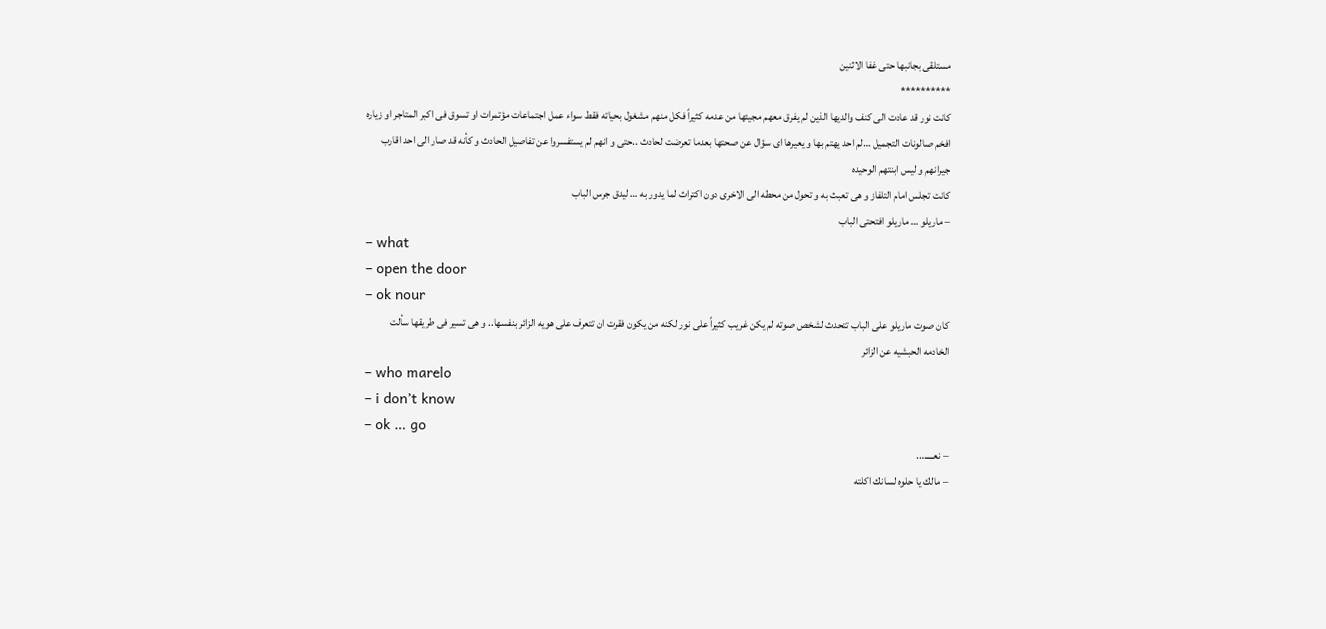مستلقى بجانبها حتى غفا الاثنين
**********
كانت نور قد عادت الى كنف والديها الذين لم يفرق معهم مجيئها من عدمه كثيراً فكل منهم مشغول بحياته فقط سواء عمل اجتماعات مؤتمرات او تسوق فى اكبر المتاجر او زياره افخم صالونات التجميل …لم احد يهتم بها و يعيرها اى سؤال عن صحتها بعدما تعرضت لحادث ..حتى و انهم لم يستفسروا عن تفاصيل الحادث و كأنه قد صار الى احد اقارب جيرانهم و ليس ابنتهم الوحيده
كانت تجلس امام التلفاز و هى تعبث به و تحول من محطه الى الاخرى دون اكتراث لما يدور به … ليدق جرس الباب
– ماريلو … ماريلو افتحتى الباب
– what
– open the door
– ok nour
كان صوت ماريلو على الباب تتحدث لشخص صوته لم يكن غريب كثيراً على نور لكنه من يكون فقرت ان تتعرف على هويه الزائر بنفسها.. و هى تسير فى طريقها سألت الخادمه الحبشيه عن الزائر
– who marelo
– i don’t know
– ok … go
– نعــــ….
– مالك يا حلوه لسانك اكلته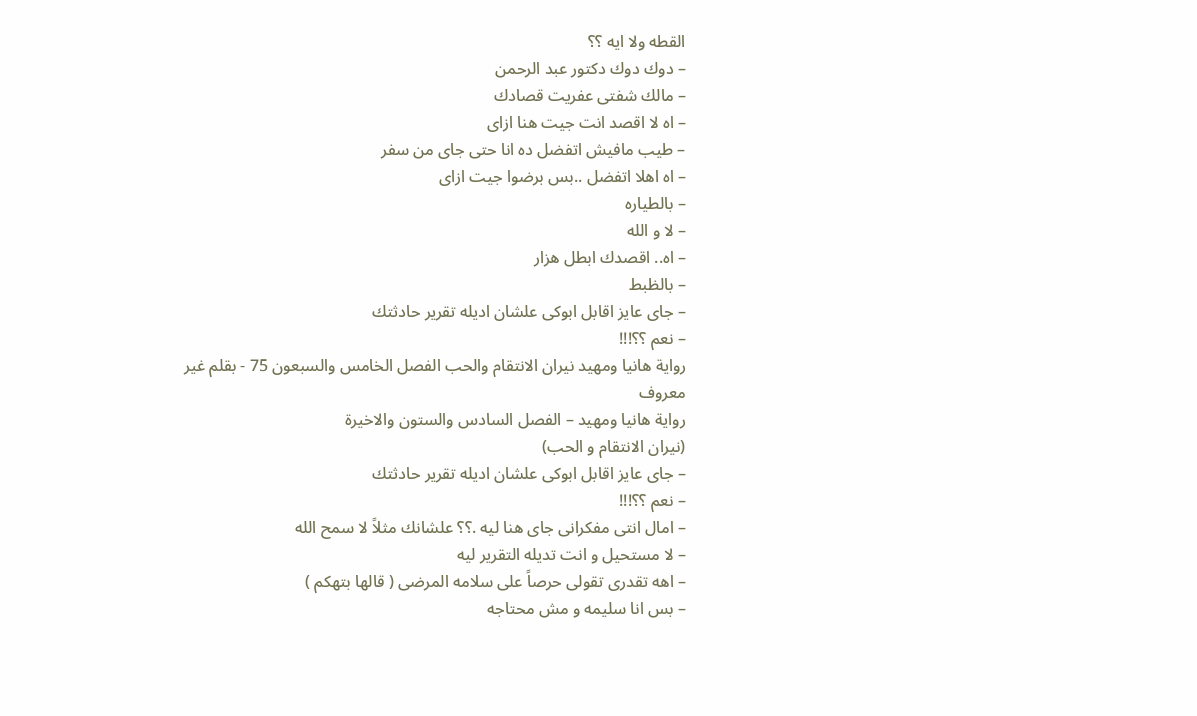القطه ولا ايه ؟؟
– دوك دوك دكتور عبد الرحمن
– مالك شفتى عفريت قصادك
– اه لا اقصد انت جيت هنا ازاى
– طيب مافيش اتفضل ده انا حتى جاى من سفر
– اه اهلا اتفضل ..بس برضوا جيت ازاى
– بالطياره
– لا و الله
– اه.. اقصدك ابطل هزار
– بالظبط
– جاى عايز اقابل ابوكى علشان اديله تقرير حادثتك
– نعم ؟؟!!!
رواية هانيا ومهيد نيران الانتقام والحب الفصل الخامس والسبعون 75 - بقلم غير معروف
رواية هانيا ومهيد – الفصل السادس والستون والاخيرة
(نيران الانتقام و الحب)
– جاى عايز اقابل ابوكى علشان اديله تقرير حادثتك
– نعم ؟؟!!!
– امال انتى مفكرانى جاى هنا ليه .؟؟ علشانك مثلاً لا سمح الله
– لا مستحيل و انت تديله التقرير ليه
– اهه تقدرى تقولى حرصاً على سلامه المرضى ( قالها بتهكم )
– بس انا سليمه و مش محتاجه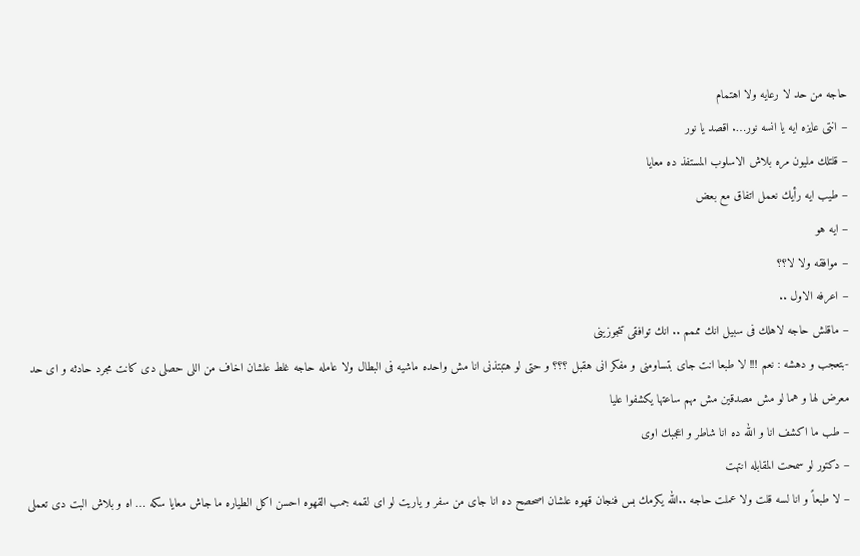حاجه من حد لا رعايه ولا اهتمام
– انتى عايزه ايه يا انسه نور…. اقصد يا نور
– قلتلك مليون مره بلاش الاسلوب المستفذ ده معايا
– طيب ايه رأيك نعمل اتفاق مع بعض
– ايه هو
– موافقه ولا لا؟؟
– اعرفه الاول ..
– ماقلش حاجه لاهلك فى سبيل انك مممم .. انك توافقى تتجوزينى
-بتعجب و دهشه : نعم !!! لا طبعا انت جاى بتساومنى و مفكر انى هقبل ؟؟؟ و حتى لو هتبتذنى انا مش واحده ماشيه فى البطال ولا عامله حاجه غلط علشان اخاف من اللى حصلى دى كانت مجرد حادثه و اى حد معرض لها و هما لو مش مصدقين مش مهم ساعتها يكشفوا عليا
– طب ما اكشف انا و الله ده انا شاطر و اعجبك اوى
– دكتور لو سمحت المقابله انتهت
– لا طبعاً و انا لسه قلت ولا عملت حاجه ..الله يكرمك بس فنجان قهوه علشان اصحصح ده انا جاى من سفر و ياريت لو اى لقمه جمب القهوه احسن اكل الطياره ما جاش معايا سكه … اه و بلاش البت دى تعملى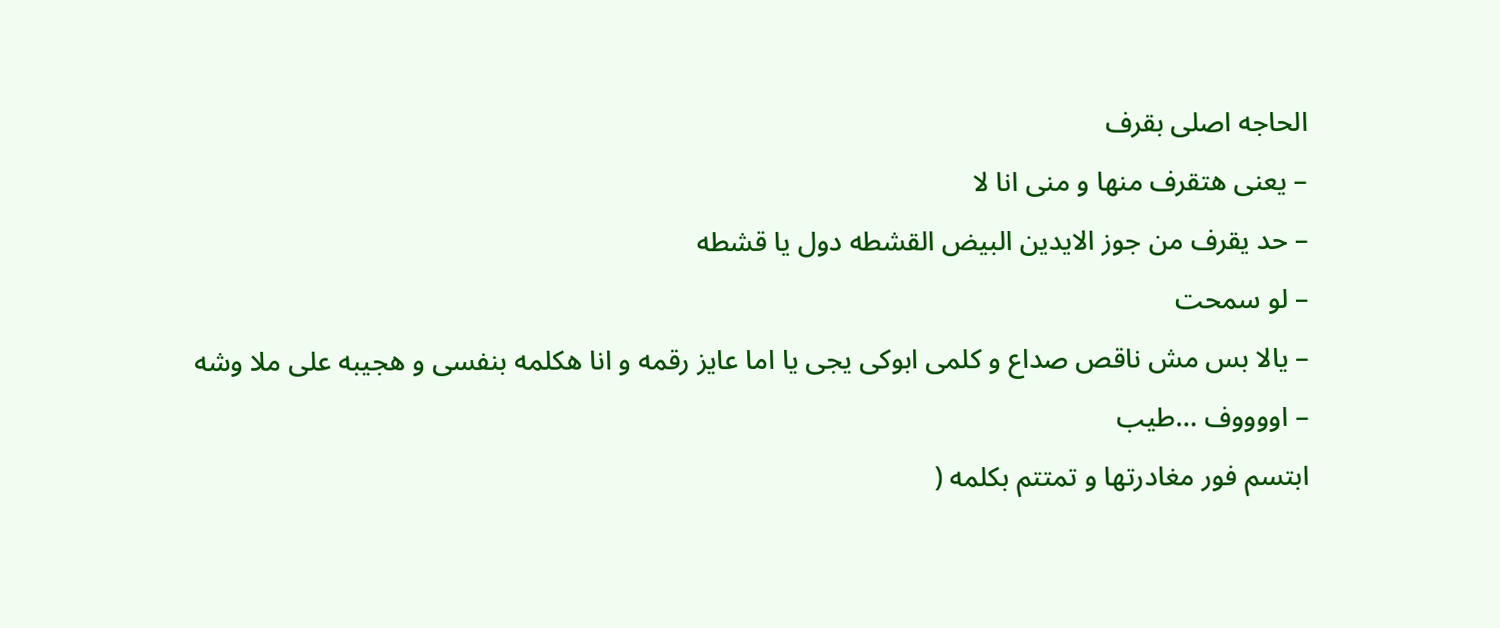الحاجه اصلى بقرف
– يعنى هتقرف منها و منى انا لا
– حد يقرف من جوز الايدين البيض القشطه دول يا قشطه
– لو سمحت
– يالا بس مش ناقص صداع و كلمى ابوكى يجى يا اما عايز رقمه و انا هكلمه بنفسى و هجيبه على ملا وشه
– اووووف …طيب
ابتسم فور مغادرتها و تمتتم بكلمه (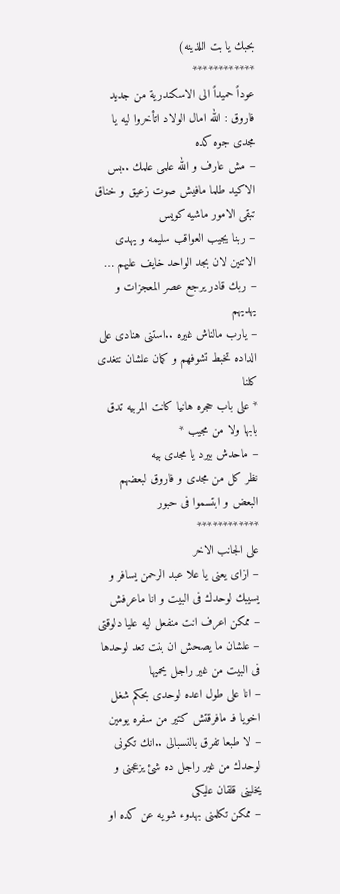بحبك يا بت اللذينه)
************
عوداً حميداً الى الاسكندرية من جديد
فاروق : الله امال الولاد اتأخروا ليه يا مجدى جوه كده
– مش عارف و الله علمى علمك ..بس الاكيد طلما مافيش صوت زعيق و خناق تبقى الامور ماشيه كويس
– ربنا يجيب العواقب سليمه و يهدى الاتنين لان بجد الواحد خايف عليهم …
– ربك قادر يرجع عصر المعجزات و يهديهم
– يارب مالناش غيره ..استنى هنادى على الداده تخبط تشوفهم و كمان علشان نتغدى كلنا
* على باب حجره هانيا كانت المربيه تدق بابها ولا من مجيب *
– ماحدش بيرد يا مجدى بيه
نظر كل من مجدى و فاروق لبعضهم البعض و ابتسموا فى حبور
************
على الجانب الاخر
– ازاى يعنى يا علا عبد الرحمن يسافر و يسيبك لوحدك فى البيت و انا ماعرفش
– ممكن اعرف انت منفعل ليه عليا دلوقتى
– علشان ما يصحش ان بنت تعد لوحدها فى البيت من غير راجل يحميها
– انا على طول اعده لوحدى بحكم شغل اخويا فـ مافرقتش كتير من سفره يومين
– لا طبعا تفرق بالنسبالى ..انك تكونى لوحدك من غير راجل ده شئ يزعجنى و يخلينى قلقان عليكى
– ممكن تكلمنى بهدوء شويه عن كده او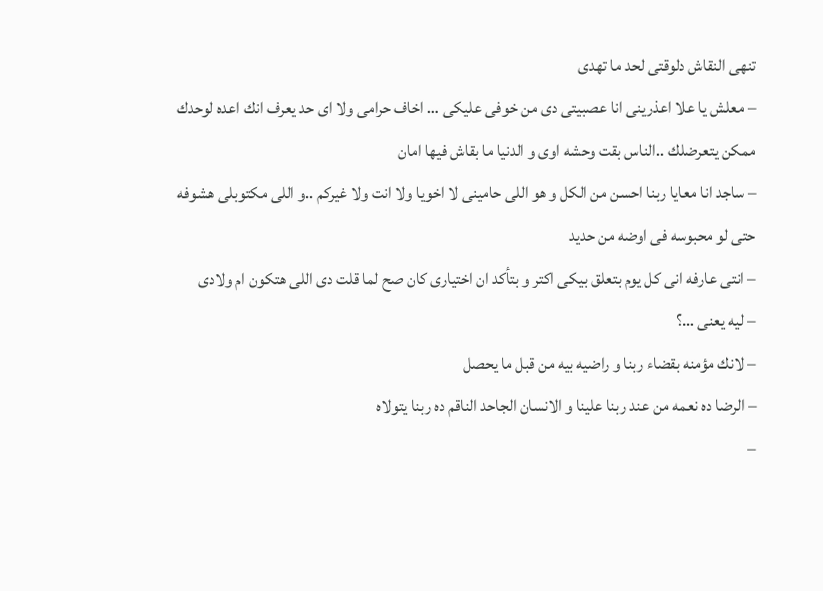تنهى النقاش دلوقتى لحد ما تهدى
– معلش يا علا اعذرينى انا عصبيتى دى من خوفى عليكى … اخاف حرامى ولا اى حد يعرف انك اعده لوحدك ممكن يتعرضلك ..الناس بقت وحشه اوى و الدنيا ما بقاش فيها امان
– ساجد انا معايا ربنا احسن من الكل و هو اللى حامينى لا اخويا ولا انت ولا غيركم ..و اللى مكتوبلى هشوفه حتى لو محبوسه فى اوضه من حديد
– انتى عارفه انى كل يوم بتعلق بيكى اكتر و بتأكد ان اختيارى كان صح لما قلت دى اللى هتكون ام ولادى
– ليه يعنى …؟
– لانك مؤمنه بقضاء ربنا و راضيه بيه من قبل ما يحصل
– الرضا ده نعمه من عند ربنا علينا و الانسان الجاحد الناقم ده ربنا يتولاه
–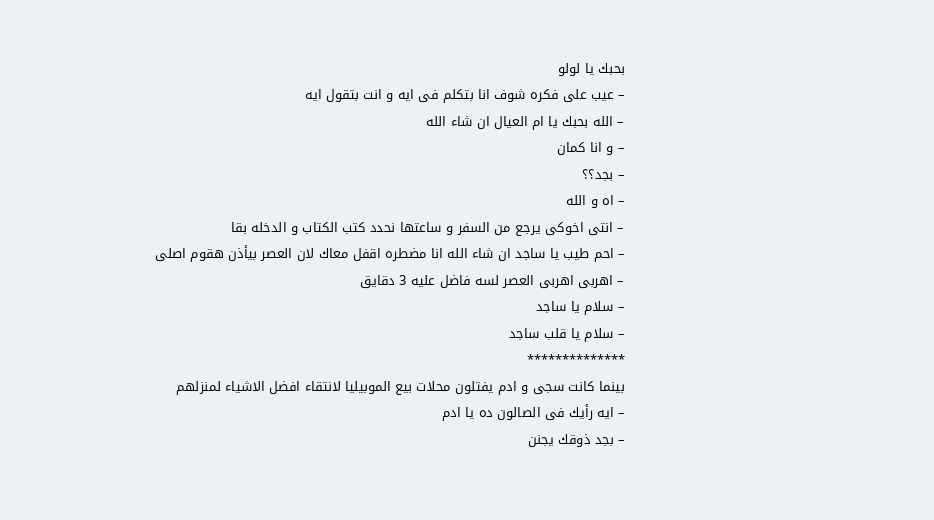بحبك يا لولو
– عيب على فكره شوف انا بتكلم فى ايه و انت بتقول ايه
– الله بحبك يا ام العيال ان شاء الله
– و انا كمان
– بجد؟؟
– اه و الله
– انتى اخوكى يرجع من السفر و ساعتها نحدد كتب الكتاب و الدخله بقا
– احم طيب يا ساجد ان شاء الله انا مضطره اقفل معاك لان العصر بيأذن هقوم اصلى
– اهربى اهربى العصر لسه فاضل عليه 3 دقايق
– سلام يا ساجد
– سلام يا قلب ساجد
**************
بينما كانت سجى و ادم يفتلون محلات بيع الموبيليا لانتقاء افضل الاشياء لمنزلهم
– ايه رأيك فى الصالون ده يا ادم
– بجد ذوقك يجنن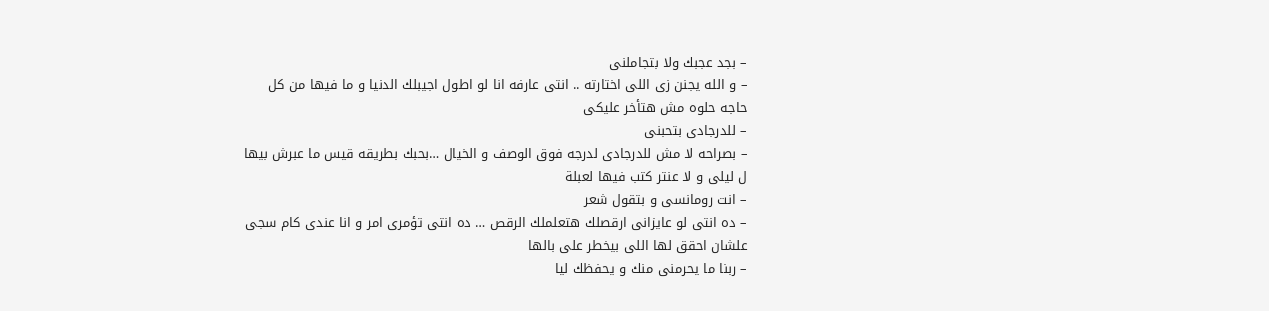– بجد عجبك ولا بتجاملنى
– و الله يجنن زى اللى اختارته .. انتى عارفه انا لو اطول اجيبلك الدنيا و ما فيها من كل حاجه حلوه مش هتأخر عليكى
– للدرجادى بتحبنى
– بصراحه لا مش للدرجادى لدرجه فوق الوصف و الخيال …بحبك بطريقه قيس ما عبرش بيها ل ليلى و لا عنتر كتب فيها لعبلة
– انت رومانسى و بتقول شعر
– ده انتى لو عايزانى ارقصلك هتعلملك الرقص … ده انتى تؤمرى امر و انا عندى كام سجى علشان احقق لها اللى بيخطر على بالها
– ربنا ما يحرمنى منك و يحفظك ليا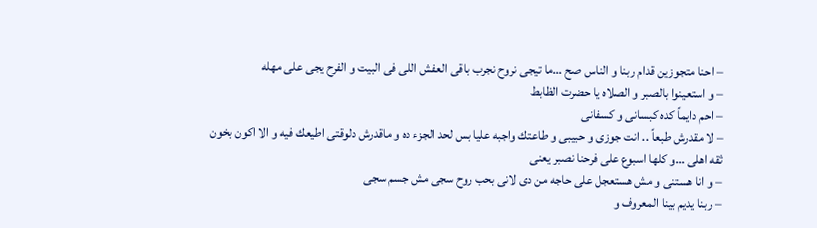– احنا متجوزين قدام ربنا و الناس صح …ما تيجى نروح نجرب باقى العفش اللى فى البيت و الفرح يجى على مهله
– و استعينوا بالصبر و الصلاه يا حضرت الظابط
– احم دايماً كده كبسانى و كسفانى
– لا مقدرش طبعاً .. انت جوزى و حبيبى و طاعتك واجبه عليا بس لحد الجزء ده و ماقدرش دلوقتى اطيعك فيه و الا اكون بخون ثقه اهلى …و كلها اسبوع على فرحنا نصبر يعنى
– و انا هستنى و مش هستعجل على حاجه من دى لانى بحب روح سجى مش جسم سجى
– ربنا يديم بينا المعروف و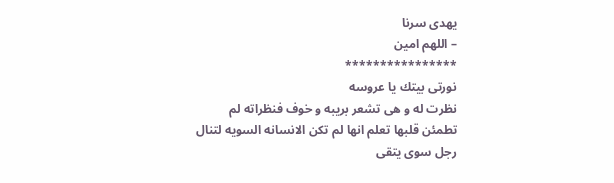يهدى سرنا
– اللهم امين
****************
نورتى بيتك يا عروسه
نظرت له و هى تشعر بريبه و خوف فنظراته لم تطمئن قلبها تعلم انها لم تكن الانسانه السويه لتنال رجل سوى يتقى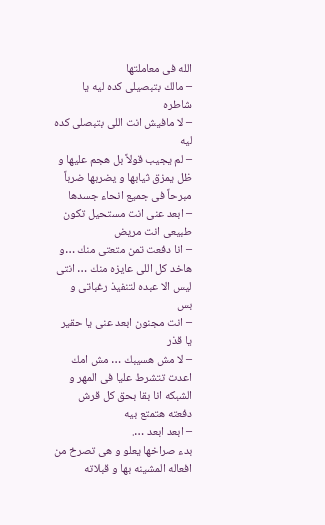الله فى معاملتها
– مالك بتبصيلى كده ليه يا شاطره
– لا مافيش انت اللى بتبصلى كده ليه
– لم يجيب قولاً بل هجم عليها و ظل يمزق ثيابها و يضربها ضرباً مبرحاً فى جميع انحاء جسدها
– ابعد عنى انت مستحيل تكون طبيعى انت مريض
– انا دفعت تمن متعتى منك …و هاخد كل اللى عايزه منك … انتى ليس الا عبده لتنفيذ رغباتى و بس
– انت مجنون ابعد عنى يا حقير يا قذر
– لا مش هسيبك … مش امك اعدت تتشرط عليا فى المهر و الشبكه انا بقا بحق كل قرش دفعته هتمتع بيه
– ابعد ابعد ….
بدء صراخها يعلو و هى تصرخ من افعاله المشينه بها و قبلاته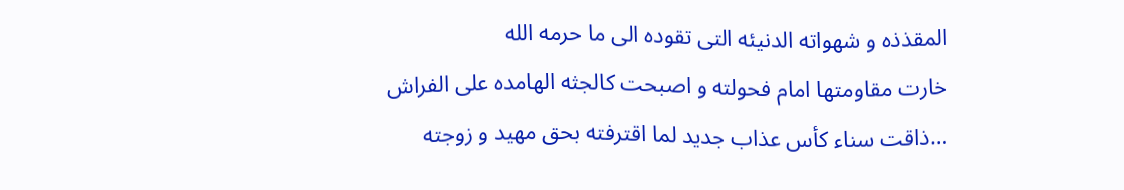المقذذه و شهواته الدنيئه التى تقوده الى ما حرمه الله
خارت مقاومتها امام فحولته و اصبحت كالجثه الهامده على الفراش …ذاقت سناء كأس عذاب جديد لما اقترفته بحق مهيد و زوجته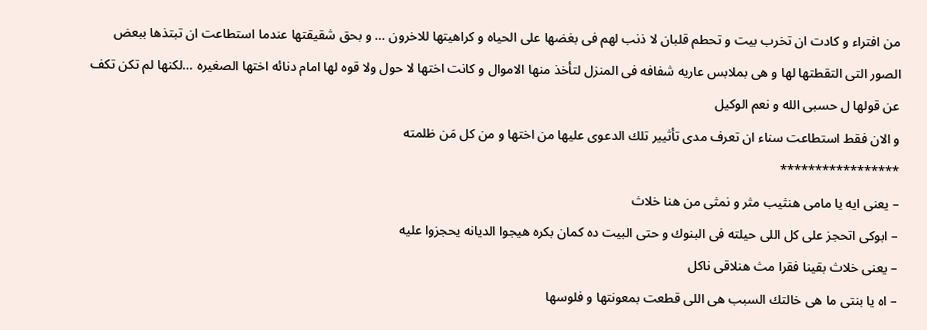من افتراء و كادت ان تخرب بيت و تحطم قلبان لا ذنب لهم فى بغضها على الحياه و كراهيتها للاخرون … و بحق شقيقتها عندما استطاعت ان تبتذها ببعض الصور التى التقطتها لها و هى بملابس عاريه شفافه فى المنزل لتأخذ منها الاموال و كانت اختها لا حول ولا قوه لها امام دنائه اختها الصغيره …لكنها لم تكن تكف عن قولها ل حسبى الله و نعم الوكيل
و الان فقط استطاعت سناء ان تعرف مدى تأثيير تلك الدعوى عليها من اختها و من كل مَن ظلمته
*****************
– يعنى ايه يا مامى هنثيب مثر و نمثى من هنا خلاث
– ابوكى اتحجز على كل اللى حيلته فى البنوك و حتى البيت ده كمان بكره هيجوا الديانه يحجزوا عليه
– يعنى خلاث بقينا فقرا مث هنلاقى ناكل
– اه يا بنتى ما هى خالتك السبب هى اللى قطعت بمعونتها و فلوسها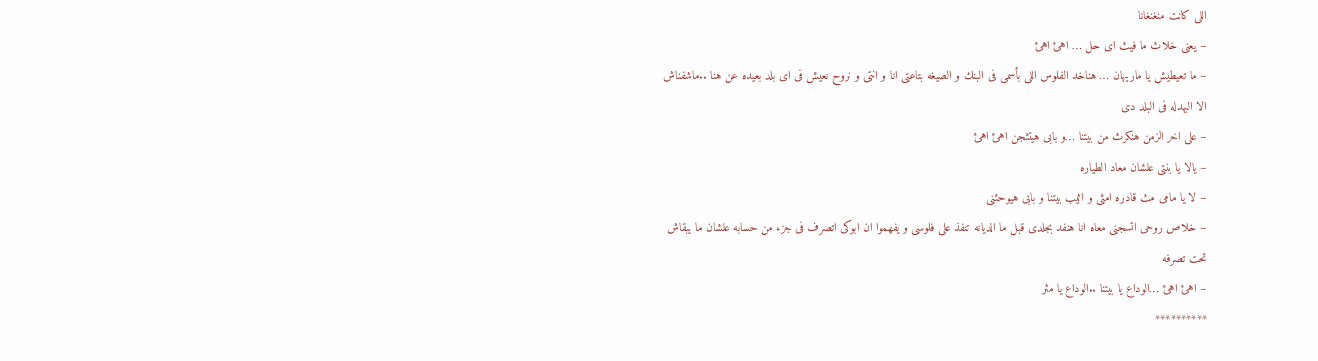اللى كانت منغنغانا
– يعنى خلاث ما فيث اى حل … اهئ اهئ
– ما تعيطيش يا ماريهان … هناخد الفلوس اللى بأسمى فى البنك و الصيغه بتاعتى انا و انتى و نروح نعيش فى اى بلد بعيده عن هنا ..ماشفناش الا البهدله فى البلد دى
– على اخر الزمن هنكرث من بيتنا …و بابى هيتثجن اهئ اهئ
– يالا يا بنتى علشان معاد الطياره
– لا يا مامى مث قادره امثى و اثيب بيتنا و بابى هيوحثنى
– خلاص روحى اتسجنى معاه انا هنفد بجلدى قبل ما الديانه تنفذ على فلوسى و يفهموا ان ابوكى اتصرف فى جزء من حسابه علشان ما يبقاش تحت تصرفه
– اهئ اهئ …الوداع يا بيتنا ..الوداع يا مثر
**********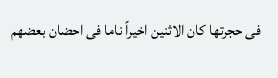فى حجرتها كان الاثنين اخيراً ناما فى احضان بعضهم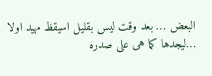البعض … بعد وقت ليس بقليل اسيقظ مهيد اولا …ليجدها كما هى على صدره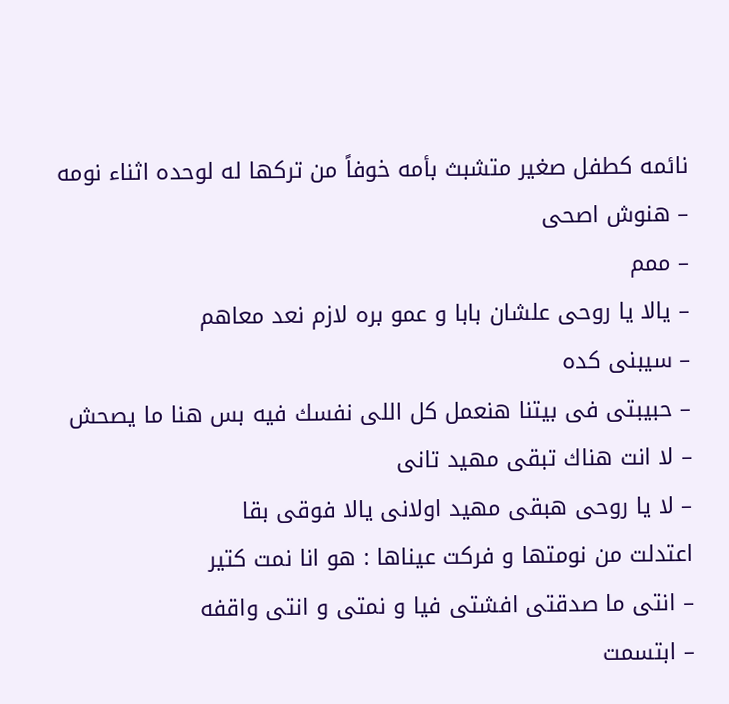نائمه كطفل صغير متشبث بأمه خوفاً من تركها له لوحده اثناء نومه
– هنوش اصحى
– ممم
– يالا يا روحى علشان بابا و عمو بره لازم نعد معاهم
– سيبنى كده
– حبيبتى فى بيتنا هنعمل كل اللى نفسك فيه بس هنا ما يصحش
– لا انت هناك تبقى مهيد تانى
– لا يا روحى هبقى مهيد اولانى يالا فوقى بقا
اعتدلت من نومتها و فركت عيناها : هو انا نمت كتير
– انتى ما صدقتى افشتى فيا و نمتى و انتى واقفه
– ابتسمت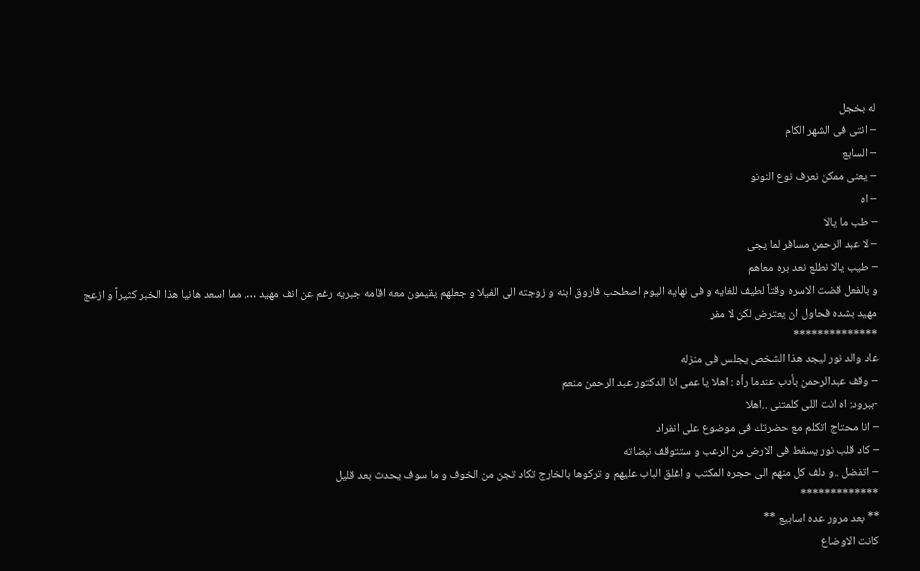له بخجل
– انتى فى الشهر الكام
– السابع
– يعنى ممكن نعرف نوع النونو
– اه
– طب ما يالا
– لا عبد الرحمن مسافر لما يجى
– طيب يالا نطلع نعد بره معاهم
و بالفعل قضت الاسره وقتاً لطيف للغايه و فى نهايه اليوم اصطحب فاروق ابنه و زوجته الى الفيلا و جعلهم يقيمون معه اقامه جبريه رغم عن انف مهيد …. مما اسعد هانيا هذا الخبر كثيراً و ازعج مهيد بشده فحاول ان يعترض لكن لا مفر
**************
عاد والد نور ليجد هذا الشخص يجلس فى منزله
– وقف عبدالرحمن بأدب عندما رأه : اهلا يا عمى انا الدكتور عبد الرحمن منعم
-ببرود: اه انت اللى كلمتنى ..اهلا
– انا محتاج اتكلم مع حضرتك فى موضوع على انفراد
– كاد قلب نور يسقط فى الارض من الرعب و ستتوقف نبضاته
– اتفضل ..و دلف كل منهم الى حجره المكتب و اغلق الباب عليهم و تركوها بالخارج تكاد تجن من الخوف و ما سوف يحدث بعد قليل
*************
** بعد مرور عده اسابيع **
كانت الاوضاع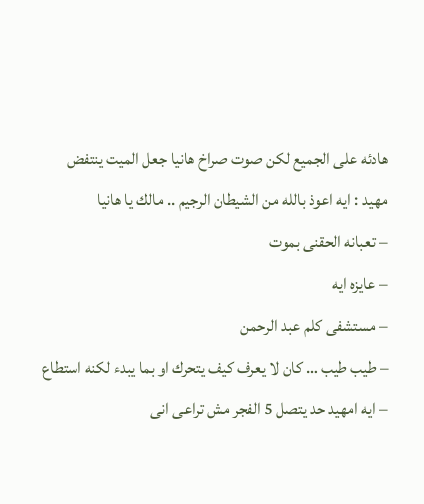هادئه على الجميع لكن صوت صراخ هانيا جعل الميت ينتفض
مهيد : ايه اعوذ بالله من الشيطان الرجيم .. مالك يا هانيا
– تعبانه الحقنى بموت
– عايزه ايه
– مستشفى كلم عبد الرحمن
– طيب طيب … كان لا يعرف كيف يتحرك او بما يبدء لكنه استطاع
– ايه امهيد حد يتصل 5 الفجر مش تراعى انى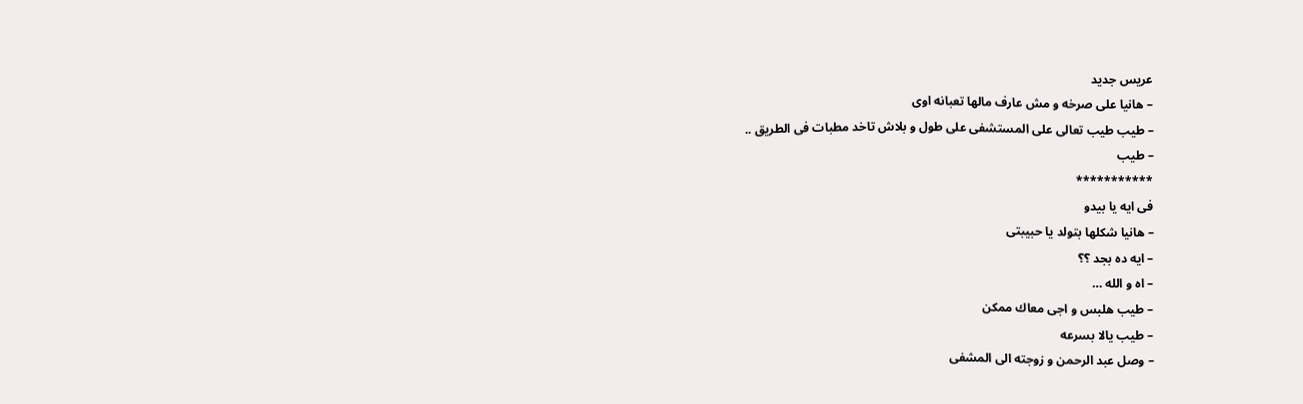عريس جديد
– هانيا على صرخه و مش عارف مالها تعبانه اوى
– طيب طيب تعالى على المستشفى على طول و بلاش تاخد مطبات فى الطريق ..
– طيب
***********
فى ايه يا بيدو
– هانيا شكلها بتولد يا حبيبتى
– ايه ده بجد ؟؟
– اه و الله …
– طيب هلبس و اجى معاك ممكن
– طيب يالا بسرعه
– وصل عبد الرحمن و زوجته الى المشفى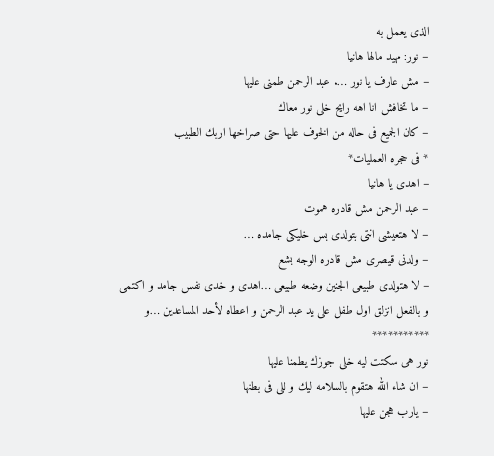الذى يعمل به
– نور: مهيد مالها هانيا
– مش عارف يا نور …. عبد الرحمن طمنى عليها
– ما تخافش انا اهه رايح خلى نور معاك
– كان الجميع فى حاله من الخوف عليها حتى صراخها اربك الطبيب
* فى حجره العمليات*
– اهدى يا هانيا
– عبد الرحمن مش قادره هموت
– لا هتعيشى انتى بتولدى بس خليكى جامده …
– ولدنى قيصرى مش قادره الوجه بشع
– لا هتولدى طبيعى الجنين وضعه طبيعى …اهدى و خدى نفس جامد و اكتمى
و بالفعل انزلق اول طفل على يد عبد الرحمن و اعطاه لأحد المساعدين …و
***********
نور هى سكتت ليه خلى جوزك يطمنا عليها
– ان شاء الله هتقوم بالسلامه ليك و للى فى بطنها
– يارب هجن عليها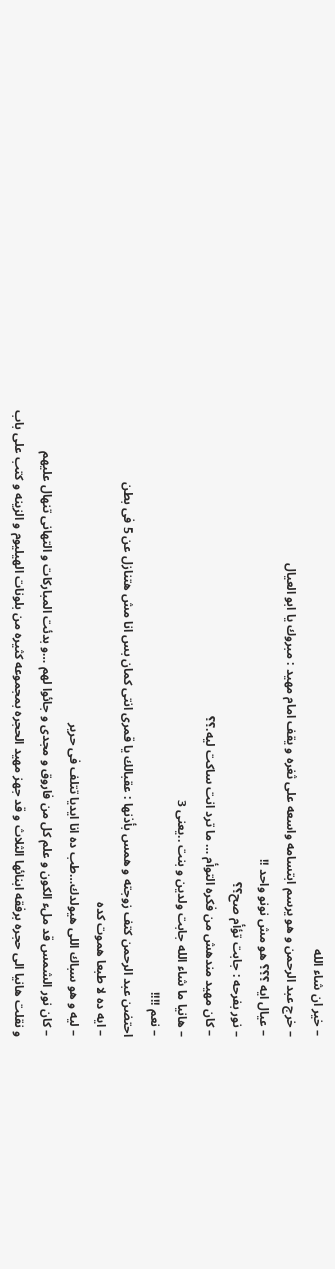– خير ان شاء الله
– خرج عبد الرحمن و هو يرسم ابتسامه واسعه على ثغره و يقف امام مهيد : مبروك يا ابو العيال
– عيال ايه ؟؟؟ هو مش نونو واحد !!
– نور بفرحه : جابت تؤأم صح؟؟
– كان مهيد مندهش من فكره التوأم … ما ترد انت ساكت ليه.؟؟
– هانيا ما شاء الله جابت ولدين و بنت ..يعنى 3
– نعم !!!!
احتضن عبد الرحمن كتف زوجته و همس بأذنها : عقبالك يا قمرى انتى كمان بس انا مش هتنازل عن 5 فى بطن
– ايه ده لا طبعا هموت كده
– ليه و هو سباك اللى هيولدك…طب ده انا ايديا تتلف فى حرير
– كان نور الشمس قد ملء الكون و علم كل من فاروق و مجدى و جائوا لهم …و بدئت المباركات و التهانى تنهال عليهم
و نقلت هانيا الى حجره برفقه ابنائها الثلاث و قد جهز مهيد الحجره بمجموعه كثيره من بلونات الهيليوم و الزينه و كتب على باب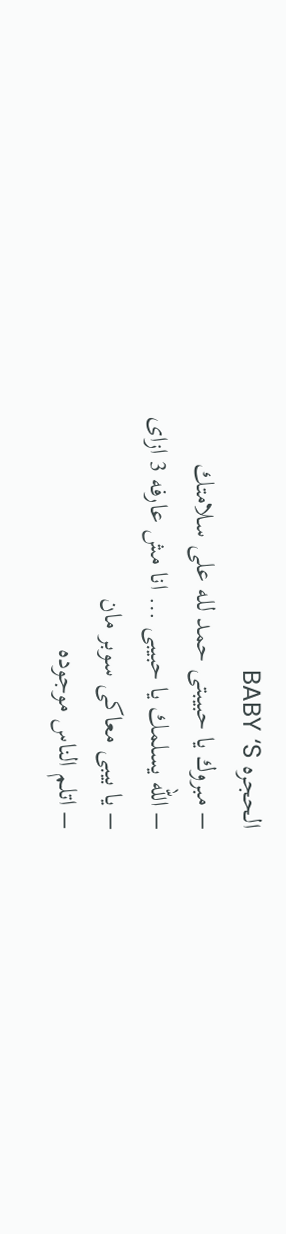الحجره BABY ‘S
– مبروك يا حبيبتى حمد لله على سلامتك
– الله يسلمك يا حبيبى … انا مش عارفه 3 ازاى
– يا بيبى معاكى سوبر مان
– اتلم الناس موجوده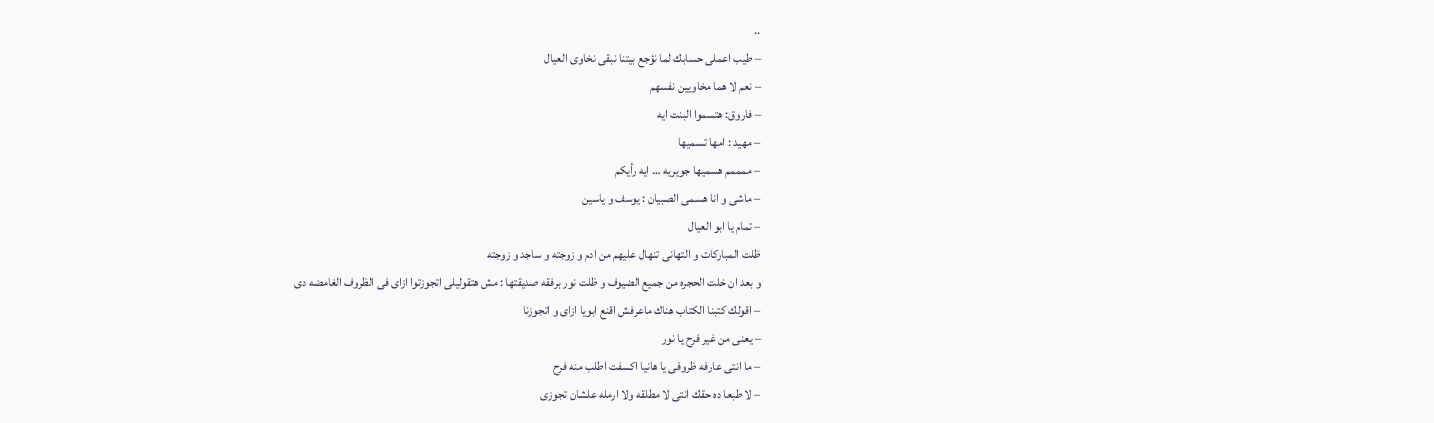..
– طيب اعملى حسابك لما نؤجع بيتنا نبقى نخاوى العيال
– نعم لا هما مخاويين نفسهم
– فاروق: هتسموا البنت ايه
– مهيد : امها تسميها
– ممممم هسميها جويريه … ايه رأيكم
– ماشى و انا هسمى الصبيان : يوسف و ياسين
– تمام يا ابو العيال
ظلت المباركات و التهانى تنهال عليهم من ادم و زوجته و ساجد و زوجته
و بعد ان خلت الحجره من جميع الضيوف و ظلت نور برفقه صديقتها : مش هتقوليلى اتجوزتوا ازاى فى الظروف الغامضه دى
– اقولك كتبنا الكتاب هناك ماعرفش اقنع ابويا ازاى و اتجوزنا
– يعنى من غير فرح يا نور
– ما انتى عارفه ظروفى يا هانيا اكسفت اطلب منه فرح
– لا طبعا ده حقك انتى لا مطلقه ولا ارمله علشان تجوزى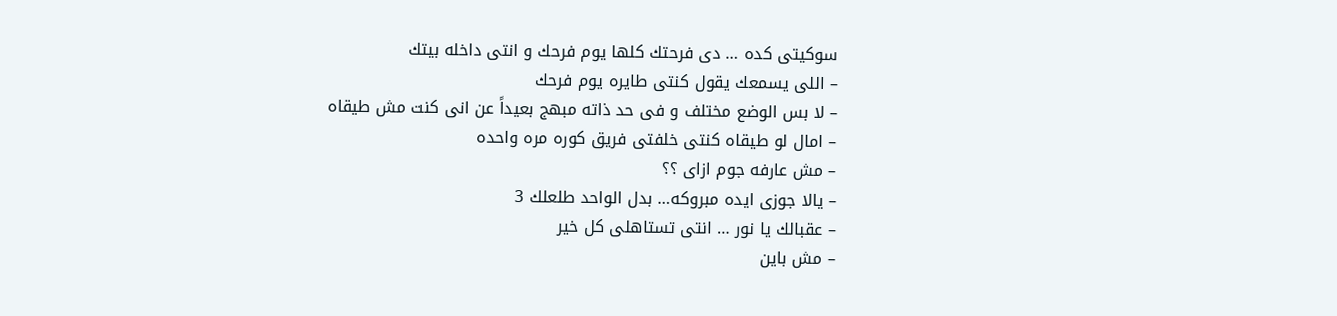سوكيتى كده … دى فرحتك كلها يوم فرحك و انتى داخله بيتك
– اللى يسمعك يقول كنتى طايره يوم فرحك
– لا بس الوضع مختلف و فى حد ذاته مبهج بعيداً عن انى كنت مش طيقاه
– امال لو طيقاه كنتى خلفتى فريق كوره مره واحده
– مش عارفه جوم ازاى ؟؟
– يالا جوزى ايده مبروكه… بدل الواحد طلعلك 3
– عقبالك يا نور … انتى تستاهلى كل خير
– مش باين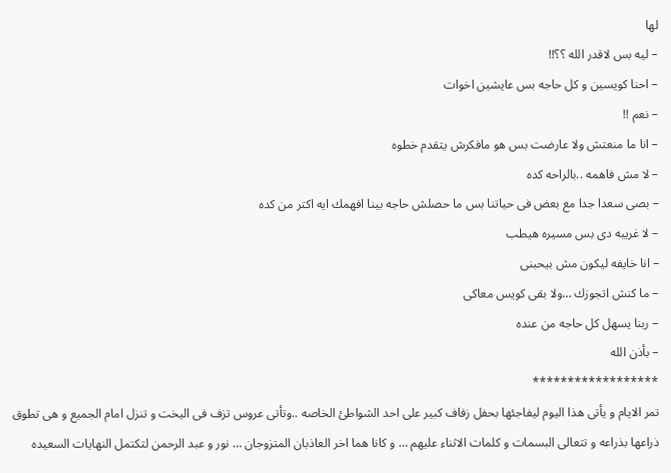لها
– ليه بس لاقدر الله ؟؟!!
– احنا كويسين و كل حاجه بس عايشين اخوات
– نعم !!
– انا ما منعتش ولا عارضت بس هو مافكرش يتقدم خطوه
– لا مش فاهمه ..بالراحه كده
– بصى سعدا جدا مع بعض فى حياتنا بس ما حصلش حاجه بينا افهمك ايه اكتر من كده
– لا غريبه دى بس مسيره هيطب
– انا خايفه ليكون مش بيحبنى
– ما كنش اتجوزك …ولا بقى كويس معاكى
– ربنا يسهل كل حاجه من عنده
– بأذن الله
******************
تمر الايام و يأتى هذا اليوم ليفاجئها بحفل زفاف كبير على احد الشواطئ الخاصه ..وتأتى عروس تزف فى اليخت و تنزل امام الجميع و هى تطوق ذراعها بذراعه و تتعالى البسمات و كلمات الاثناء عليهم … و كانا هما اخر العاذبان المتزوجان … نور و عبد الرحمن لتكتمل النهايات السعيده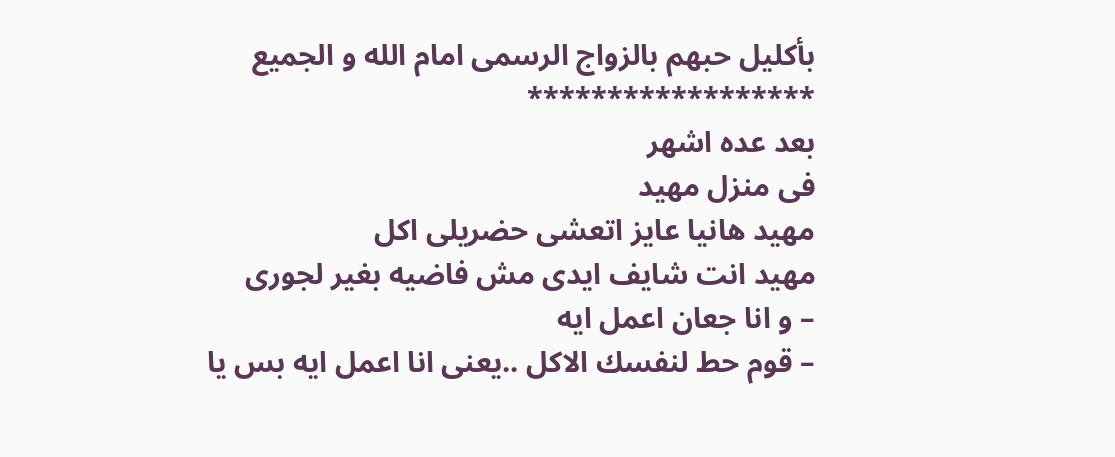بأكليل حبهم بالزواج الرسمى امام الله و الجميع
******************
بعد عده اشهر
فى منزل مهيد
مهيد هانيا عايز اتعشى حضريلى اكل
مهيد انت شايف ايدى مش فاضيه بغير لجورى
– و انا جعان اعمل ايه
– قوم حط لنفسك الاكل ..يعنى انا اعمل ايه بس يا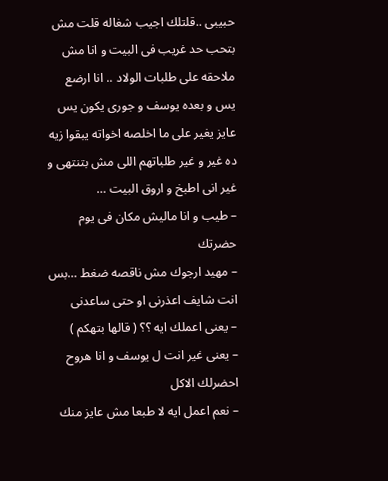حبيبى ..قلتلك اجيب شغاله قلت مش بتحب حد غريب فى البيت و انا مش ملاحقه على طلبات الولاد .. انا ارضع يس و بعده يوسف و جورى يكون يس عايز يغير على ما اخلصه اخواته يبقوا زيه ده غير و غير طلباتهم اللى مش بتنتهى و غير انى اطبخ و اروق البيت …
– طيب و انا ماليش مكان فى يوم حضرتك
– مهيد ارجوك مش ناقصه ضغط …بس انت شايف اعذرنى او حتى ساعدنى
– يعنى اعملك ايه ؟؟ ( قالها بتهكم )
– يعنى غير انت ل يوسف و انا هروح احضرلك الاكل
– نعم اعمل ايه لا طبعا مش عايز منك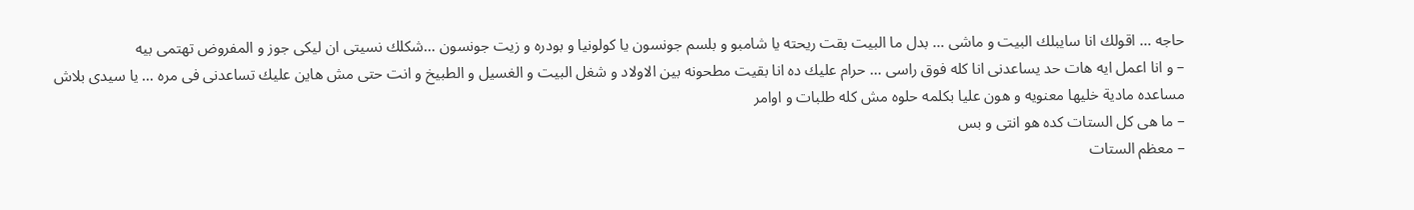حاجه … اقولك انا سايبلك البيت و ماشى … بدل ما البيت بقت ريحته يا شامبو و بلسم جونسون يا كولونيا و بودره و زيت جونسون …شكلك نسيتى ان ليكى جوز و المفروض تهتمى بيه
– و انا اعمل ايه هات حد يساعدنى انا كله فوق راسى … حرام عليك ده انا بقيت مطحونه بين الاولاد و شغل البيت و الغسيل و الطبيخ و انت حتى مش هاين عليك تساعدنى فى مره … يا سيدى بلاش مساعده مادية خليها معنويه و هون عليا بكلمه حلوه مش كله طلبات و اوامر
– ما هى كل الستات كده هو انتى و بس
– معظم الستات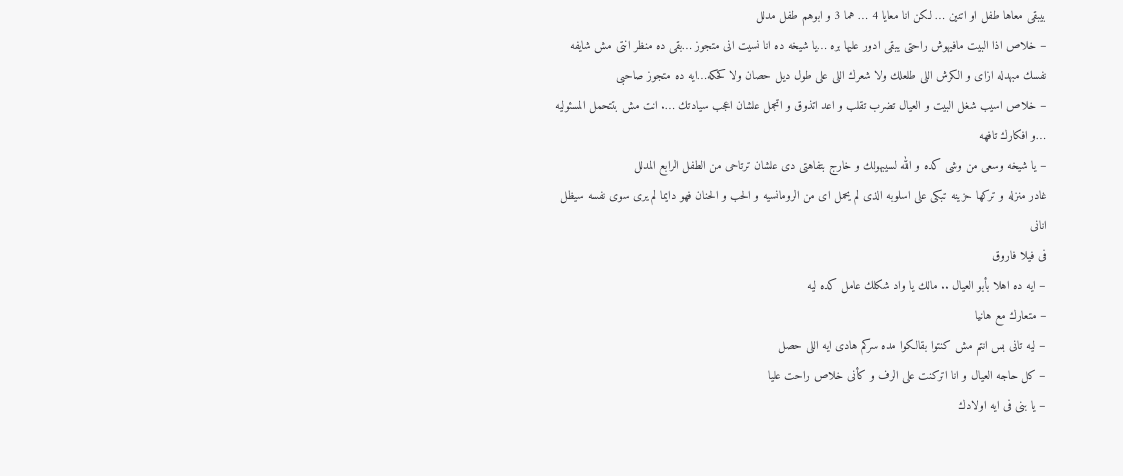بيبقى معاها طفل او اتنين … لكن انا معايا 4 … هما 3 و ابوهم طفل مدلل
– خلاص اذا البيت مافيهوش راحتى يبقى ادور عليها بره …يا شيخه ده انا نسيت انى متجوز …بقى ده منظر انتى مش شايفه نفسك مبهدله ازاى و الكرش اللى طلعلك ولا شعرك اللى على طول ديل حصان ولا كحكه…ايه ده متجوز صاحبى
– خلاص اسيب شغل البيت و العيال تضرب تقلب و اعد اتذوق و اتجمل علشان اعجب سيادتك …. انت مش بتتحمل المسئوليه …و افكارك تافهه
– يا شيخه وسعى من وشى كده و الله لسيبهولك و خارج بتفاهتى دى علشان ترتاحى من الطفل الرابع المدلل
غادر منزله و تركها حزينه تبكى على اسلوبه الذى لم يحمل اى من الرومانسيه و الحب و الحنان فهو دايما لم يرى سوى نفسه سيظل انانى
فى فيلا فاروق
– ايه ده اهلا بأبو العيال .. مالك يا واد شكلك عامل كده ليه
– متعارك مع هانيا
– ليه تانى بس انتم مش كنتوا بقالكوا مده سركم هادى ايه اللى حصل
– كل حاجه العيال و انا اتركنت على الرف و كأنى خلاص راحت عليا
– يا بنى فى ايه اولادك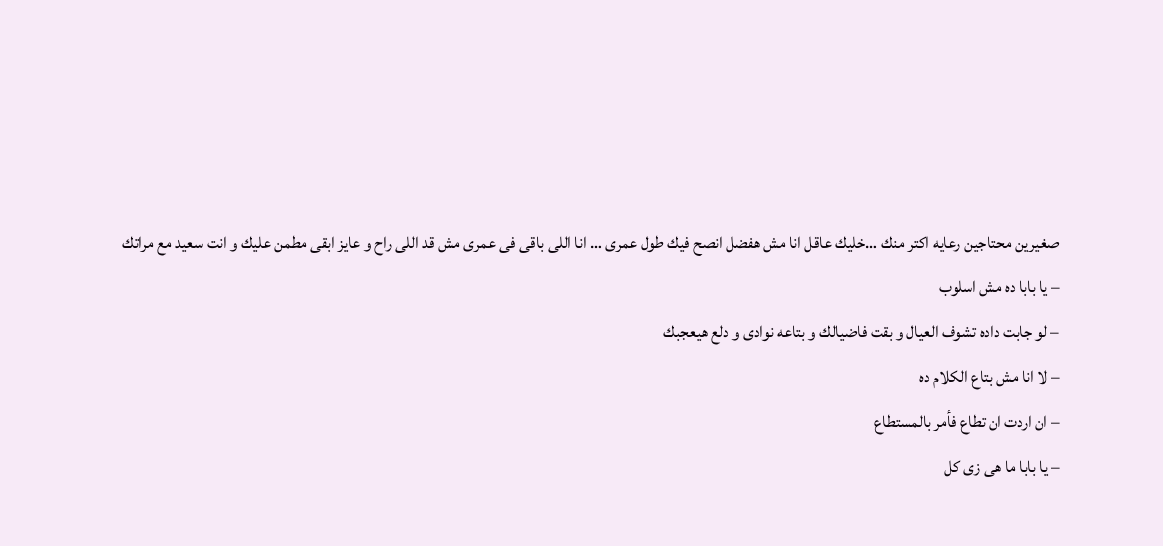صغيرين محتاجين رعايه اكتر منك …خليك عاقل انا مش هفضل انصح فيك طول عمرى … انا اللى باقى فى عمرى مش قد اللى راح و عايز ابقى مطمن عليك و انت سعيد مع مراتك
– يا بابا ده مش اسلوب
– لو جابت داده تشوف العيال و بقت فاضيالك و بتاعه نوادى و دلع هيعجبك
– لا انا مش بتاع الكلام ده
– ان اردت ان تطاع فأمر بالمستطاع
– يا بابا ما هى زى كل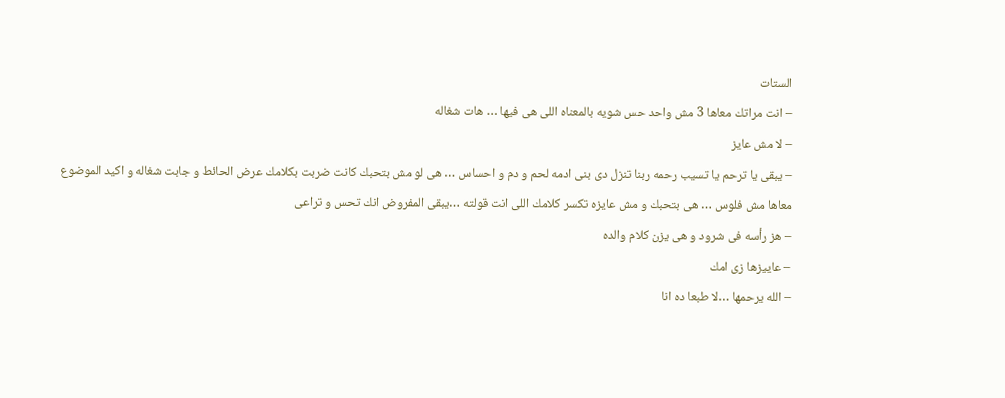الستات
– انت مراتك معاها 3 مش واحد حس شويه بالمعناه اللى هى فيها … هات شغاله
– لا مش عايز
– يبقى يا ترحم يا تسيب رحمه ربنا تنزل دى بنى ادمه لحم و دم و احساس … هى لو مش بتحبك كانت ضربت بكلامك عرض الحائط و جابت شغاله و اكيد الموضوع معاها مش فلوس … هى بتحبك و مش عايزه تكسر كلامك اللى انت قولته …يبقى المفروض انك تحس و تراعى
– هز رأسه فى شرود و هى يزن كلام والده
– عاييزها زى امك
– الله يرحمها …لا طبعا ده انا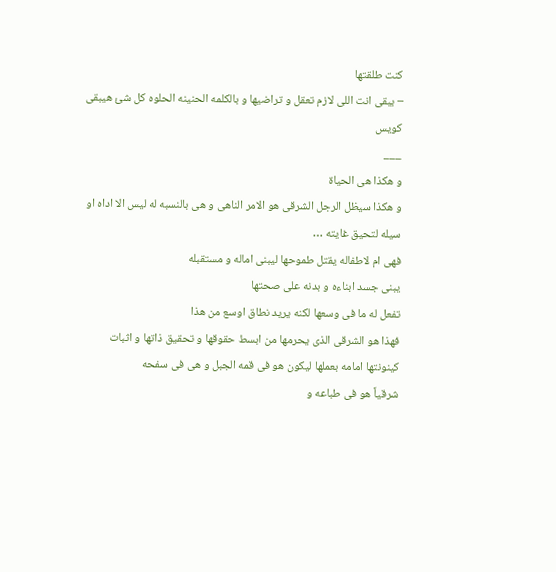كنت طلقتها
– يبقى انت اللى لازم تعقل و تراضيها و بالكلمه الحنينه الحلوه كل شئ هيبقى كويس
___
و هكذا هى الحياة
و هكذا سيظل الرجل الشرقى هو الامر الناهى و هى بالنسبه له ليس الا اداه او سيله لتحيق غايته …
فهى ام لاطفاله يقتل طموحها ليبنى اماله و مستقبله
يبنى جسد ابناءه و بدنه على صحتها
تفعل له ما فى وسعها لكنه يريد نطاق اوسع من هذا
فهذا هو الشرقى الذى يحرمها من ابسط حقوقها و تحقيق ذاتها و اثبات كينونتها امامه بعملها ليكون هو فى قمه الجبل و هى فى سفحه
شرقياً هو فى طباعه و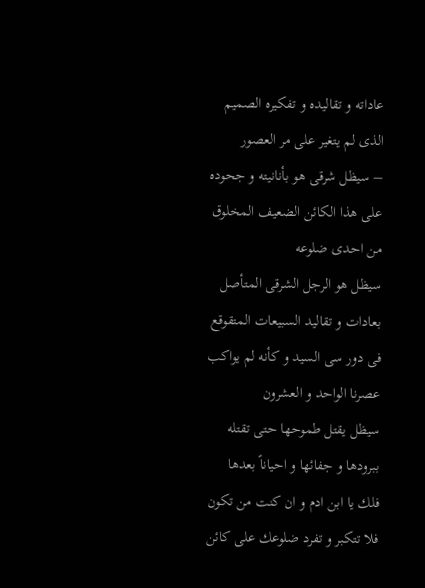عاداته و تقاليده و تفكيره الصميم الذى لم يتغير على مر العصور
– سيظل شرقى هو بأنانيته و جحوده على هذا الكائن الضعيف المخلوق من احدى ضلوعه
سيظل هو الرجل الشرقى المتأصل بعادات و تقاليد السبيعات المتقوقع فى دور سى السيد و كأنه لم يواكب عصرنا الواحد و العشرون
سيظل يقتل طموحها حتى تقتله ببرودها و جفائها و احياناً بعدها
فلك يا ابن ادم و ان كنت من تكون فلا تتكبر و تفرد ضلوعك على كائن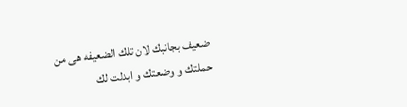ضعيف بجانبك لان تلك الضعيفه هى من حملتك و وضعتك و ابدلت لك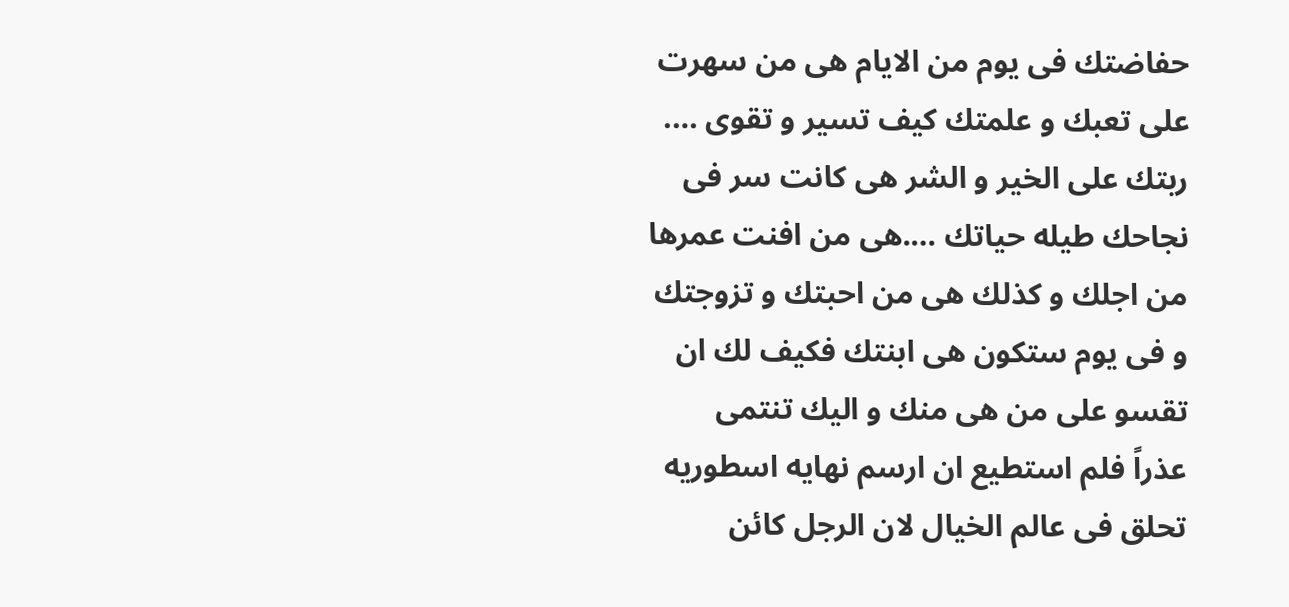حفاضتك فى يوم من الايام هى من سهرت على تعبك و علمتك كيف تسير و تقوى …. ربتك على الخير و الشر هى كانت سر فى نجاحك طيله حياتك ….هى من افنت عمرها من اجلك و كذلك هى من احبتك و تزوجتك و فى يوم ستكون هى ابنتك فكيف لك ان تقسو على من هى منك و اليك تنتمى
عذراً فلم استطيع ان ارسم نهايه اسطوريه تحلق فى عالم الخيال لان الرجل كائن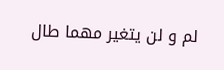لم و لن يتغير مهما طال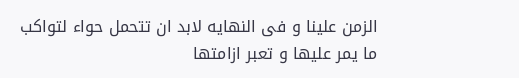الزمن علينا و فى النهايه لابد ان تتحمل حواء لتواكب ما يمر عليها و تعبر ازامتها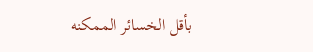بأقل الخسائر الممكنه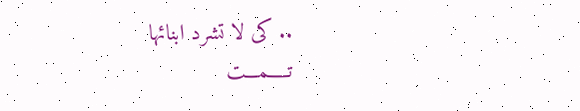.. كى لا تشرد ابنائها
تـــــمـــت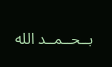بــحــمــد الله